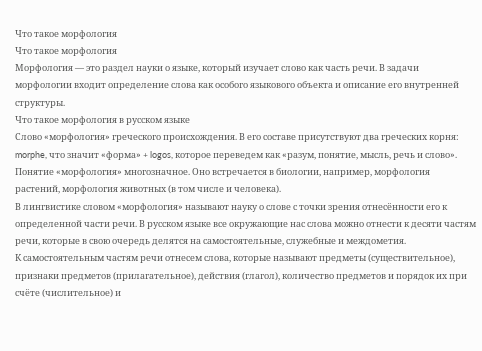Что такое морфология
Что такое морфология
Морфология — это раздел науки о языке, который изучает слово как часть речи. В задачи морфологии входит определение слова как особого языкового объекта и описание его внутренней структуры.
Что такое морфология в русском языке
Слово «морфология» греческого происхождения. В его составе присутствуют два греческих корня: morphe, что значит «форма» + logos, которое переведем как «разум, понятие, мысль, речь и слово».
Понятие «морфология» многозначное. Оно встречается в биологии, например, морфология растений, морфология животных (в том числе и человека).
В лингвистике словом «морфология» называют науку о слове с точки зрения отнесённости его к определенной части речи. В русском языке все окружающие нас слова можно отнести к десяти частям речи, которые в свою очередь делятся на самостоятельные, служебные и междометия.
К самостоятельным частям речи отнесем слова, которые называют предметы (существительное), признаки предметов (прилагательное), действия (глагол), количество предметов и порядок их при счёте (числительное) и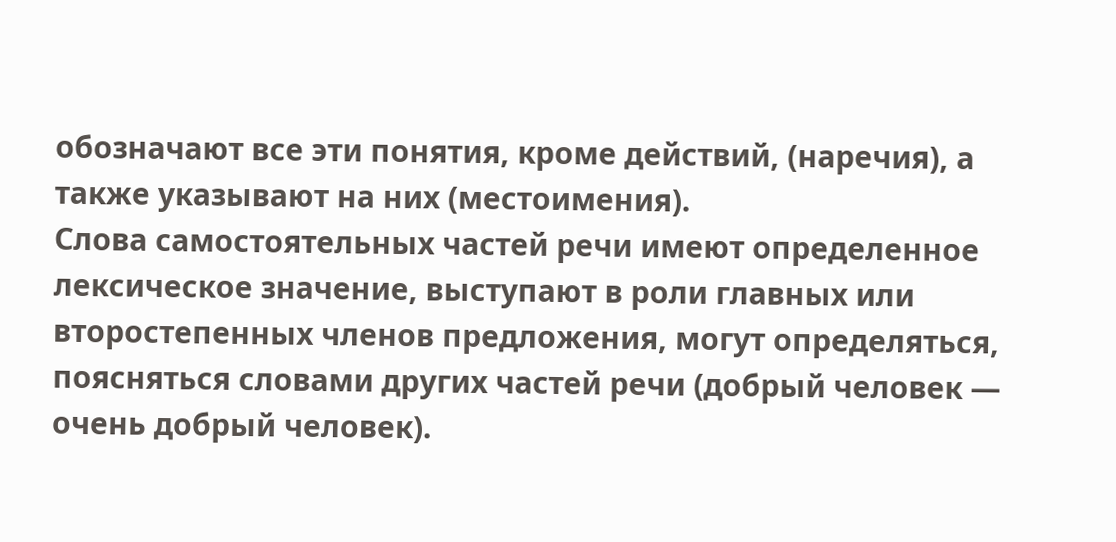обозначают все эти понятия, кроме действий, (наречия), а также указывают на них (местоимения).
Слова самостоятельных частей речи имеют определенное лексическое значение, выступают в роли главных или второстепенных членов предложения, могут определяться, поясняться словами других частей речи (добрый человек — очень добрый человек).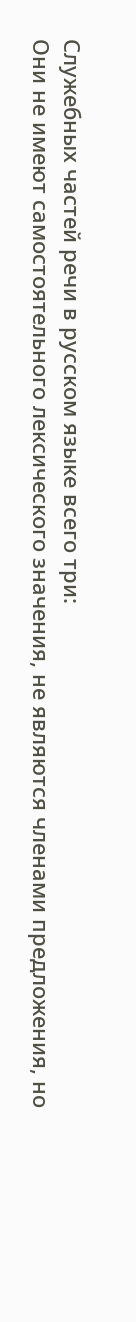Служебных частей речи в русском языке всего три:
Они не имеют самостоятельного лексического значения, не являются членами предложения, но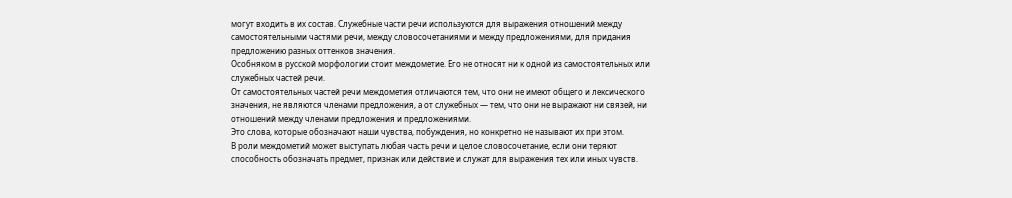могут входить в их состав. Служебные части речи используются для выражения отношений между самостоятельными частями речи, между словосочетаниями и между предложениями, для придания предложению разных оттенков значения.
Особняком в русской морфологии стоит междометие. Его не относят ни к одной из самостоятельных или служебных частей речи.
От самостоятельных частей речи междометия отличаются тем, что они не имеют общего и лексического значения, не являются членами предложения, а от служебных — тем, что они не выражают ни связей, ни отношений между членами предложения и предложениями.
Это слова, которые обозначают наши чувства, побуждения, но конкретно не называют их при этом.
В роли междометий может выступать любая часть речи и целое словосочетание, если они теряют способность обозначать предмет, признак или действие и служат для выражения тех или иных чувств.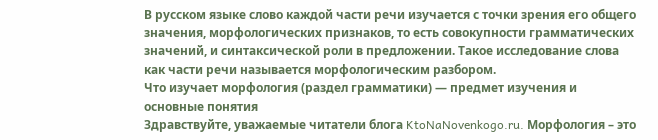В русском языке слово каждой части речи изучается с точки зрения его общего значения, морфологических признаков, то есть совокупности грамматических значений, и синтаксической роли в предложении. Такое исследование слова как части речи называется морфологическим разбором.
Что изучает морфология (раздел грамматики) — предмет изучения и основные понятия
Здравствуйте, уважаемые читатели блога KtoNaNovenkogo.ru. Морфология – это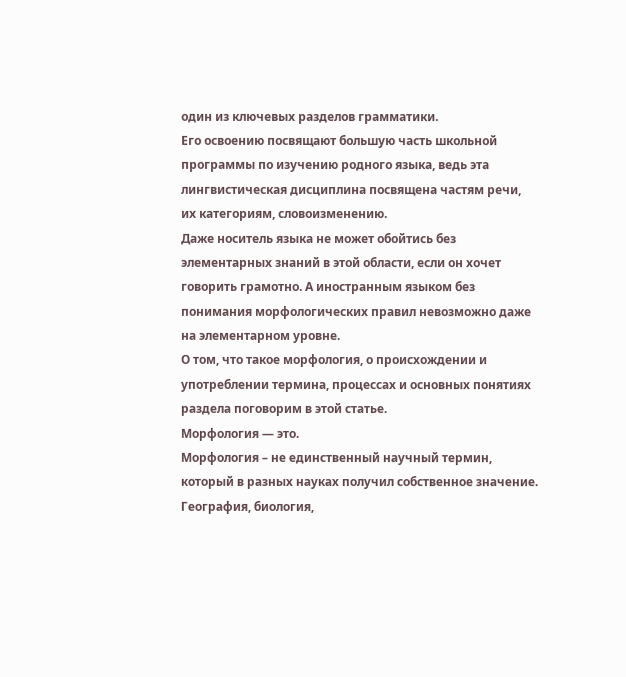один из ключевых разделов грамматики.
Его освоению посвящают большую часть школьной программы по изучению родного языка, ведь эта лингвистическая дисциплина посвящена частям речи, их категориям, словоизменению.
Даже носитель языка не может обойтись без элементарных знаний в этой области, если он хочет говорить грамотно. А иностранным языком без понимания морфологических правил невозможно даже на элементарном уровне.
О том, что такое морфология, о происхождении и употреблении термина, процессах и основных понятиях раздела поговорим в этой статье.
Морфология — это.
Морфология – не единственный научный термин, который в разных науках получил собственное значение. География, биология,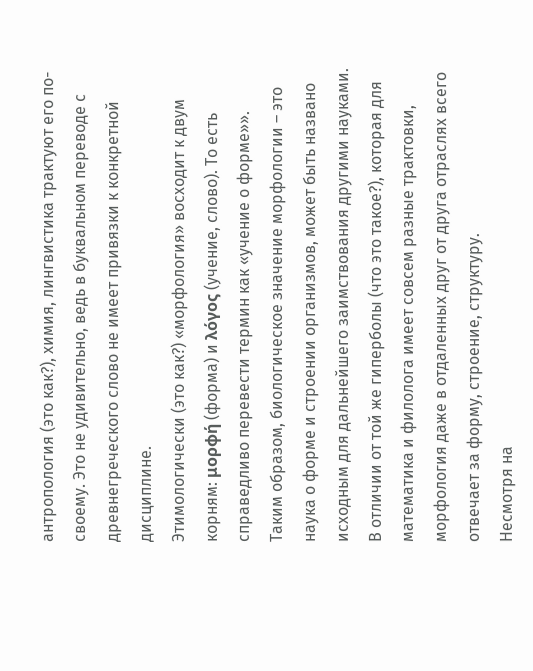антропология (это как?), химия, лингвистика трактуют его по-своему. Это не удивительно, ведь в буквальном переводе с древнегреческого слово не имеет привязки к конкретной дисциплине.
Этимологически (это как?) «морфология» восходит к двум корням: μορφή (форма) и λόγος (учение, слово). То есть справедливо перевести термин как «учение о форме»».
Таким образом, биологическое значение морфологии – это наука о форме и строении организмов, может быть названо исходным для дальнейшего заимствования другими науками.
В отличии от той же гиперболы (что это такое?), которая для математика и филолога имеет совсем разные трактовки, морфология даже в отдаленных друг от друга отраслях всего отвечает за форму, строение, структуру.
Несмотря на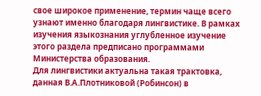свое широкое применение, термин чаще всего узнают именно благодаря лингвистике. В рамках изучения языкознания углубленное изучение этого раздела предписано программами Министерства образования.
Для лингвистики актуальна такая трактовка, данная В.А.Плотниковой (Робинсон) в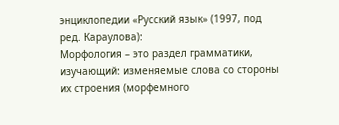энциклопедии «Русский язык» (1997, под ред. Караулова):
Морфология – это раздел грамматики, изучающий: изменяемые слова со стороны их строения (морфемного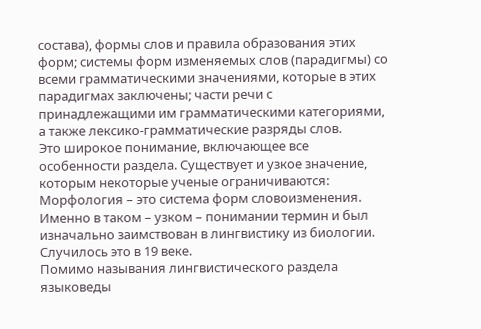состава), формы слов и правила образования этих форм; системы форм изменяемых слов (парадигмы) со всеми грамматическими значениями, которые в этих парадигмах заключены; части речи с принадлежащими им грамматическими категориями, а также лексико-грамматические разряды слов.
Это широкое понимание, включающее все особенности раздела. Существует и узкое значение, которым некоторые ученые ограничиваются:
Морфология – это система форм словоизменения.
Именно в таком – узком – понимании термин и был изначально заимствован в лингвистику из биологии. Случилось это в 19 веке.
Помимо называния лингвистического раздела языковеды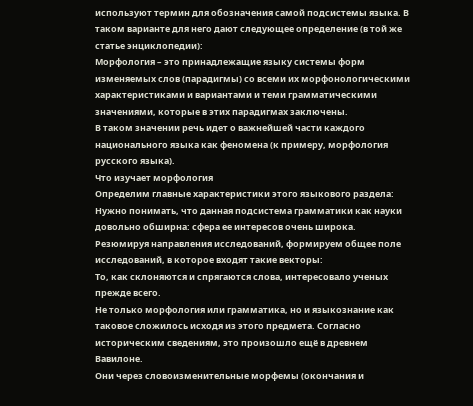используют термин для обозначения самой подсистемы языка. В таком варианте для него дают следующее определение (в той же статье энциклопедии):
Морфология – это принадлежащие языку системы форм изменяемых слов (парадигмы) со всеми их морфонологическими характеристиками и вариантами и теми грамматическими значениями, которые в этих парадигмах заключены.
В таком значении речь идет о важнейшей части каждого национального языка как феномена (к примеру, морфология русского языка).
Что изучает морфология
Определим главные характеристики этого языкового раздела:
Нужно понимать, что данная подсистема грамматики как науки довольно обширна: сфера ее интересов очень широка.
Резюмируя направления исследований, формируем общее поле исследований, в которое входят такие векторы:
То, как склоняются и спрягаются слова, интересовало ученых прежде всего.
Не только морфология или грамматика, но и языкознание как таковое сложилось исходя из этого предмета. Согласно историческим сведениям, это произошло ещё в древнем Вавилоне.
Они через словоизменительные морфемы (окончания и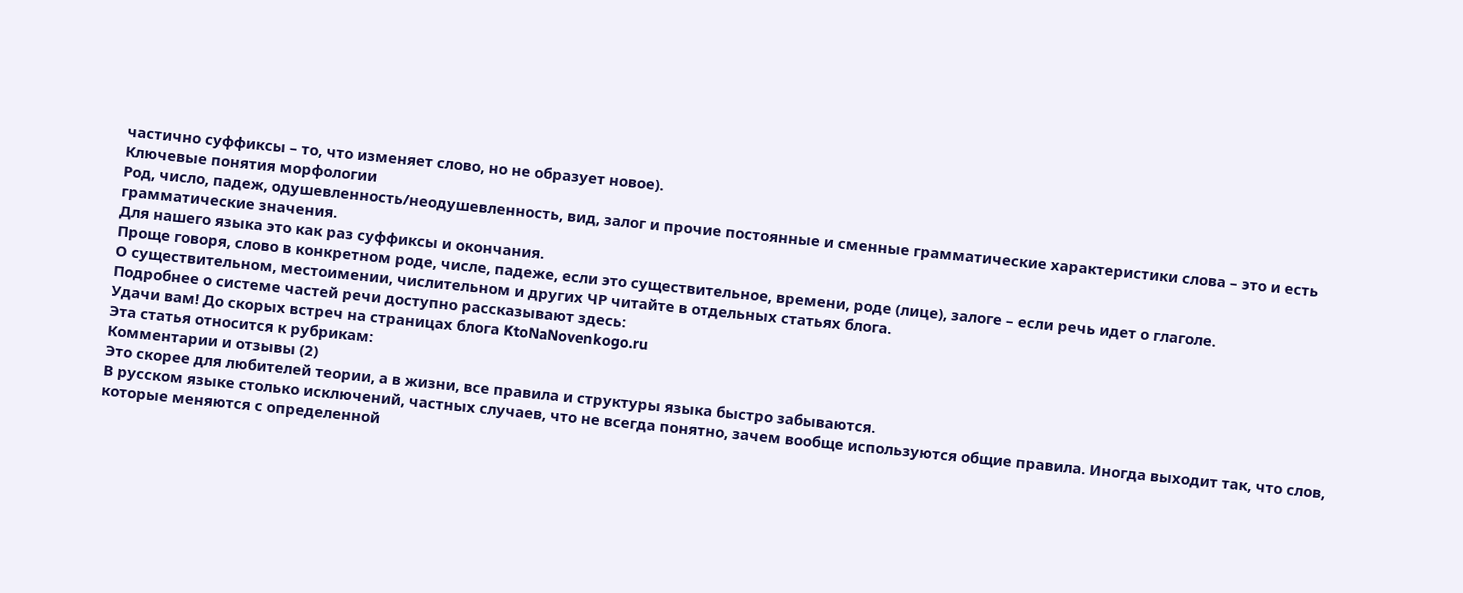частично суффиксы – то, что изменяет слово, но не образует новое).
Ключевые понятия морфологии
Род, число, падеж, одушевленность/неодушевленность, вид, залог и прочие постоянные и сменные грамматические характеристики слова – это и есть грамматические значения.
Для нашего языка это как раз суффиксы и окончания.
Проще говоря, слово в конкретном роде, числе, падеже, если это существительное, времени, роде (лице), залоге – если речь идет о глаголе.
О существительном, местоимении, числительном и других ЧР читайте в отдельных статьях блога.
Подробнее о системе частей речи доступно рассказывают здесь:
Удачи вам! До скорых встреч на страницах блога KtoNaNovenkogo.ru
Эта статья относится к рубрикам:
Комментарии и отзывы (2)
Это скорее для любителей теории, а в жизни, все правила и структуры языка быстро забываются.
В русском языке столько исключений, частных случаев, что не всегда понятно, зачем вообще используются общие правила. Иногда выходит так, что слов, которые меняются с определенной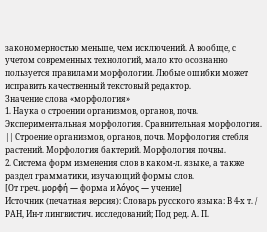закономерностью меньше, чем исключений. А вообще, с учетом современных технологий, мало кто осознанно пользуется правилами морфологии. Любые ошибки может исправить качественный текстовый редактор.
Значение слова «морфология»
1. Наука о строении организмов, органов, почв. Экспериментальная морфология. Сравнительная морфология. || Строение организмов, органов, почв. Морфология стебля растений. Морфология бактерий. Морфология почвы.
2. Система форм изменения слов в каком-л. языке, а также раздел грамматики, изучающий формы слов.
[От греч. μορφή — форма и λόγος — учение]
Источник (печатная версия): Словарь русского языка: В 4-х т. / РАН, Ин-т лингвистич. исследований; Под ред. А. П.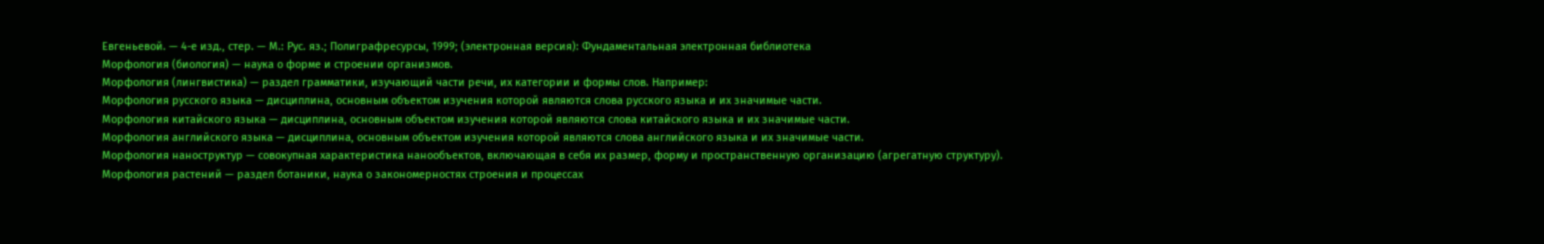Евгеньевой. — 4-е изд., стер. — М.: Рус. яз.; Полиграфресурсы, 1999; (электронная версия): Фундаментальная электронная библиотека
Морфология (биология) — наука о форме и строении организмов.
Морфология (лингвистика) — раздел грамматики, изучающий части речи, их категории и формы слов. Например:
Морфология русского языка — дисциплина, основным объектом изучения которой являются слова русского языка и их значимые части.
Морфология китайского языка — дисциплина, основным объектом изучения которой являются слова китайского языка и их значимые части.
Морфология английского языка — дисциплина, основным объектом изучения которой являются слова английского языка и их значимые части.
Морфология наноструктур — совокупная характеристика нанообъектов, включающая в себя их размер, форму и пространственную организацию (агрегатную структуру).
Морфология растений — раздел ботаники, наука о закономерностях строения и процессах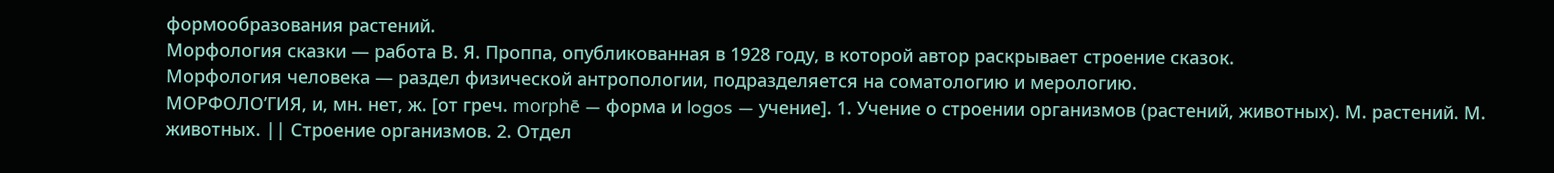формообразования растений.
Морфология сказки — работа В. Я. Проппа, опубликованная в 1928 году, в которой автор раскрывает строение сказок.
Морфология человека — раздел физической антропологии, подразделяется на соматологию и мерологию.
МОРФОЛО’ГИЯ, и, мн. нет, ж. [от греч. morphē — форма и logos — учение]. 1. Учение о строении организмов (растений, животных). М. растений. М. животных. || Строение организмов. 2. Отдел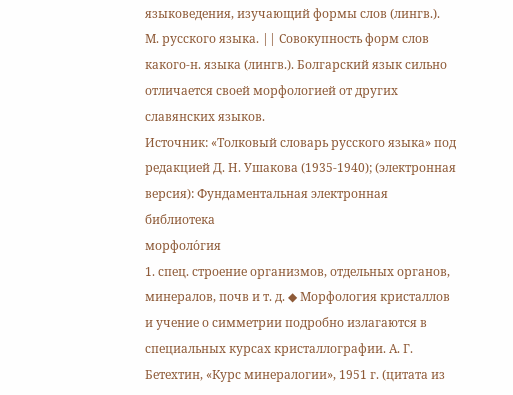языковедения, изучающий формы слов (лингв.). М. русского языка. || Совокупность форм слов какого-н. языка (лингв.). Болгарский язык сильно отличается своей морфологией от других славянских языков.
Источник: «Толковый словарь русского языка» под редакцией Д. Н. Ушакова (1935-1940); (электронная версия): Фундаментальная электронная библиотека
морфоло́гия
1. спец. строение организмов, отдельных органов, минералов, почв и т. д. ◆ Морфология кристаллов и учение о симметрии подробно излагаются в специальных курсах кристаллографии. А. Г. Бетехтин, «Курс минералогии», 1951 г. (цитата из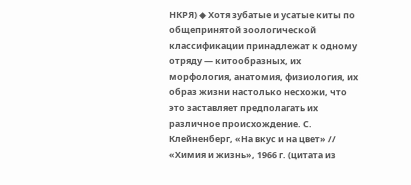НКРЯ) ◆ Хотя зубатые и усатые киты по общепринятой зоологической классификации принадлежат к одному отряду — китообразных, их морфология, анатомия, физиология, их образ жизни настолько несхожи, что это заставляет предполагать их различное происхождение. С. Клейненберг, «На вкус и на цвет» // «Химия и жизнь», 1966 г. (цитата из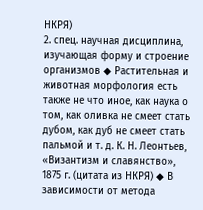НКРЯ)
2. спец. научная дисциплина, изучающая форму и строение организмов ◆ Растительная и животная морфология есть также не что иное, как наука о том, как оливка не смеет стать дубом, как дуб не смеет стать пальмой и т. д. К. Н. Леонтьев, «Византизм и славянство», 1875 г. (цитата из НКРЯ) ◆ В зависимости от метода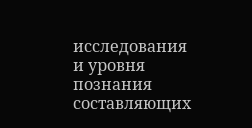исследования и уровня познания составляющих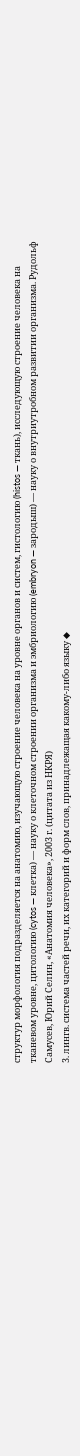структур морфология подразделяется на анатомию, изучающую строение человека на уровне органов и систем, гистологию (histos — ткань), исследующую строение человека на тканевом уровне, цитологию (cytos — клетка) — науку о клеточном строении организма и эмбриологию (embryon — зародыш) — науку о внутриутробном развитии организма. Рудольф Самусев, Юрий Селин, «Анатомия человека», 2003 г. (цитата из НКРЯ)
3. лингв. система частей речи, их категорий и форм слов, принадлежащая какому-либо языку ◆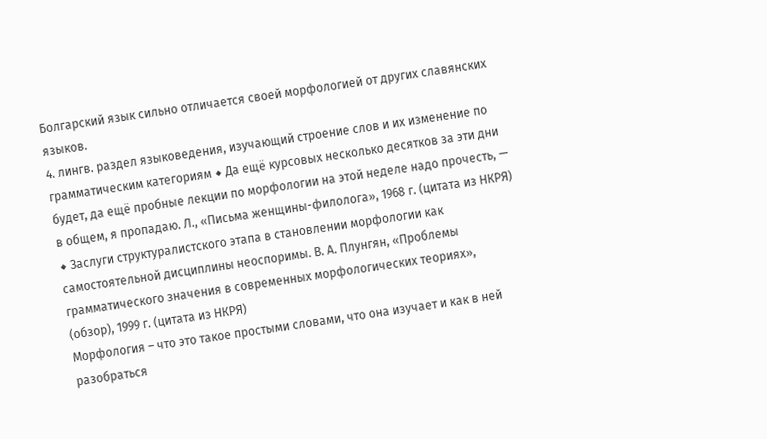Болгарский язык сильно отличается своей морфологией от других славянских языков.
4. лингв. раздел языковедения, изучающий строение слов и их изменение по грамматическим категориям ◆ Да ещё курсовых несколько десятков за эти дни будет, да ещё пробные лекции по морфологии на этой неделе надо прочесть, — в общем, я пропадаю. Л., «Письма женщины-филолога», 1968 г. (цитата из НКРЯ) ◆ Заслуги структуралистского этапа в становлении морфологии как самостоятельной дисциплины неоспоримы. В. А. Плунгян, «Проблемы грамматического значения в современных морфологических теориях», (обзор), 1999 г. (цитата из НКРЯ)
Морфология – что это такое простыми словами, что она изучает и как в ней разобраться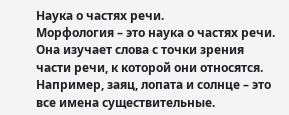Наука о частях речи.
Морфология – это наука о частях речи. Она изучает слова с точки зрения части речи, к которой они относятся.
Например, заяц, лопата и солнце – это все имена существительные.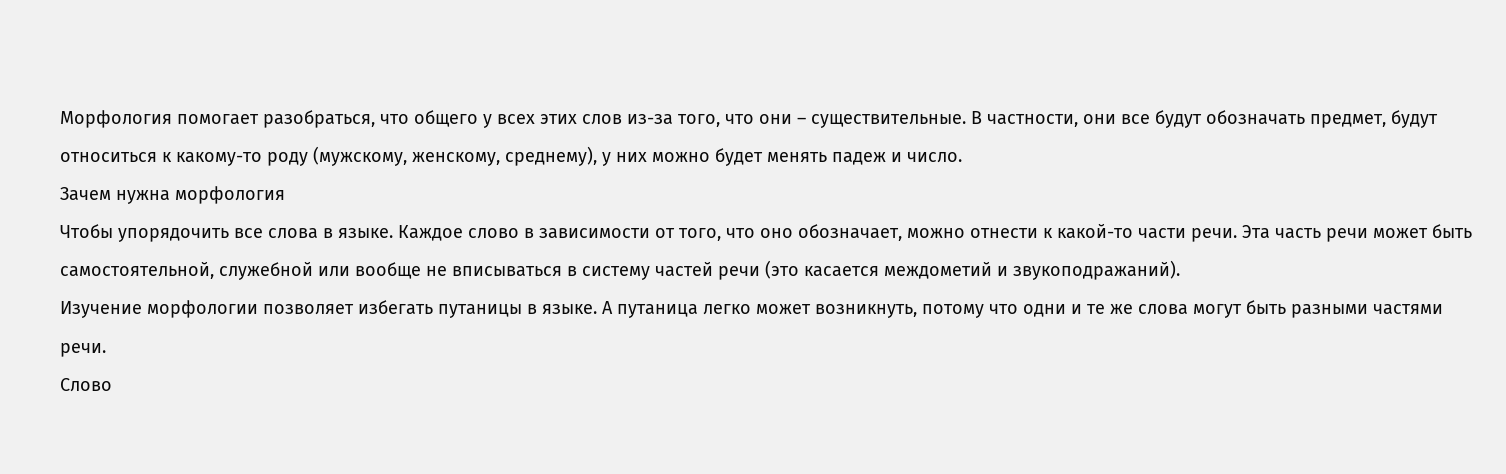Морфология помогает разобраться, что общего у всех этих слов из-за того, что они – существительные. В частности, они все будут обозначать предмет, будут относиться к какому-то роду (мужскому, женскому, среднему), у них можно будет менять падеж и число.
Зачем нужна морфология
Чтобы упорядочить все слова в языке. Каждое слово в зависимости от того, что оно обозначает, можно отнести к какой-то части речи. Эта часть речи может быть самостоятельной, служебной или вообще не вписываться в систему частей речи (это касается междометий и звукоподражаний).
Изучение морфологии позволяет избегать путаницы в языке. А путаница легко может возникнуть, потому что одни и те же слова могут быть разными частями речи.
Слово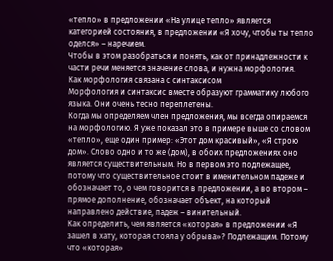«тепло» в предложении «На улице тепло» является категорией состояния, в предложении «Я хочу, чтобы ты тепло оделся» – наречием.
Чтобы в этом разобраться и понять, как от принадлежности к части речи меняется значение слова, и нужна морфология.
Как морфология связана с синтаксисом
Морфология и синтаксис вместе образуют грамматику любого языка. Они очень тесно переплетены.
Когда мы определяем член предложения, мы всегда опираемся на морфологию. Я уже показал это в примере выше со словом «тепло», еще один пример: «Этот дом красивый», «Я строю дом». Слово одно и то же (дом), в обоих предложениях оно является существительным. Но в первом это подлежащее, потому что существительное стоит в именительном падеже и обозначает то, о чем говорится в предложении, а во втором – прямое дополнение, обозначает объект, на который направлено действие, падеж – винительный.
Как определить, чем является «которая» в предложении «Я зашел в хату, которая стояла у обрыва»? Подлежащим. Потому что «которая»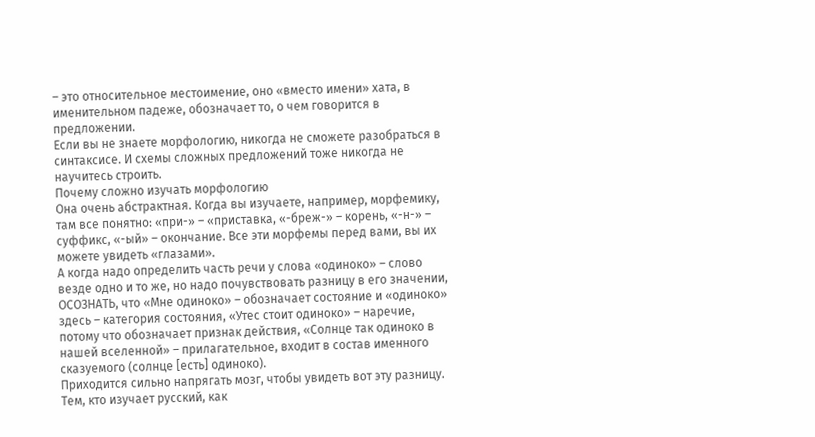– это относительное местоимение, оно «вместо имени» хата, в именительном падеже, обозначает то, о чем говорится в предложении.
Если вы не знаете морфологию, никогда не сможете разобраться в синтаксисе. И схемы сложных предложений тоже никогда не научитесь строить.
Почему сложно изучать морфологию
Она очень абстрактная. Когда вы изучаете, например, морфемику, там все понятно: «при-» – «приставка, «-бреж-» – корень, «-н-» – суффикс, «-ый» – окончание. Все эти морфемы перед вами, вы их можете увидеть «глазами».
А когда надо определить часть речи у слова «одиноко» – слово везде одно и то же, но надо почувствовать разницу в его значении, ОСОЗНАТЬ, что «Мне одиноко» – обозначает состояние и «одиноко» здесь – категория состояния, «Утес стоит одиноко» – наречие, потому что обозначает признак действия, «Солнце так одиноко в нашей вселенной» – прилагательное, входит в состав именного сказуемого (солнце [есть] одиноко).
Приходится сильно напрягать мозг, чтобы увидеть вот эту разницу. Тем, кто изучает русский, как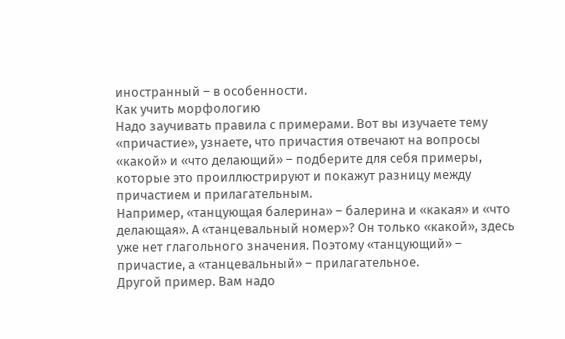иностранный – в особенности.
Как учить морфологию
Надо заучивать правила с примерами. Вот вы изучаете тему «причастие», узнаете, что причастия отвечают на вопросы «какой» и «что делающий» – подберите для себя примеры, которые это проиллюстрируют и покажут разницу между причастием и прилагательным.
Например, «танцующая балерина» – балерина и «какая» и «что делающая». А «танцевальный номер»? Он только «какой», здесь уже нет глагольного значения. Поэтому «танцующий» – причастие, а «танцевальный» – прилагательное.
Другой пример. Вам надо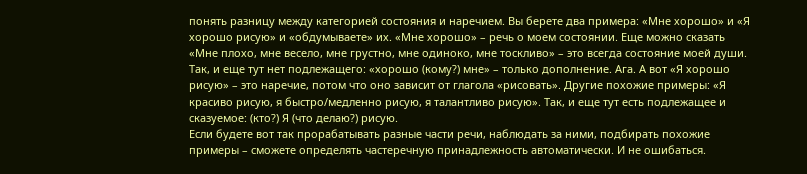понять разницу между категорией состояния и наречием. Вы берете два примера: «Мне хорошо» и «Я хорошо рисую» и «обдумываете» их. «Мне хорошо» – речь о моем состоянии. Еще можно сказать «Мне плохо, мне весело, мне грустно, мне одиноко, мне тоскливо» – это всегда состояние моей души. Так, и еще тут нет подлежащего: «хорошо (кому?) мне» – только дополнение. Ага. А вот «Я хорошо рисую» – это наречие, потом что оно зависит от глагола «рисовать». Другие похожие примеры: «Я красиво рисую, я быстро/медленно рисую, я талантливо рисую». Так, и еще тут есть подлежащее и сказуемое: (кто?) Я (что делаю?) рисую.
Если будете вот так прорабатывать разные части речи, наблюдать за ними, подбирать похожие примеры – сможете определять частеречную принадлежность автоматически. И не ошибаться.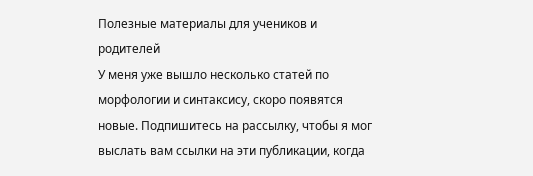Полезные материалы для учеников и родителей
У меня уже вышло несколько статей по морфологии и синтаксису, скоро появятся новые. Подпишитесь на рассылку, чтобы я мог выслать вам ссылки на эти публикации, когда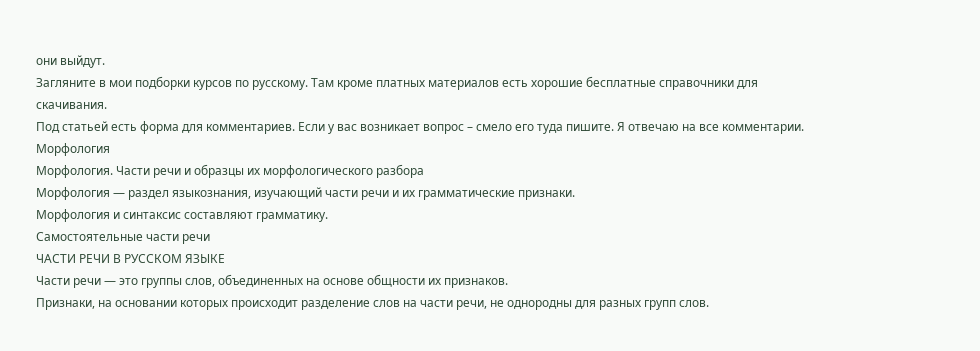они выйдут.
Загляните в мои подборки курсов по русскому. Там кроме платных материалов есть хорошие бесплатные справочники для скачивания.
Под статьей есть форма для комментариев. Если у вас возникает вопрос – смело его туда пишите. Я отвечаю на все комментарии.
Морфология
Морфология. Части речи и образцы их морфологического разбора
Морфология — раздел языкознания, изучающий части речи и их грамматические признаки.
Морфология и синтаксис составляют грамматику.
Самостоятельные части речи
ЧАСТИ РЕЧИ В РУССКОМ ЯЗЫКЕ
Части речи — это группы слов, объединенных на основе общности их признаков.
Признаки, на основании которых происходит разделение слов на части речи, не однородны для разных групп слов.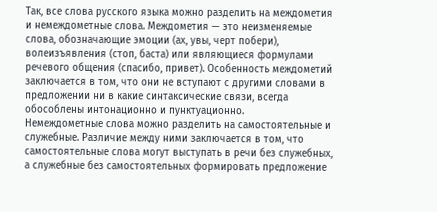Так, все слова русского языка можно разделить на междометия и немеждометные слова. Междометия — это неизменяемые слова, обозначающие эмоции (ах, увы, черт побери), волеизъявления (стоп, баста) или являющиеся формулами речевого общения (спасибо, привет). Особенность междометий заключается в том, что они не вступают с другими словами в предложении ни в какие синтаксические связи, всегда обособлены интонационно и пунктуационно.
Немеждометные слова можно разделить на самостоятельные и служебные. Различие между ними заключается в том, что самостоятельные слова могут выступать в речи без служебных, а служебные без самостоятельных формировать предложение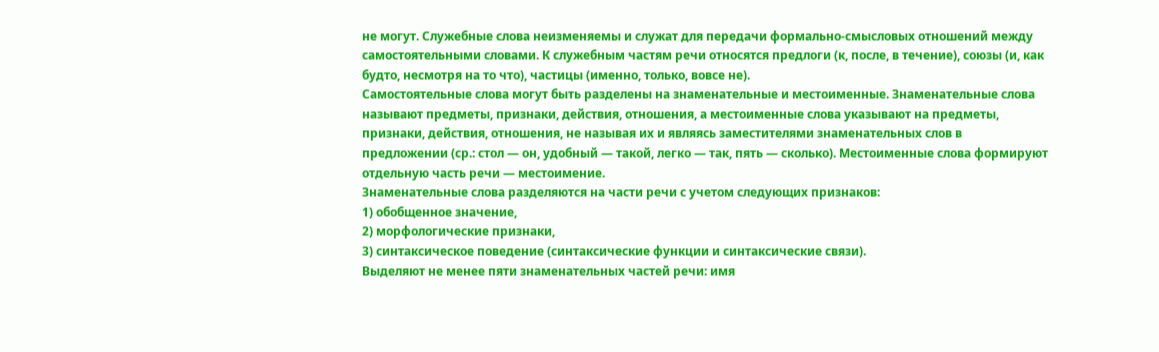не могут. Служебные слова неизменяемы и служат для передачи формально-смысловых отношений между самостоятельными словами. К служебным частям речи относятся предлоги (к, после, в течение), союзы (и, как будто, несмотря на то что), частицы (именно, только, вовсе не).
Самостоятельные слова могут быть разделены на знаменательные и местоименные. Знаменательные слова называют предметы, признаки, действия, отношения, а местоименные слова указывают на предметы, признаки, действия, отношения, не называя их и являясь заместителями знаменательных слов в предложении (ср.: стол — он, удобный — такой, легко — так, пять — сколько). Местоименные слова формируют отдельную часть речи — местоимение.
Знаменательные слова разделяются на части речи с учетом следующих признаков:
1) обобщенное значение,
2) морфологические признаки,
3) синтаксическое поведение (синтаксические функции и синтаксические связи).
Выделяют не менее пяти знаменательных частей речи: имя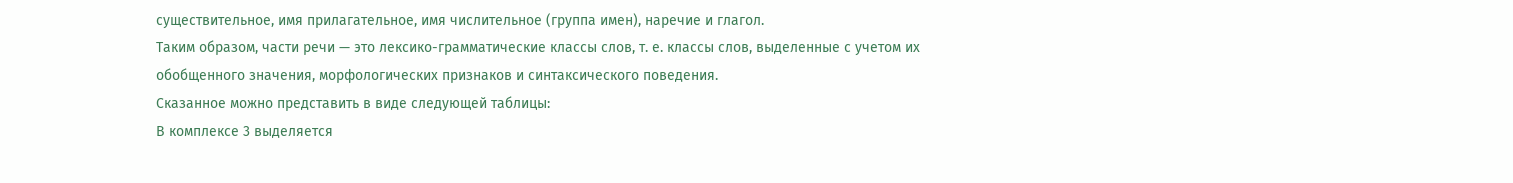существительное, имя прилагательное, имя числительное (группа имен), наречие и глагол.
Таким образом, части речи — это лексико-грамматические классы слов, т. е. классы слов, выделенные с учетом их обобщенного значения, морфологических признаков и синтаксического поведения.
Сказанное можно представить в виде следующей таблицы:
В комплексе 3 выделяется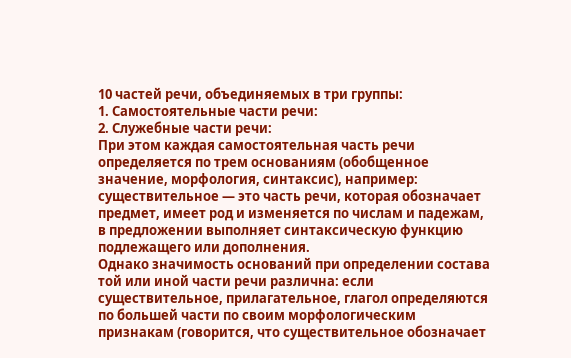10 частей речи, объединяемых в три группы:
1. Самостоятельные части речи:
2. Служебные части речи:
При этом каждая самостоятельная часть речи определяется по трем основаниям (обобщенное значение, морфология, синтаксис), например: существительное — это часть речи, которая обозначает предмет, имеет род и изменяется по числам и падежам, в предложении выполняет синтаксическую функцию подлежащего или дополнения.
Однако значимость оснований при определении состава той или иной части речи различна: если существительное, прилагательное, глагол определяются по большей части по своим морфологическим признакам (говорится, что существительное обозначает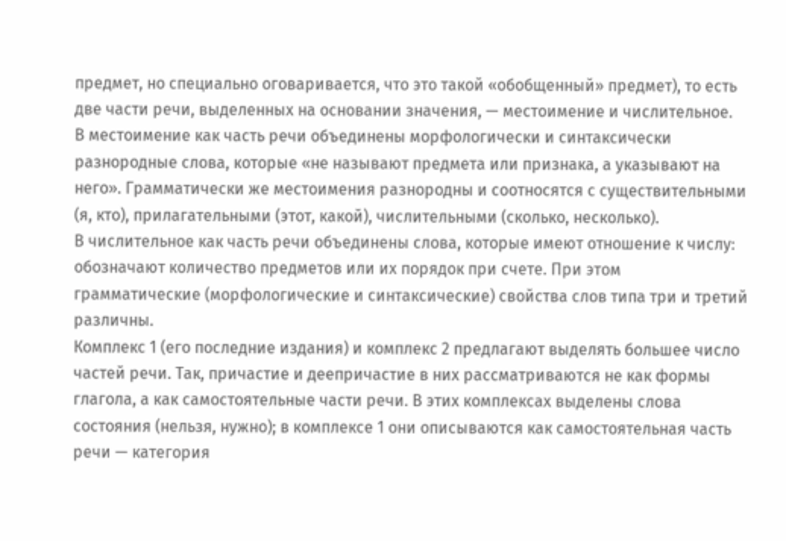предмет, но специально оговаривается, что это такой «обобщенный» предмет), то есть две части речи, выделенных на основании значения, — местоимение и числительное.
В местоимение как часть речи объединены морфологически и синтаксически разнородные слова, которые «не называют предмета или признака, а указывают на него». Грамматически же местоимения разнородны и соотносятся с существительными (я, кто), прилагательными (этот, какой), числительными (сколько, несколько).
В числительное как часть речи объединены слова, которые имеют отношение к числу: обозначают количество предметов или их порядок при счете. При этом грамматические (морфологические и синтаксические) свойства слов типа три и третий различны.
Комплекс 1 (его последние издания) и комплекс 2 предлагают выделять большее число частей речи. Так, причастие и деепричастие в них рассматриваются не как формы глагола, а как самостоятельные части речи. В этих комплексах выделены слова состояния (нельзя, нужно); в комплексе 1 они описываются как самостоятельная часть речи — категория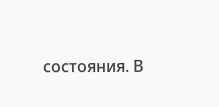состояния. В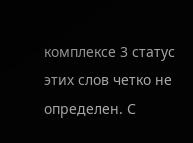комплексе 3 статус этих слов четко не определен. С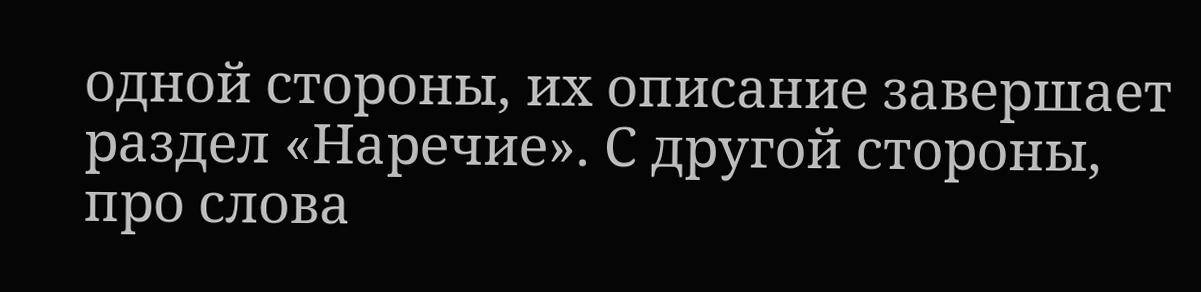одной стороны, их описание завершает раздел «Наречие». С другой стороны, про слова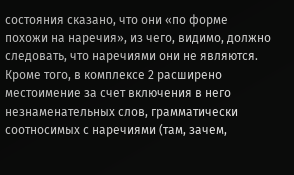состояния сказано, что они «по форме похожи на наречия», из чего, видимо, должно следовать, что наречиями они не являются. Кроме того, в комплексе 2 расширено местоимение за счет включения в него незнаменательных слов, грамматически соотносимых с наречиями (там, зачем,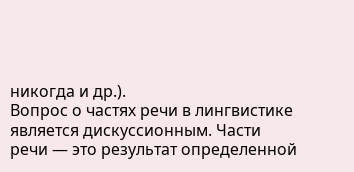никогда и др.).
Вопрос о частях речи в лингвистике является дискуссионным. Части речи — это результат определенной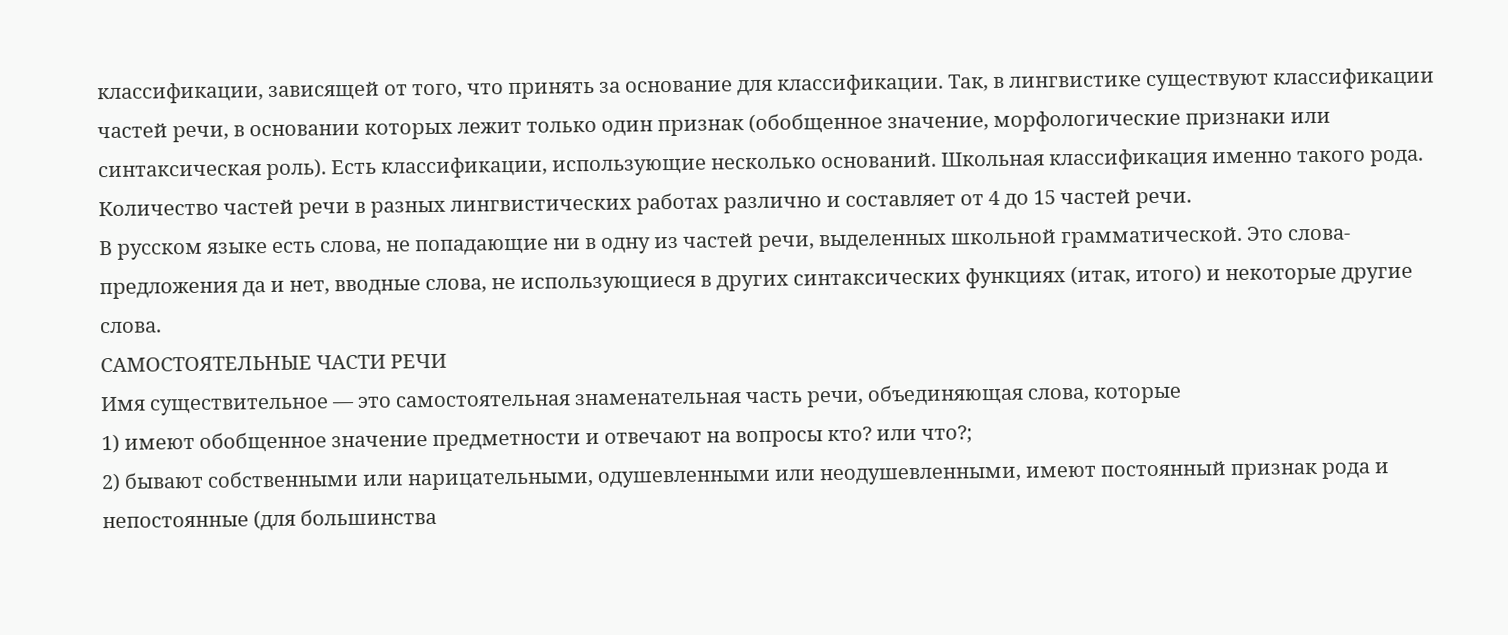классификации, зависящей от того, что принять за основание для классификации. Так, в лингвистике существуют классификации частей речи, в основании которых лежит только один признак (обобщенное значение, морфологические признаки или синтаксическая роль). Есть классификации, использующие несколько оснований. Школьная классификация именно такого рода. Количество частей речи в разных лингвистических работах различно и составляет от 4 до 15 частей речи.
В русском языке есть слова, не попадающие ни в одну из частей речи, выделенных школьной грамматической. Это слова-предложения да и нет, вводные слова, не использующиеся в других синтаксических функциях (итак, итого) и некоторые другие слова.
САМОСТОЯТЕЛЬНЫЕ ЧАСТИ РЕЧИ
Имя существительное — это самостоятельная знаменательная часть речи, объединяющая слова, которые
1) имеют обобщенное значение предметности и отвечают на вопросы кто? или что?;
2) бывают собственными или нарицательными, одушевленными или неодушевленными, имеют постоянный признак рода и непостоянные (для большинства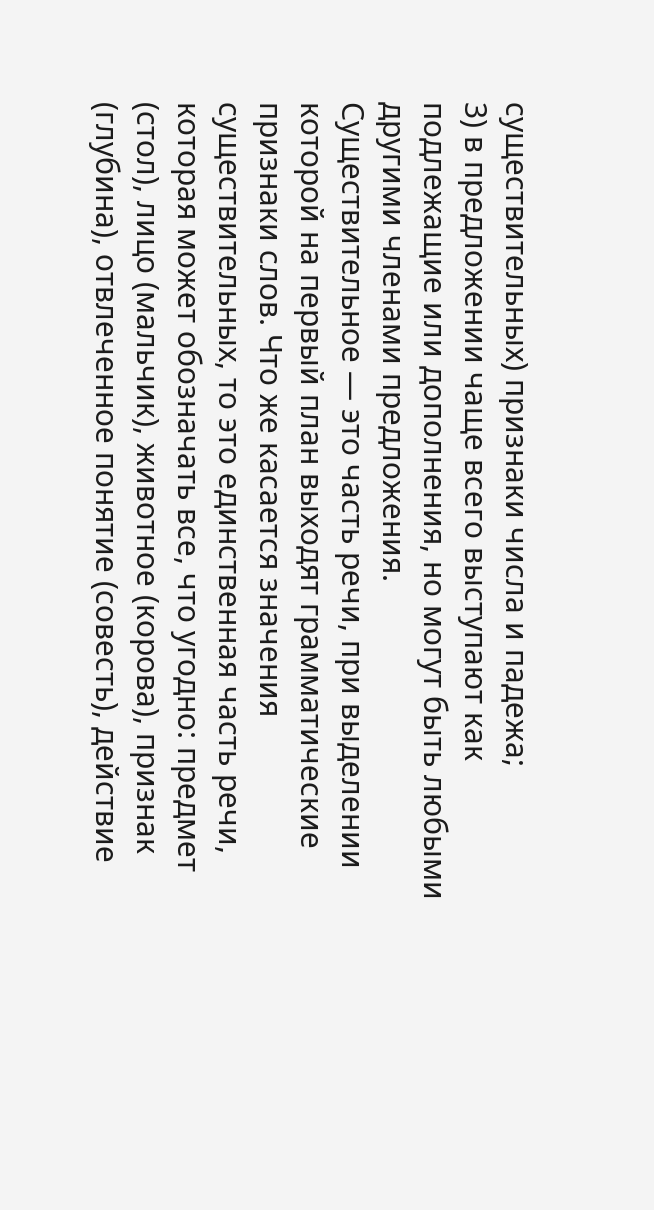существительных) признаки числа и падежа;
3) в предложении чаще всего выступают как подлежащие или дополнения, но могут быть любыми другими членами предложения.
Существительное — это часть речи, при выделении которой на первый план выходят грамматические признаки слов. Что же касается значения существительных, то это единственная часть речи, которая может обозначать все, что угодно: предмет (стол), лицо (мальчик), животное (корова), признак (глубина), отвлеченное понятие (совесть), действие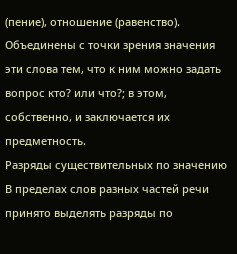(пение), отношение (равенство). Объединены с точки зрения значения эти слова тем, что к ним можно задать вопрос кто? или что?; в этом, собственно, и заключается их предметность.
Разряды существительных по значению
В пределах слов разных частей речи принято выделять разряды по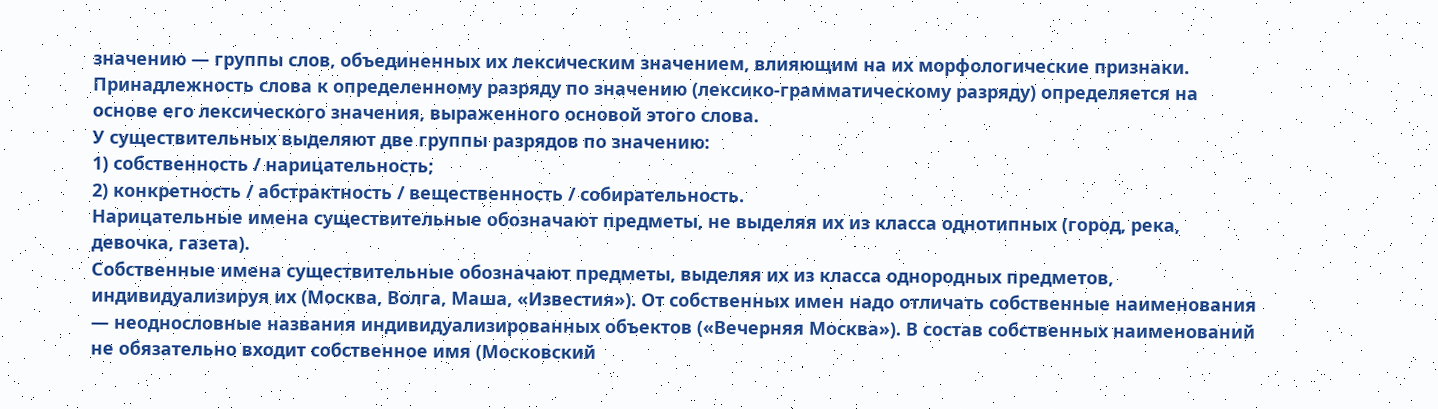значению — группы слов, объединенных их лексическим значением, влияющим на их морфологические признаки. Принадлежность слова к определенному разряду по значению (лексико-грамматическому разряду) определяется на основе его лексического значения, выраженного основой этого слова.
У существительных выделяют две группы разрядов по значению:
1) собственность / нарицательность;
2) конкретность / абстрактность / вещественность / собирательность.
Нарицательные имена существительные обозначают предметы, не выделяя их из класса однотипных (город, река, девочка, газета).
Собственные имена существительные обозначают предметы, выделяя их из класса однородных предметов, индивидуализируя их (Москва, Волга, Маша, «Известия»). От собственных имен надо отличать собственные наименования — неоднословные названия индивидуализированных объектов («Вечерняя Москва»). В состав собственных наименований не обязательно входит собственное имя (Московский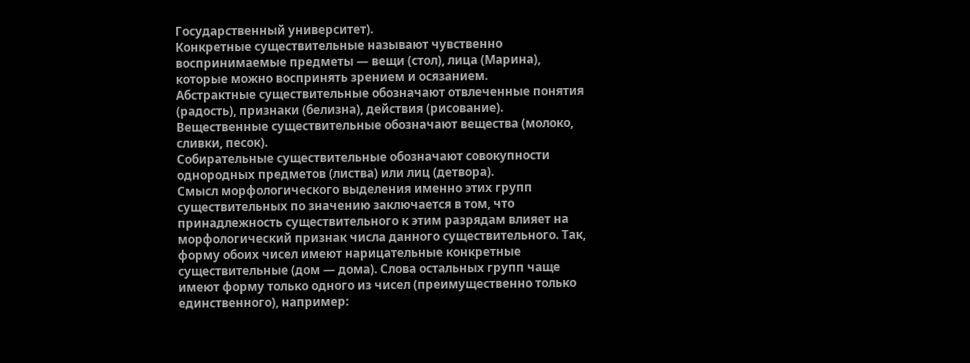Государственный университет).
Конкретные существительные называют чувственно воспринимаемые предметы — вещи (стол), лица (Марина), которые можно воспринять зрением и осязанием.
Абстрактные существительные обозначают отвлеченные понятия (радость), признаки (белизна), действия (рисование).
Вещественные существительные обозначают вещества (молоко, сливки, песок).
Собирательные существительные обозначают совокупности однородных предметов (листва) или лиц (детвора).
Смысл морфологического выделения именно этих групп существительных по значению заключается в том, что принадлежность существительного к этим разрядам влияет на морфологический признак числа данного существительного. Так, форму обоих чисел имеют нарицательные конкретные существительные (дом — дома). Слова остальных групп чаще имеют форму только одного из чисел (преимущественно только единственного), например: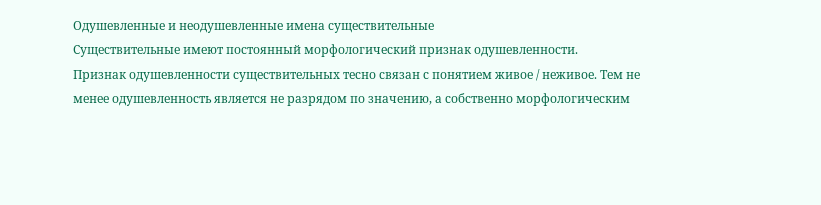Одушевленные и неодушевленные имена существительные
Существительные имеют постоянный морфологический признак одушевленности.
Признак одушевленности существительных тесно связан с понятием живое / неживое. Тем не менее одушевленность является не разрядом по значению, а собственно морфологическим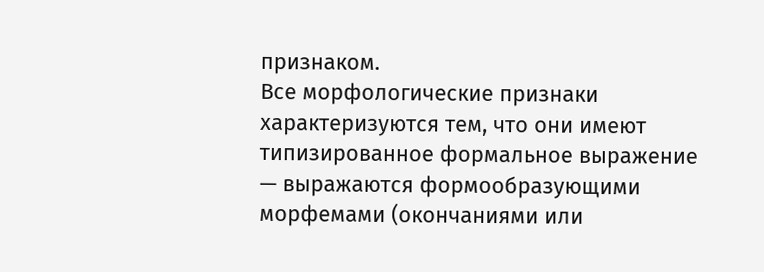признаком.
Все морфологические признаки характеризуются тем, что они имеют типизированное формальное выражение — выражаются формообразующими морфемами (окончаниями или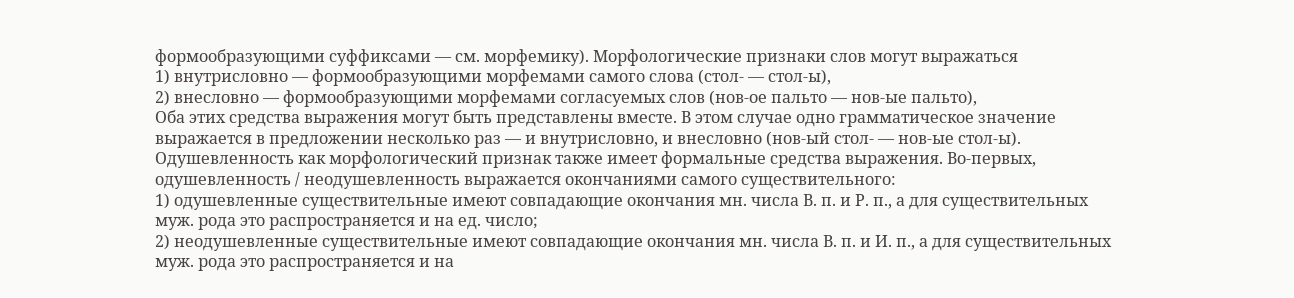формообразующими суффиксами — см. морфемику). Морфологические признаки слов могут выражаться
1) внутрисловно — формообразующими морфемами самого слова (стол- — стол-ы),
2) внесловно — формообразующими морфемами согласуемых слов (нов-ое пальто — нов-ые пальто),
Оба этих средства выражения могут быть представлены вместе. В этом случае одно грамматическое значение выражается в предложении несколько раз — и внутрисловно, и внесловно (нов-ый стол- — нов-ые стол-ы).
Одушевленность как морфологический признак также имеет формальные средства выражения. Во-первых, одушевленность / неодушевленность выражается окончаниями самого существительного:
1) одушевленные существительные имеют совпадающие окончания мн. числа В. п. и Р. п., а для существительных муж. рода это распространяется и на ед. число;
2) неодушевленные существительные имеют совпадающие окончания мн. числа В. п. и И. п., а для существительных муж. рода это распространяется и на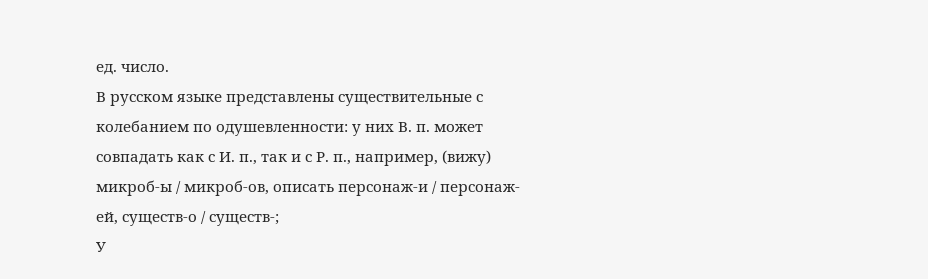ед. число.
В русском языке представлены существительные с колебанием по одушевленности: у них В. п. может совпадать как с И. п., так и с Р. п., например, (вижу) микроб-ы / микроб-ов, описать персонаж-и / персонаж-ей, существ-о / существ-;
У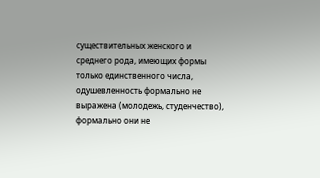существительных женского и среднего рода, имеющих формы только единственного числа, одушевленность формально не выражена (молодежь, студенчество), формально они не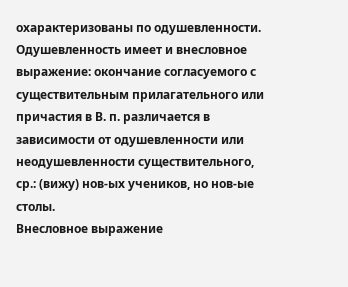охарактеризованы по одушевленности.
Одушевленность имеет и внесловное выражение: окончание согласуемого с существительным прилагательного или причастия в В. п. различается в зависимости от одушевленности или неодушевленности существительного, ср.: (вижу) нов-ых учеников, но нов-ые столы.
Внесловное выражение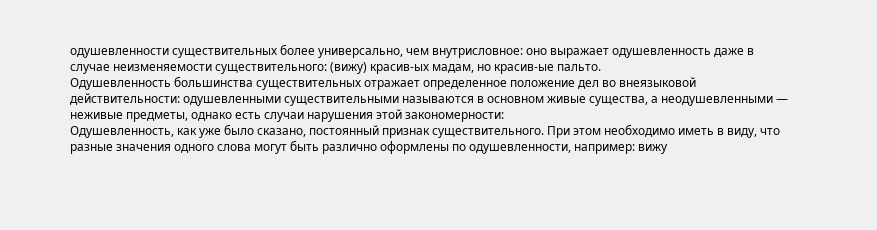одушевленности существительных более универсально, чем внутрисловное: оно выражает одушевленность даже в случае неизменяемости существительного: (вижу) красив-ых мадам, но красив-ые пальто.
Одушевленность большинства существительных отражает определенное положение дел во внеязыковой действительности: одушевленными существительными называются в основном живые существа, а неодушевленными — неживые предметы, однако есть случаи нарушения этой закономерности:
Одушевленность, как уже было сказано, постоянный признак существительного. При этом необходимо иметь в виду, что разные значения одного слова могут быть различно оформлены по одушевленности, например: вижу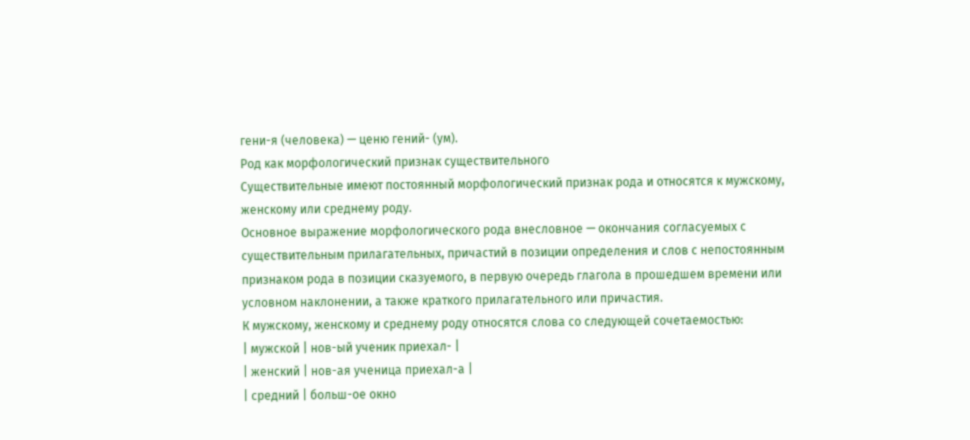гени-я (человека) — ценю гений- (ум).
Род как морфологический признак существительного
Существительные имеют постоянный морфологический признак рода и относятся к мужскому, женскому или среднему роду.
Основное выражение морфологического рода внесловное — окончания согласуемых с существительным прилагательных, причастий в позиции определения и слов с непостоянным признаком рода в позиции сказуемого, в первую очередь глагола в прошедшем времени или условном наклонении, а также краткого прилагательного или причастия.
К мужскому, женскому и среднему роду относятся слова со следующей сочетаемостью:
| мужской | нов-ый ученик приехал- |
| женский | нов-ая ученица приехал-а |
| средний | больш-ое окно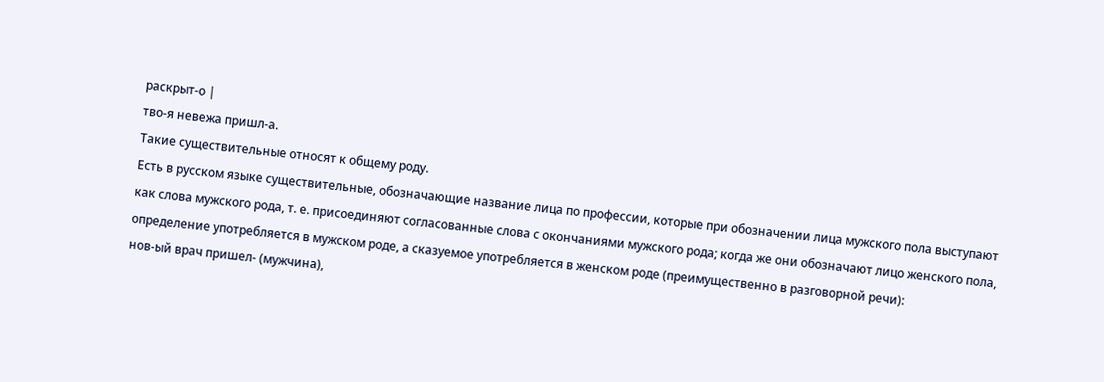раскрыт-о |
тво-я невежа пришл-а.
Такие существительные относят к общему роду.
Есть в русском языке существительные, обозначающие название лица по профессии, которые при обозначении лица мужского пола выступают как слова мужского рода, т. е. присоединяют согласованные слова с окончаниями мужского рода; когда же они обозначают лицо женского пола, определение употребляется в мужском роде, а сказуемое употребляется в женском роде (преимущественно в разговорной речи):
нов-ый врач пришел- (мужчина),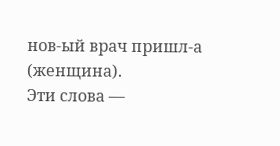нов-ый врач пришл-а (женщина).
Эти слова —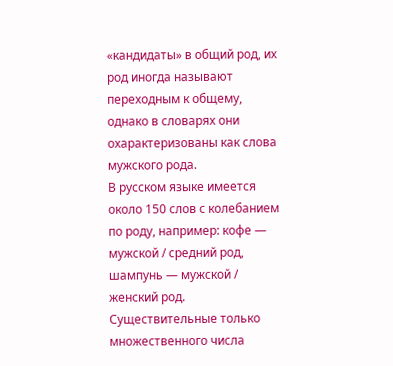«кандидаты» в общий род, их род иногда называют переходным к общему, однако в словарях они охарактеризованы как слова мужского рода.
В русском языке имеется около 150 слов с колебанием по роду, например: кофе — мужской / средний род, шампунь — мужской / женский род.
Существительные только множественного числа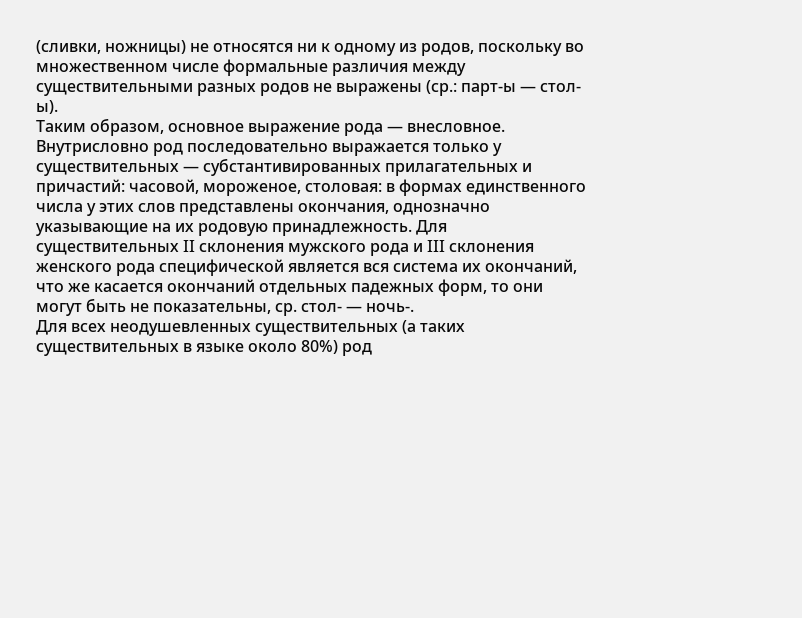(сливки, ножницы) не относятся ни к одному из родов, поскольку во множественном числе формальные различия между существительными разных родов не выражены (ср.: парт-ы — стол-ы).
Таким образом, основное выражение рода — внесловное. Внутрисловно род последовательно выражается только у существительных — субстантивированных прилагательных и причастий: часовой, мороженое, столовая: в формах единственного числа у этих слов представлены окончания, однозначно указывающие на их родовую принадлежность. Для существительных II склонения мужского рода и III склонения женского рода специфической является вся система их окончаний, что же касается окончаний отдельных падежных форм, то они могут быть не показательны, ср. стол- — ночь-.
Для всех неодушевленных существительных (а таких существительных в языке около 80%) род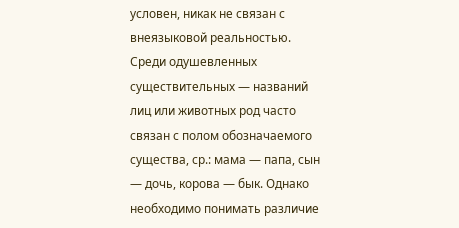условен, никак не связан с внеязыковой реальностью.
Среди одушевленных существительных — названий лиц или животных род часто связан с полом обозначаемого существа, ср.: мама — папа, сын — дочь, корова — бык. Однако необходимо понимать различие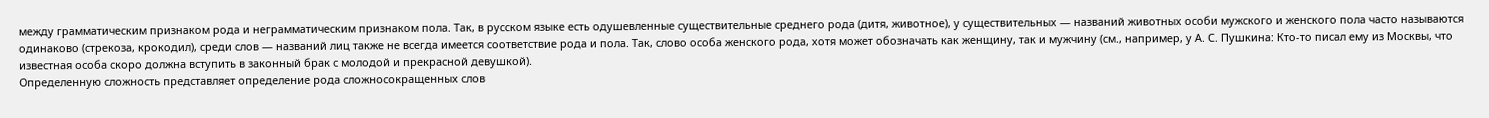между грамматическим признаком рода и неграмматическим признаком пола. Так, в русском языке есть одушевленные существительные среднего рода (дитя, животное), у существительных — названий животных особи мужского и женского пола часто называются одинаково (стрекоза, крокодил), среди слов — названий лиц также не всегда имеется соответствие рода и пола. Так, слово особа женского рода, хотя может обозначать как женщину, так и мужчину (см., например, у А. С. Пушкина: Кто-то писал ему из Москвы, что известная особа скоро должна вступить в законный брак с молодой и прекрасной девушкой).
Определенную сложность представляет определение рода сложносокращенных слов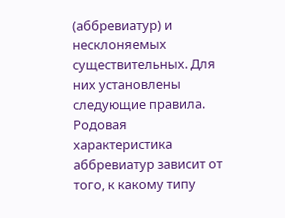(аббревиатур) и несклоняемых существительных. Для них установлены следующие правила.
Родовая характеристика аббревиатур зависит от того, к какому типу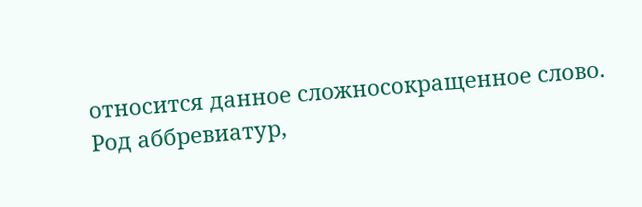относится данное сложносокращенное слово.
Род аббревиатур,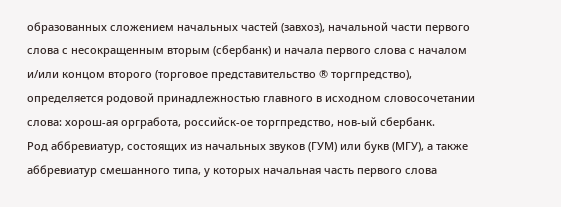образованных сложением начальных частей (завхоз), начальной части первого слова с несокращенным вторым (сбербанк) и начала первого слова с началом и/или концом второго (торговое представительство ® торгпредство), определяется родовой принадлежностью главного в исходном словосочетании слова: хорош-ая оргработа, российск-ое торгпредство, нов-ый сбербанк.
Род аббревиатур, состоящих из начальных звуков (ГУМ) или букв (МГУ), а также аббревиатур смешанного типа, у которых начальная часть первого слова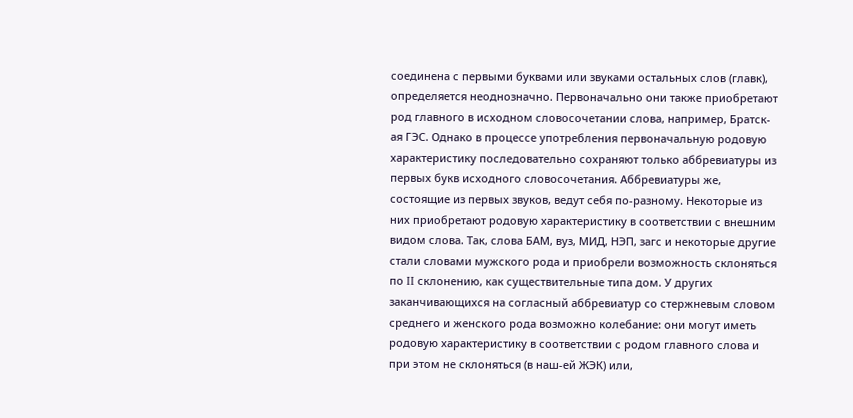соединена с первыми буквами или звуками остальных слов (главк), определяется неоднозначно. Первоначально они также приобретают род главного в исходном словосочетании слова, например, Братск-ая ГЭС. Однако в процессе употребления первоначальную родовую характеристику последовательно сохраняют только аббревиатуры из первых букв исходного словосочетания. Аббревиатуры же, состоящие из первых звуков, ведут себя по-разному. Некоторые из них приобретают родовую характеристику в соответствии с внешним видом слова. Так, слова БАМ, вуз, МИД, НЭП, загс и некоторые другие стали словами мужского рода и приобрели возможность склоняться по II склонению, как существительные типа дом. У других заканчивающихся на согласный аббревиатур со стержневым словом среднего и женского рода возможно колебание: они могут иметь родовую характеристику в соответствии с родом главного слова и при этом не склоняться (в наш-ей ЖЭК) или,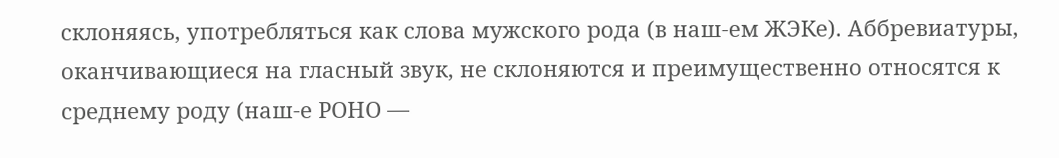склоняясь, употребляться как слова мужского рода (в наш-ем ЖЭКе). Аббревиатуры, оканчивающиеся на гласный звук, не склоняются и преимущественно относятся к среднему роду (наш-е РОНО —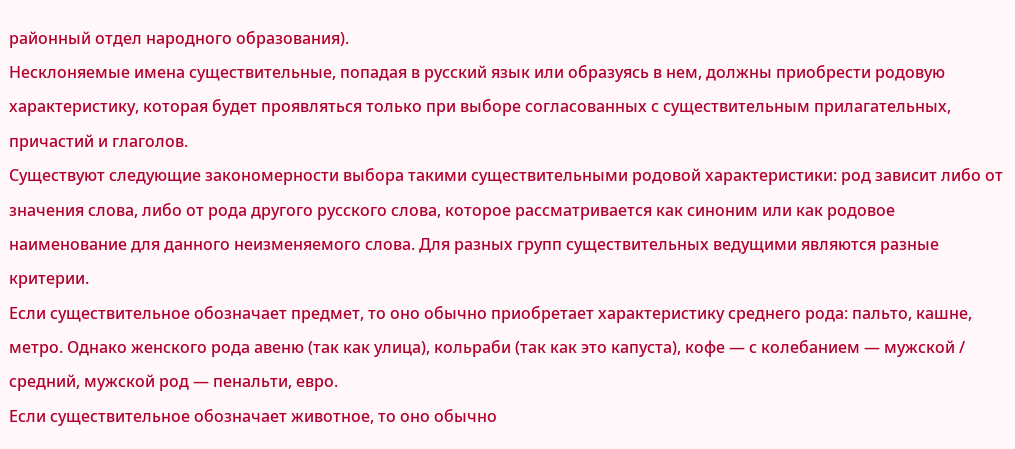районный отдел народного образования).
Несклоняемые имена существительные, попадая в русский язык или образуясь в нем, должны приобрести родовую характеристику, которая будет проявляться только при выборе согласованных с существительным прилагательных, причастий и глаголов.
Существуют следующие закономерности выбора такими существительными родовой характеристики: род зависит либо от значения слова, либо от рода другого русского слова, которое рассматривается как синоним или как родовое наименование для данного неизменяемого слова. Для разных групп существительных ведущими являются разные критерии.
Если существительное обозначает предмет, то оно обычно приобретает характеристику среднего рода: пальто, кашне, метро. Однако женского рода авеню (так как улица), кольраби (так как это капуста), кофе — с колебанием — мужской / средний, мужской род — пенальти, евро.
Если существительное обозначает животное, то оно обычно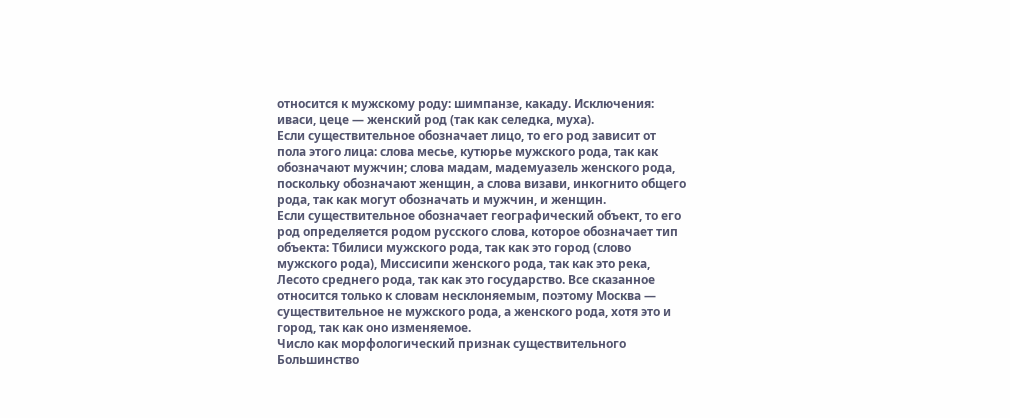относится к мужскому роду: шимпанзе, какаду. Исключения: иваси, цеце — женский род (так как селедка, муха).
Если существительное обозначает лицо, то его род зависит от пола этого лица: слова месье, кутюрье мужского рода, так как обозначают мужчин; слова мадам, мадемуазель женского рода, поскольку обозначают женщин, а слова визави, инкогнито общего рода, так как могут обозначать и мужчин, и женщин.
Если существительное обозначает географический объект, то его род определяется родом русского слова, которое обозначает тип объекта: Тбилиси мужского рода, так как это город (слово мужского рода), Миссисипи женского рода, так как это река, Лесото среднего рода, так как это государство. Все сказанное относится только к словам несклоняемым, поэтому Москва — существительное не мужского рода, а женского рода, хотя это и город, так как оно изменяемое.
Число как морфологический признак существительного
Большинство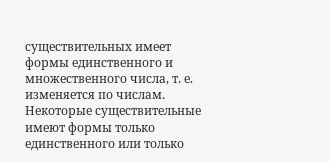существительных имеет формы единственного и множественного числа, т. е. изменяется по числам. Некоторые существительные имеют формы только единственного или только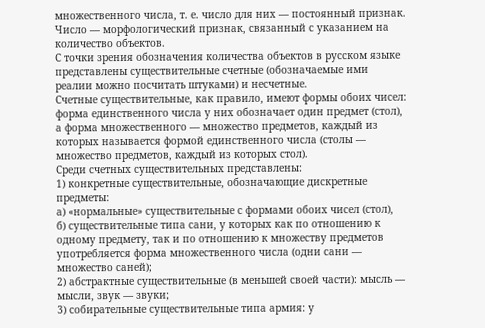множественного числа, т. е. число для них — постоянный признак.
Число — морфологический признак, связанный с указанием на количество объектов.
С точки зрения обозначения количества объектов в русском языке представлены существительные счетные (обозначаемые ими реалии можно посчитать штуками) и несчетные.
Счетные существительные, как правило, имеют формы обоих чисел: форма единственного числа у них обозначает один предмет (стол), а форма множественного — множество предметов, каждый из которых называется формой единственного числа (столы — множество предметов, каждый из которых стол).
Среди счетных существительных представлены:
1) конкретные существительные, обозначающие дискретные предметы:
а) «нормальные» существительные с формами обоих чисел (стол),
б) существительные типа сани, у которых как по отношению к одному предмету, так и по отношению к множеству предметов употребляется форма множественного числа (одни сани — множество саней);
2) абстрактные существительные (в меньшей своей части): мысль — мысли, звук — звуки;
3) собирательные существительные типа армия: у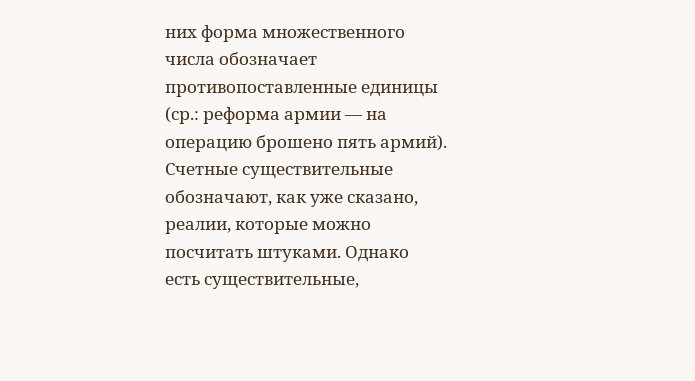них форма множественного числа обозначает противопоставленные единицы (ср.: реформа армии — на операцию брошено пять армий).
Счетные существительные обозначают, как уже сказано, реалии, которые можно посчитать штуками. Однако есть существительные,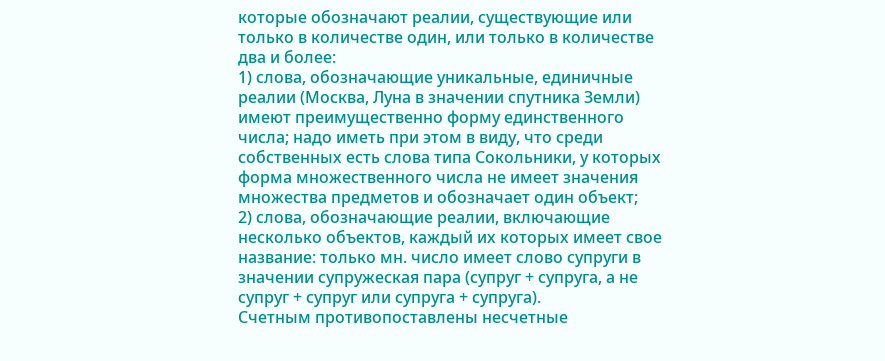которые обозначают реалии, существующие или только в количестве один, или только в количестве два и более:
1) слова, обозначающие уникальные, единичные реалии (Москва, Луна в значении спутника Земли) имеют преимущественно форму единственного числа; надо иметь при этом в виду, что среди собственных есть слова типа Сокольники, у которых форма множественного числа не имеет значения множества предметов и обозначает один объект;
2) слова, обозначающие реалии, включающие несколько объектов, каждый их которых имеет свое название: только мн. число имеет слово супруги в значении супружеская пара (супруг + супруга, а не супруг + супруг или супруга + супруга).
Счетным противопоставлены несчетные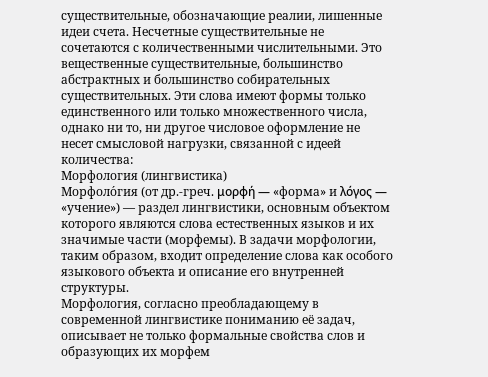существительные, обозначающие реалии, лишенные идеи счета. Несчетные существительные не сочетаются с количественными числительными. Это вещественные существительные, большинство абстрактных и большинство собирательных существительных. Эти слова имеют формы только единственного или только множественного числа, однако ни то, ни другое числовое оформление не несет смысловой нагрузки, связанной с идеей количества:
Морфология (лингвистика)
Морфоло́гия (от др.-греч. μορφή — «форма» и λόγος — «учение») — раздел лингвистики, основным объектом которого являются слова естественных языков и их значимые части (морфемы). В задачи морфологии, таким образом, входит определение слова как особого языкового объекта и описание его внутренней структуры.
Морфология, согласно преобладающему в современной лингвистике пониманию её задач, описывает не только формальные свойства слов и образующих их морфем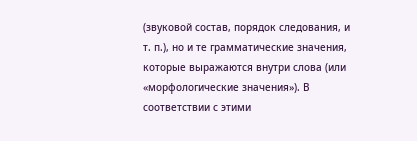(звуковой состав, порядок следования, и т. п.), но и те грамматические значения, которые выражаются внутри слова (или «морфологические значения»). В соответствии с этими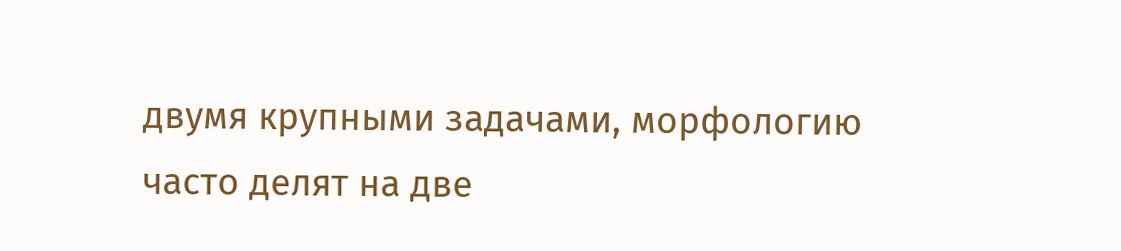двумя крупными задачами, морфологию часто делят на две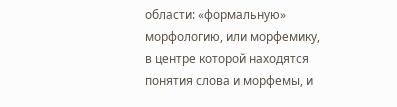области: «формальную» морфологию, или морфемику, в центре которой находятся понятия слова и морфемы, и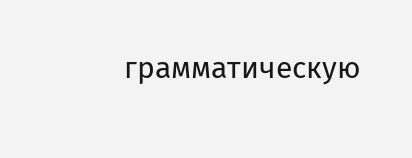грамматическую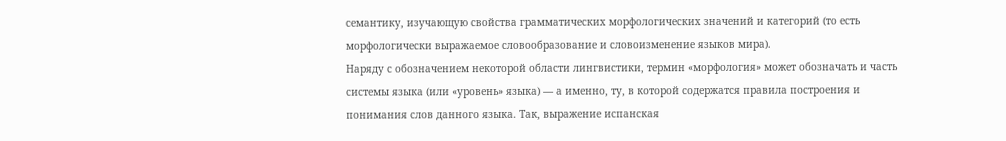семантику, изучающую свойства грамматических морфологических значений и категорий (то есть морфологически выражаемое словообразование и словоизменение языков мира).
Наряду с обозначением некоторой области лингвистики, термин «морфология» может обозначать и часть системы языка (или «уровень» языка) — а именно, ту, в которой содержатся правила построения и понимания слов данного языка. Так, выражение испанская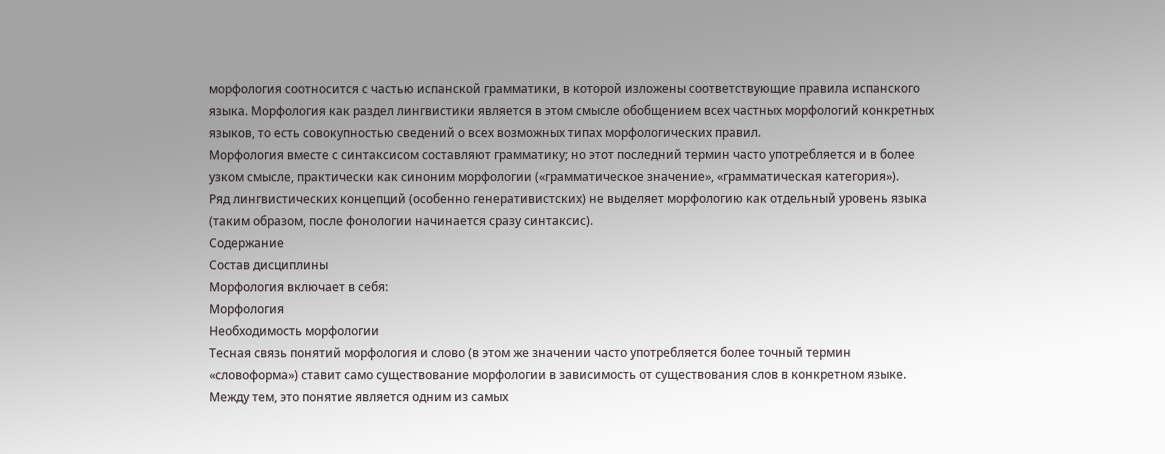морфология соотносится с частью испанской грамматики, в которой изложены соответствующие правила испанского языка. Морфология как раздел лингвистики является в этом смысле обобщением всех частных морфологий конкретных языков, то есть совокупностью сведений о всех возможных типах морфологических правил.
Морфология вместе с синтаксисом составляют грамматику; но этот последний термин часто употребляется и в более узком смысле, практически как синоним морфологии («грамматическое значение», «грамматическая категория»).
Ряд лингвистических концепций (особенно генеративистских) не выделяет морфологию как отдельный уровень языка (таким образом, после фонологии начинается сразу синтаксис).
Содержание
Состав дисциплины
Морфология включает в себя:
Морфология
Необходимость морфологии
Тесная связь понятий морфология и слово (в этом же значении часто употребляется более точный термин «словоформа») ставит само существование морфологии в зависимость от существования слов в конкретном языке. Между тем, это понятие является одним из самых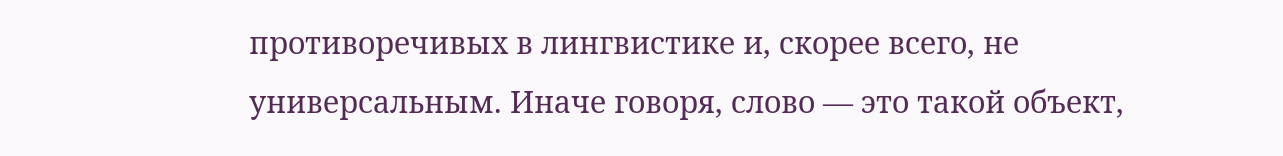противоречивых в лингвистике и, скорее всего, не универсальным. Иначе говоря, слово — это такой объект,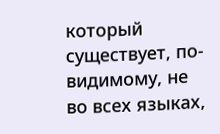который существует, по-видимому, не во всех языках,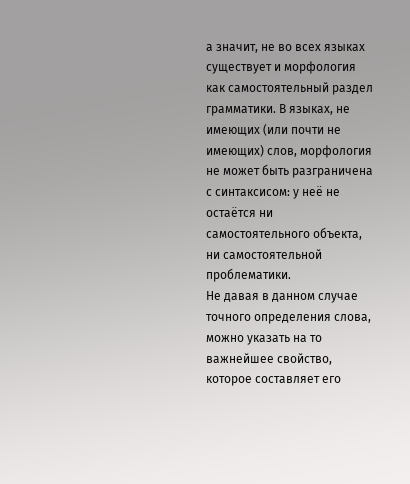а значит, не во всех языках существует и морфология как самостоятельный раздел грамматики. В языках, не имеющих (или почти не имеющих) слов, морфология не может быть разграничена с синтаксисом: у неё не остаётся ни самостоятельного объекта, ни самостоятельной проблематики.
Не давая в данном случае точного определения слова, можно указать на то важнейшее свойство, которое составляет его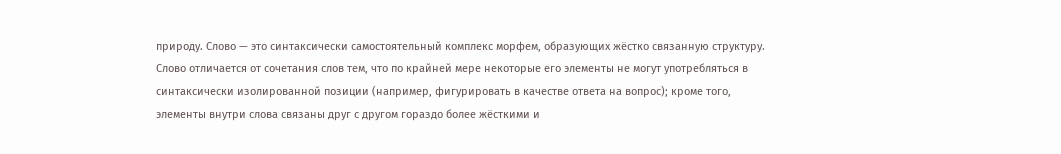природу. Слово — это синтаксически самостоятельный комплекс морфем, образующих жёстко связанную структуру. Слово отличается от сочетания слов тем, что по крайней мере некоторые его элементы не могут употребляться в синтаксически изолированной позиции (например, фигурировать в качестве ответа на вопрос); кроме того, элементы внутри слова связаны друг с другом гораздо более жёсткими и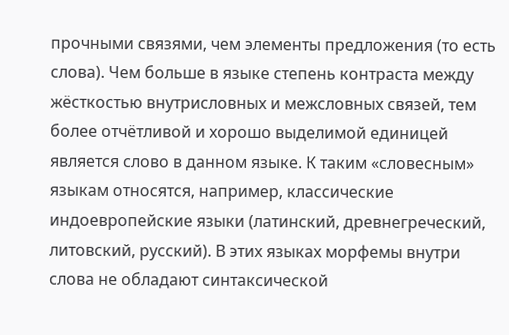прочными связями, чем элементы предложения (то есть слова). Чем больше в языке степень контраста между жёсткостью внутрисловных и межсловных связей, тем более отчётливой и хорошо выделимой единицей является слово в данном языке. К таким «словесным» языкам относятся, например, классические индоевропейские языки (латинский, древнегреческий, литовский, русский). В этих языках морфемы внутри слова не обладают синтаксической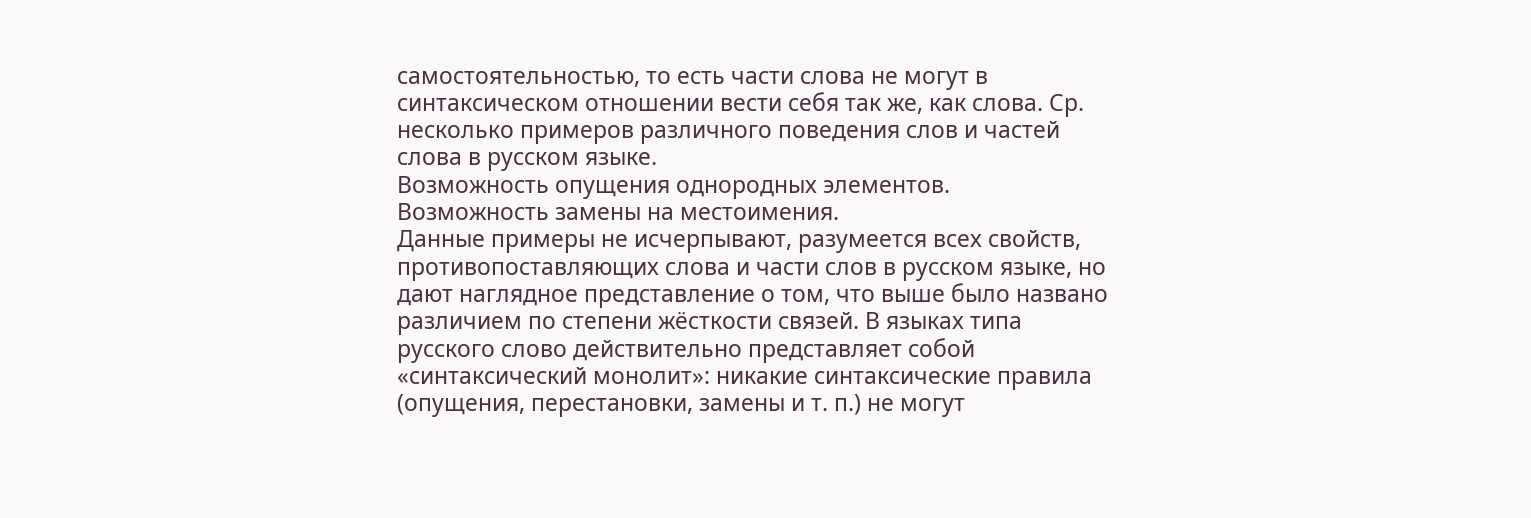самостоятельностью, то есть части слова не могут в синтаксическом отношении вести себя так же, как слова. Ср. несколько примеров различного поведения слов и частей слова в русском языке.
Возможность опущения однородных элементов.
Возможность замены на местоимения.
Данные примеры не исчерпывают, разумеется всех свойств, противопоставляющих слова и части слов в русском языке, но дают наглядное представление о том, что выше было названо различием по степени жёсткости связей. В языках типа русского слово действительно представляет собой «синтаксический монолит»: никакие синтаксические правила (опущения, перестановки, замены и т. п.) не могут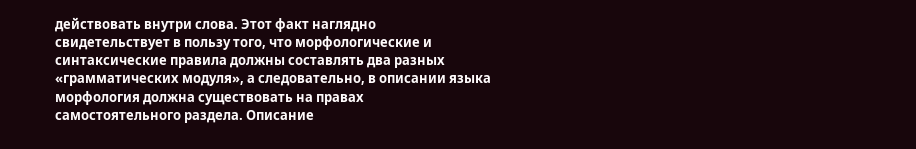действовать внутри слова. Этот факт наглядно свидетельствует в пользу того, что морфологические и синтаксические правила должны составлять два разных «грамматических модуля», а следовательно, в описании языка морфология должна существовать на правах самостоятельного раздела. Описание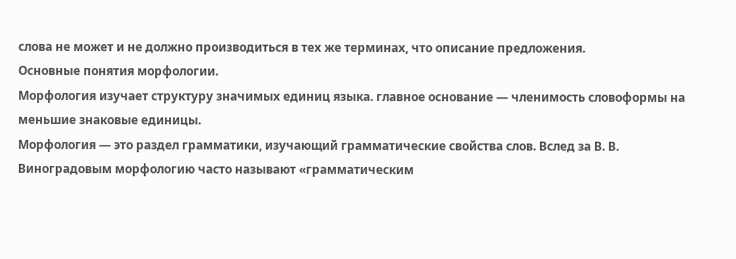слова не может и не должно производиться в тех же терминах, что описание предложения.
Основные понятия морфологии.
Морфология изучает структуру значимых единиц языка. главное основание — членимость словоформы на меньшие знаковые единицы.
Морфология — это раздел грамматики, изучающий грамматические свойства слов. Вслед за В. В. Виноградовым морфологию часто называют «грамматическим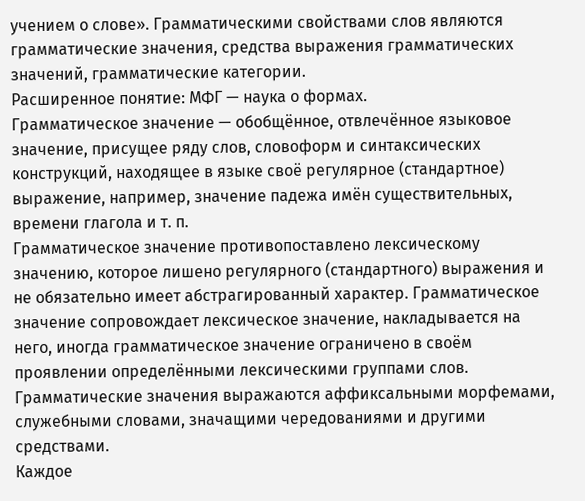учением о слове». Грамматическими свойствами слов являются грамматические значения, средства выражения грамматических значений, грамматические категории.
Расширенное понятие: МФГ — наука о формах.
Грамматическое значение — обобщённое, отвлечённое языковое значение, присущее ряду слов, словоформ и синтаксических конструкций, находящее в языке своё регулярное (стандартное) выражение, например, значение падежа имён существительных, времени глагола и т. п.
Грамматическое значение противопоставлено лексическому значению, которое лишено регулярного (стандартного) выражения и не обязательно имеет абстрагированный характер. Грамматическое значение сопровождает лексическое значение, накладывается на него, иногда грамматическое значение ограничено в своём проявлении определёнными лексическими группами слов.
Грамматические значения выражаются аффиксальными морфемами, служебными словами, значащими чередованиями и другими средствами.
Каждое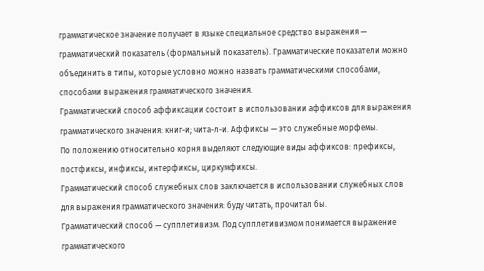грамматическое значение получает в языке специальное средство выражения — грамматический показатель (формальный показатель). Грамматические показатели можно объединить в типы, которые условно можно назвать грамматическими способами, способами выражения грамматического значения.
Грамматический способ аффиксации состоит в использовании аффиксов для выражения грамматического значения: книг-и; чита-л-и. Аффиксы — это служебные морфемы.
По положению относительно корня выделяют следующие виды аффиксов: префиксы, постфиксы, инфиксы, интерфиксы, циркумфиксы.
Грамматический способ служебных слов заключается в использовании служебных слов для выражения грамматического значения: буду читать, прочитал бы.
Грамматический способ — супплетивизм. Под супплетивизмом понимается выражение грамматического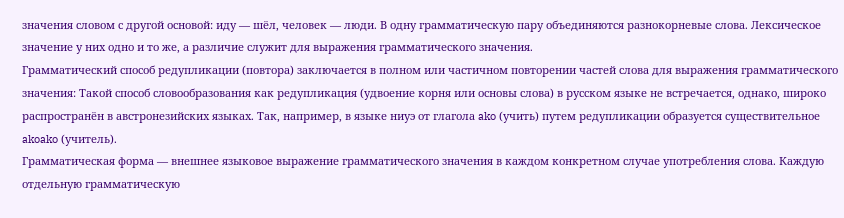значения словом с другой основой: иду — шёл, человек — люди. В одну грамматическую пару объединяются разнокорневые слова. Лексическое значение у них одно и то же, а различие служит для выражения грамматического значения.
Грамматический способ редупликации (повтора) заключается в полном или частичном повторении частей слова для выражения грамматического значения: Такой способ словообразования как редупликация (удвоение корня или основы слова) в русском языке не встречается, однако, широко распространён в австронезийских языках. Так, например, в языке ниуэ от глагола ako (учить) путем редупликации образуется существительное akoako (учитель).
Грамматическая форма — внешнее языковое выражение грамматического значения в каждом конкретном случае употребления слова. Каждую отдельную грамматическую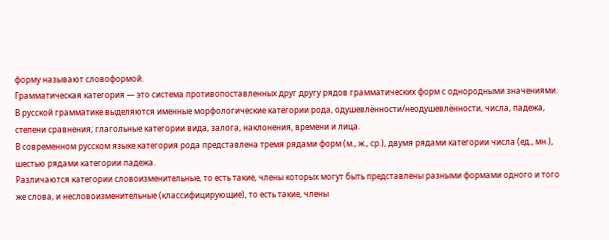форму называют словоформой.
Грамматическая категория — это система противопоставленных друг другу рядов грамматических форм с однородными значениями. В русской грамматике выделяются именные морфологические категории рода, одушевлённости/неодушевлённости, числа, падежа, степени сравнения; глагольные категории вида, залога, наклонения, времени и лица.
В современном русском языке категория рода представлена тремя рядами форм (м., ж., ср.), двумя рядами категории числа (ед., мн.), шестью рядами категории падежа.
Различаются категории словоизменительные, то есть такие, члены которых могут быть представлены разными формами одного и того же слова, и несловоизменительные (классифицирующие), то есть такие, члены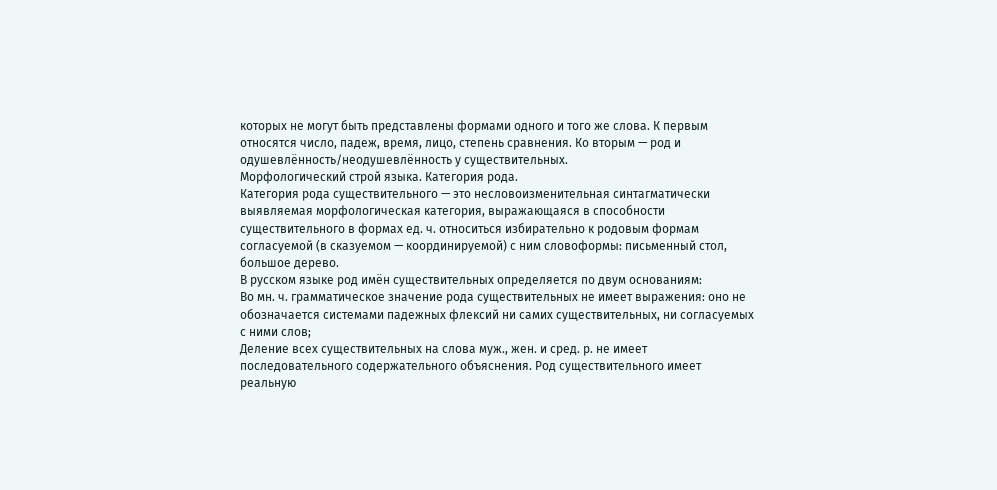которых не могут быть представлены формами одного и того же слова. К первым относятся число, падеж, время, лицо, степень сравнения. Ко вторым — род и одушевлённость/неодушевлённость у существительных.
Морфологический строй языка. Категория рода.
Категория рода существительного — это несловоизменительная синтагматически выявляемая морфологическая категория, выражающаяся в способности существительного в формах ед. ч. относиться избирательно к родовым формам согласуемой (в сказуемом — координируемой) с ним словоформы: письменный стол, большое дерево.
В русском языке род имён существительных определяется по двум основаниям:
Во мн. ч. грамматическое значение рода существительных не имеет выражения: оно не обозначается системами падежных флексий ни самих существительных, ни согласуемых с ними слов;
Деление всех существительных на слова муж., жен. и сред. р. не имеет последовательного содержательного объяснения. Род существительного имеет реальную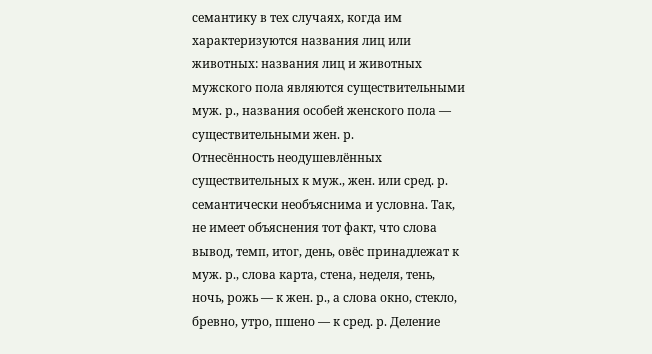семантику в тех случаях, когда им характеризуются названия лиц или животных: названия лиц и животных мужского пола являются существительными муж. р., названия особей женского пола — существительными жен. р.
Отнесённость неодушевлённых существительных к муж., жен. или сред. р. семантически необъяснима и условна. Так, не имеет объяснения тот факт, что слова вывод, темп, итог, день, овёс принадлежат к муж. р., слова карта, стена, неделя, тень, ночь, рожь — к жен. р., а слова окно, стекло, бревно, утро, пшено — к сред. р. Деление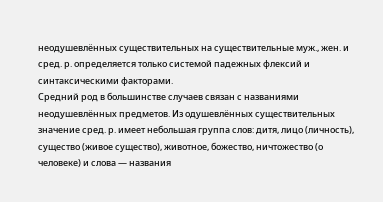неодушевлённых существительных на существительные муж., жен. и сред. р. определяется только системой падежных флексий и синтаксическими факторами.
Средний род в большинстве случаев связан с названиями неодушевлённых предметов. Из одушевлённых существительных значение сред. р. имеет небольшая группа слов: дитя, лицо (личность), существо (живое существо), животное, божество, ничтожество (о человеке) и слова — названия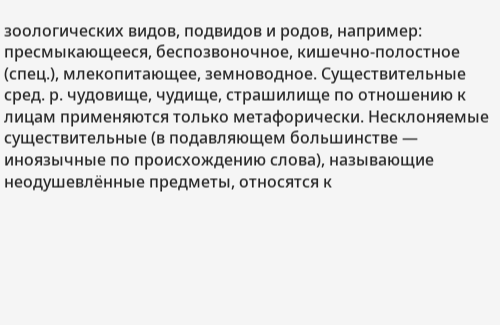зоологических видов, подвидов и родов, например: пресмыкающееся, беспозвоночное, кишечно-полостное (спец.), млекопитающее, земноводное. Существительные сред. р. чудовище, чудище, страшилище по отношению к лицам применяются только метафорически. Несклоняемые существительные (в подавляющем большинстве — иноязычные по происхождению слова), называющие неодушевлённые предметы, относятся к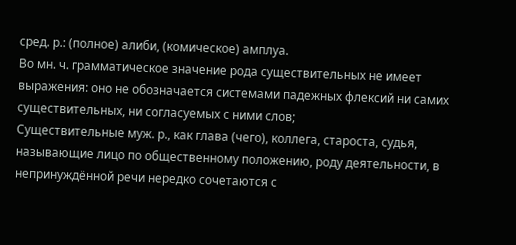сред. р.: (полное) алиби, (комическое) амплуа.
Во мн. ч. грамматическое значение рода существительных не имеет выражения: оно не обозначается системами падежных флексий ни самих существительных, ни согласуемых с ними слов;
Существительные муж. р., как глава (чего), коллега, староста, судья, называющие лицо по общественному положению, роду деятельности, в непринуждённой речи нередко сочетаются с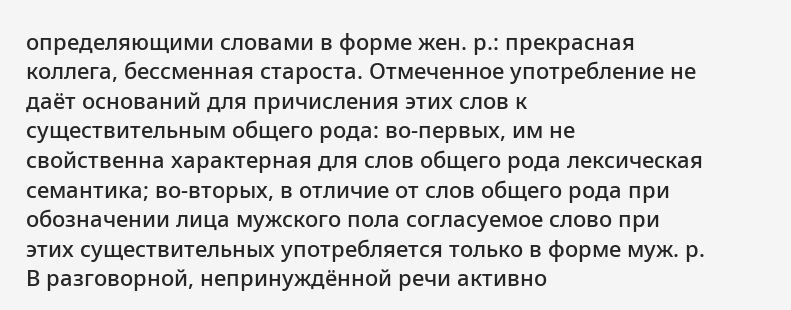определяющими словами в форме жен. р.: прекрасная коллега, бессменная староста. Отмеченное употребление не даёт оснований для причисления этих слов к существительным общего рода: во-первых, им не свойственна характерная для слов общего рода лексическая семантика; во-вторых, в отличие от слов общего рода при обозначении лица мужского пола согласуемое слово при этих существительных употребляется только в форме муж. р.
В разговорной, непринуждённой речи активно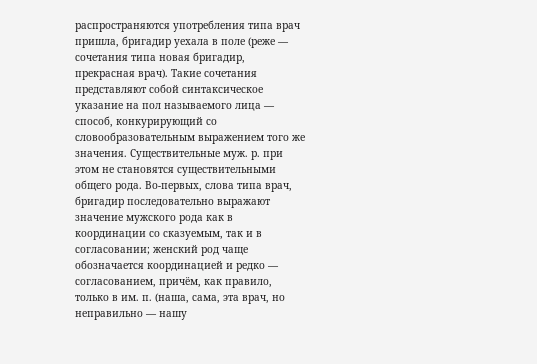распространяются употребления типа врач пришла, бригадир уехала в поле (реже — сочетания типа новая бригадир, прекрасная врач). Такие сочетания представляют собой синтаксическое указание на пол называемого лица — способ, конкурирующий со словообразовательным выражением того же значения. Существительные муж. р. при этом не становятся существительными общего рода. Во-первых, слова типа врач, бригадир последовательно выражают значение мужского рода как в координации со сказуемым, так и в согласовании; женский род чаще обозначается координацией и редко — согласованием, причём, как правило, только в им. п. (наша, сама, эта врач, но неправильно — нашу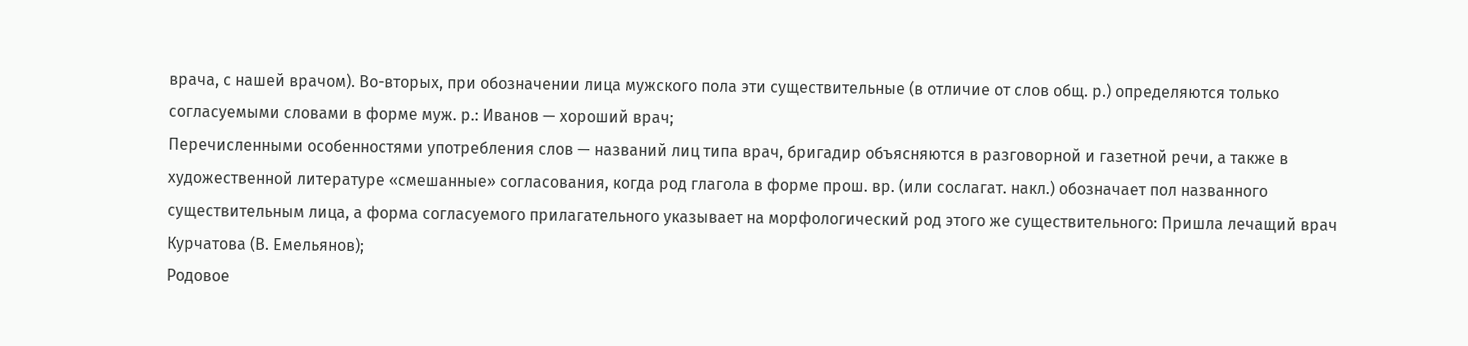врача, с нашей врачом). Во-вторых, при обозначении лица мужского пола эти существительные (в отличие от слов общ. р.) определяются только согласуемыми словами в форме муж. р.: Иванов — хороший врач;
Перечисленными особенностями употребления слов — названий лиц типа врач, бригадир объясняются в разговорной и газетной речи, а также в художественной литературе «смешанные» согласования, когда род глагола в форме прош. вр. (или сослагат. накл.) обозначает пол названного существительным лица, а форма согласуемого прилагательного указывает на морфологический род этого же существительного: Пришла лечащий врач Курчатова (В. Емельянов);
Родовое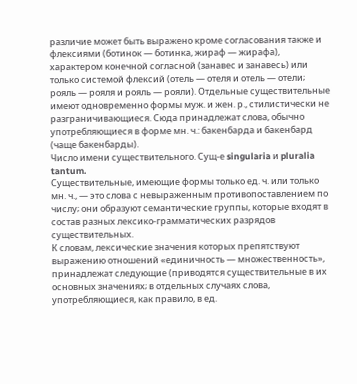различие может быть выражено кроме согласования также и флексиями (ботинок — ботинка, жираф — жирафа), характером конечной согласной (занавес и занавесь) или только системой флексий (отель — отеля и отель — отели; рояль — рояля и рояль — рояли). Отдельные существительные имеют одновременно формы муж. и жен. р., стилистически не разграничивающиеся. Сюда принадлежат слова, обычно употребляющиеся в форме мн. ч.: бакенбарда и бакенбард (чаще бакенбарды).
Число имени существительного. Сущ-е singularia и pluralia tantum.
Существительные, имеющие формы только ед. ч. или только мн. ч., — это слова с невыраженным противопоставлением по числу; они образуют семантические группы, которые входят в состав разных лексико-грамматических разрядов существительных.
К словам, лексические значения которых препятствуют выражению отношений «единичность — множественность», принадлежат следующие (приводятся существительные в их основных значениях; в отдельных случаях слова, употребляющиеся, как правило, в ед.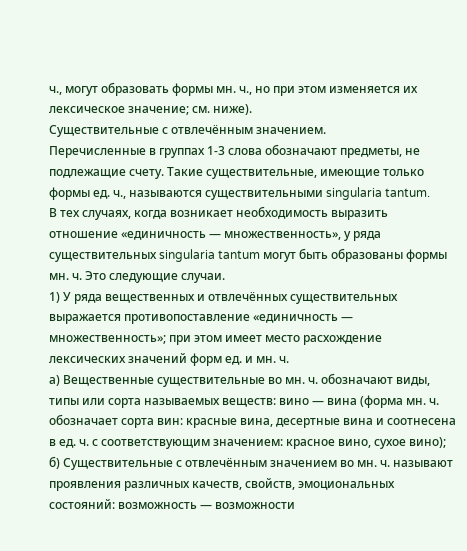ч., могут образовать формы мн. ч., но при этом изменяется их лексическое значение; см. ниже).
Существительные с отвлечённым значением.
Перечисленные в группах 1-3 слова обозначают предметы, не подлежащие счету. Такие существительные, имеющие только формы ед. ч., называются существительными singularia tantum.
В тех случаях, когда возникает необходимость выразить отношение «единичность — множественность», у ряда существительных singularia tantum могут быть образованы формы мн. ч. Это следующие случаи.
1) У ряда вещественных и отвлечённых существительных выражается противопоставление «единичность — множественность»; при этом имеет место расхождение лексических значений форм ед. и мн. ч.
а) Вещественные существительные во мн. ч. обозначают виды, типы или сорта называемых веществ: вино — вина (форма мн. ч. обозначает сорта вин: красные вина, десертные вина и соотнесена в ед. ч. с соответствующим значением: красное вино, сухое вино);
б) Существительные с отвлечённым значением во мн. ч. называют проявления различных качеств, свойств, эмоциональных состояний: возможность — возможности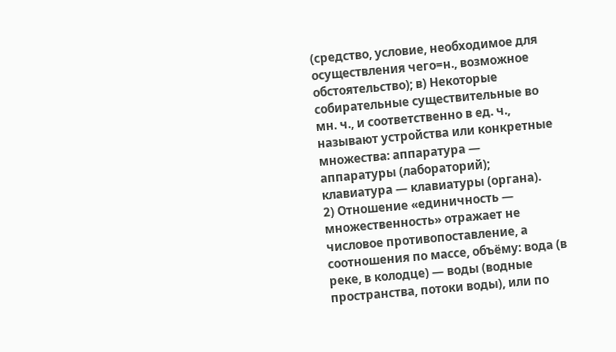(средство, условие, необходимое для осуществления чего=н., возможное обстоятельство); в) Некоторые собирательные существительные во мн. ч., и соответственно в ед. ч., называют устройства или конкретные множества: аппаратура — аппаратуры (лабораторий); клавиатура — клавиатуры (органа).
2) Отношение «единичность — множественность» отражает не числовое противопоставление, а соотношения по массе, объёму: вода (в реке, в колодце) — воды (водные пространства, потоки воды), или по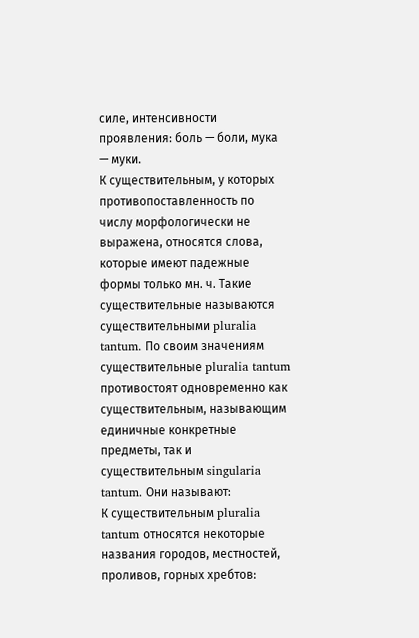силе, интенсивности проявления: боль — боли, мука — муки.
К существительным, у которых противопоставленность по числу морфологически не выражена, относятся слова, которые имеют падежные формы только мн. ч. Такие существительные называются существительными pluralia tantum. По своим значениям существительные pluralia tantum противостоят одновременно как существительным, называющим единичные конкретные предметы, так и существительным singularia tantum. Они называют:
К существительным pluralia tantum относятся некоторые названия городов, местностей, проливов, горных хребтов: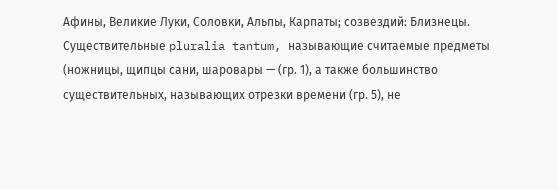Афины, Великие Луки, Соловки, Альпы, Карпаты; созвездий: Близнецы.
Существительные pluralia tantum, называющие считаемые предметы (ножницы, щипцы сани, шаровары — (гр. 1), а также большинство существительных, называющих отрезки времени (гр. 5), не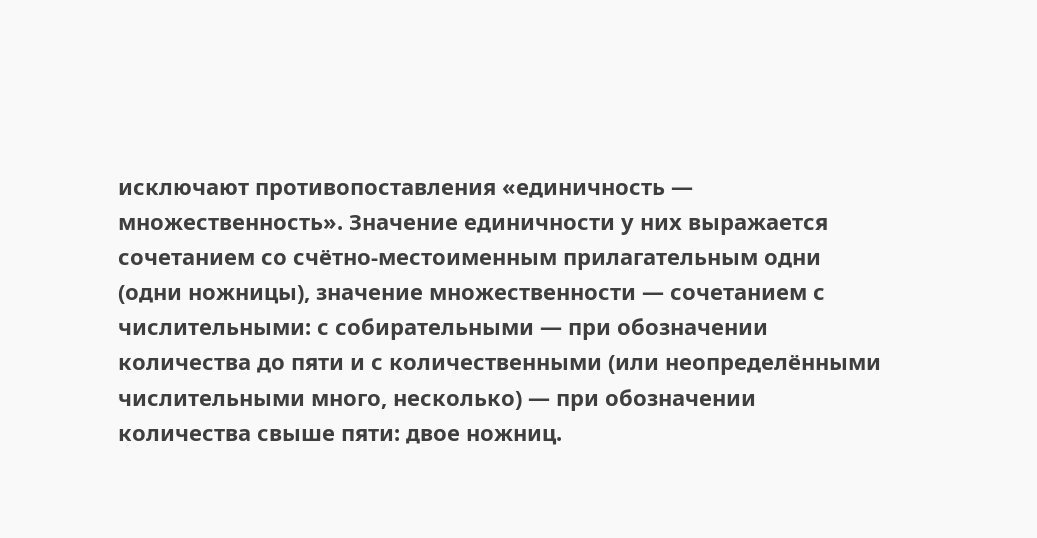исключают противопоставления «единичность — множественность». Значение единичности у них выражается сочетанием со счётно-местоименным прилагательным одни (одни ножницы), значение множественности — сочетанием с числительными: с собирательными — при обозначении количества до пяти и с количественными (или неопределёнными числительными много, несколько) — при обозначении количества свыше пяти: двое ножниц.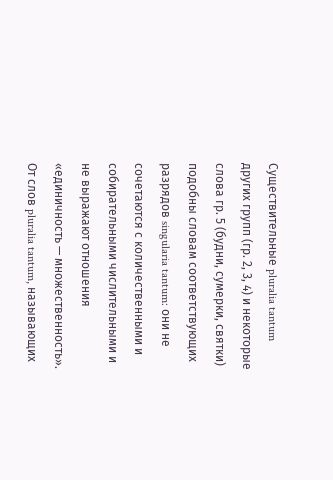Существительные pluralia tantum других групп (гр. 2, 3, 4) и некоторые слова гр. 5 (будни, сумерки, святки) подобны словам соответствующих разрядов singularia tantum: они не сочетаются с количественными и собирательными числительными и не выражают отношения «единичность — множественность».
От слов pluralia tantum, называющих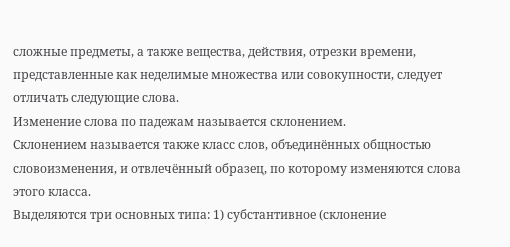сложные предметы, а также вещества, действия, отрезки времени, представленные как неделимые множества или совокупности, следует отличать следующие слова.
Изменение слова по падежам называется склонением.
Склонением называется также класс слов, объединённых общностью словоизменения, и отвлечённый образец, по которому изменяются слова этого класса.
Выделяются три основных типа: 1) субстантивное (склонение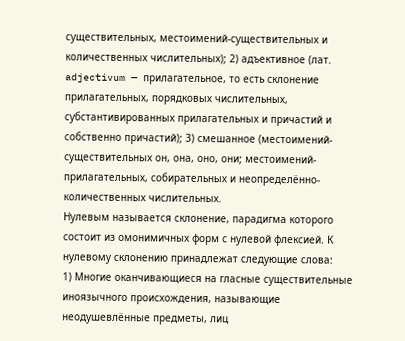существительных, местоимений-существительных и количественных числительных); 2) адъективное (лат. adjectivum — прилагательное, то есть склонение прилагательных, порядковых числительных, субстантивированных прилагательных и причастий и собственно причастий); 3) смешанное (местоимений-существительных он, она, оно, они; местоимений-прилагательных, собирательных и неопределённо-количественных числительных.
Нулевым называется склонение, парадигма которого состоит из омонимичных форм с нулевой флексией. К нулевому склонению принадлежат следующие слова:
1) Многие оканчивающиеся на гласные существительные иноязычного происхождения, называющие неодушевлённые предметы, лиц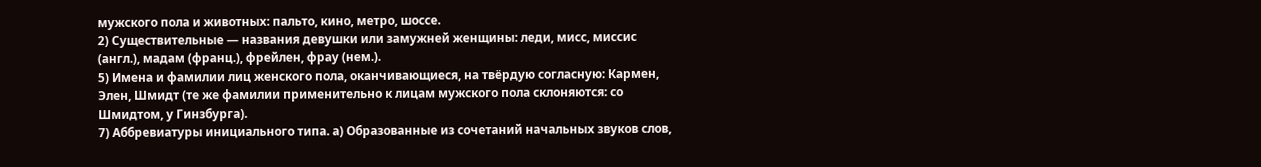мужского пола и животных: пальто, кино, метро, шоссе.
2) Существительные — названия девушки или замужней женщины: леди, мисс, миссис (англ.), мадам (франц.), фрейлен, фрау (нем.).
5) Имена и фамилии лиц женского пола, оканчивающиеся, на твёрдую согласную: Кармен, Элен, Шмидт (те же фамилии применительно к лицам мужского пола склоняются: со Шмидтом, у Гинзбурга).
7) Аббревиатуры инициального типа. а) Образованные из сочетаний начальных звуков слов,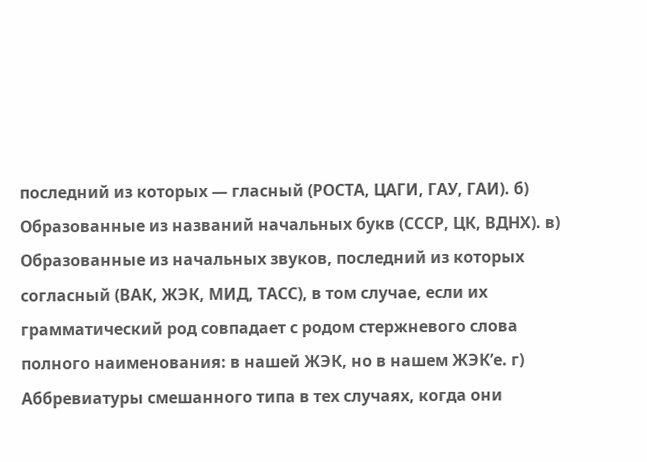последний из которых — гласный (РОСТА, ЦАГИ, ГАУ, ГАИ). б) Образованные из названий начальных букв (СССР, ЦК, ВДНХ). в) Образованные из начальных звуков, последний из которых согласный (ВАК, ЖЭК, МИД, ТАСС), в том случае, если их грамматический род совпадает с родом стержневого слова полного наименования: в нашей ЖЭК, но в нашем ЖЭК’е. г) Аббревиатуры смешанного типа в тех случаях, когда они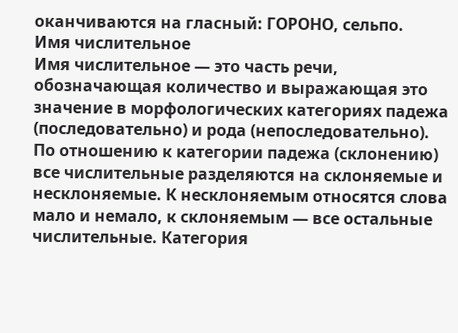оканчиваются на гласный: ГОРОНО, сельпо.
Имя числительное
Имя числительное — это часть речи, обозначающая количество и выражающая это значение в морфологических категориях падежа (последовательно) и рода (непоследовательно). По отношению к категории падежа (склонению) все числительные разделяются на склоняемые и несклоняемые. К несклоняемым относятся слова мало и немало, к склоняемым — все остальные числительные. Категория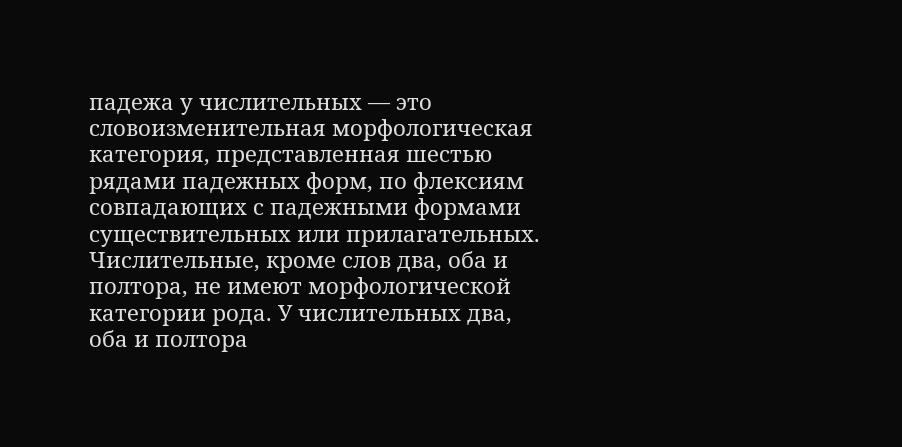падежа у числительных — это словоизменительная морфологическая категория, представленная шестью рядами падежных форм, по флексиям совпадающих с падежными формами существительных или прилагательных.
Числительные, кроме слов два, оба и полтора, не имеют морфологической категории рода. У числительных два, оба и полтора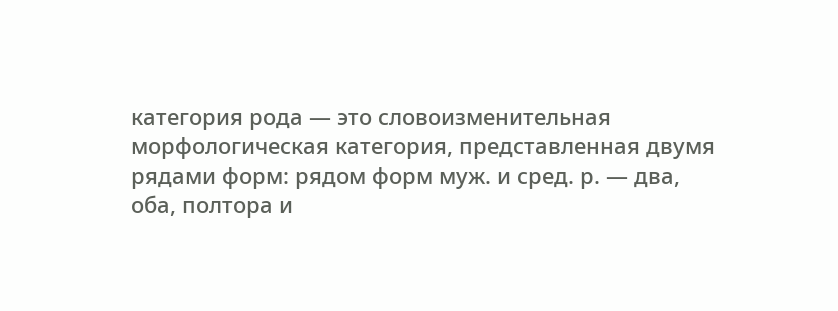категория рода — это словоизменительная морфологическая категория, представленная двумя рядами форм: рядом форм муж. и сред. р. — два, оба, полтора и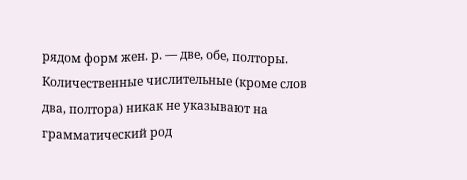рядом форм жен. р. — две, обе, полторы.
Количественные числительные (кроме слов два, полтора) никак не указывают на грамматический род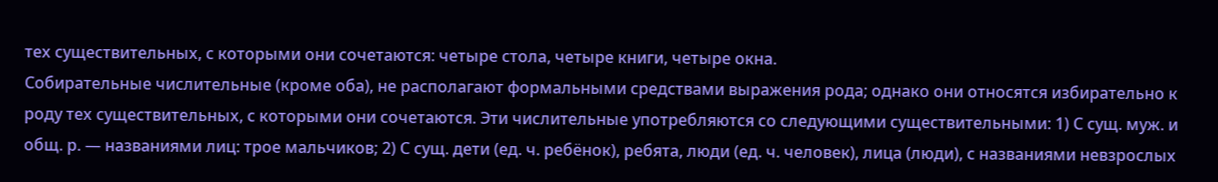тех существительных, с которыми они сочетаются: четыре стола, четыре книги, четыре окна.
Собирательные числительные (кроме оба), не располагают формальными средствами выражения рода; однако они относятся избирательно к роду тех существительных, с которыми они сочетаются. Эти числительные употребляются со следующими существительными: 1) С сущ. муж. и общ. р. — названиями лиц: трое мальчиков; 2) С сущ. дети (ед. ч. ребёнок), ребята, люди (ед. ч. человек), лица (люди), с названиями невзрослых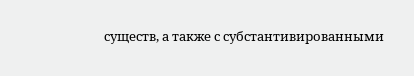существ, а также с субстантивированными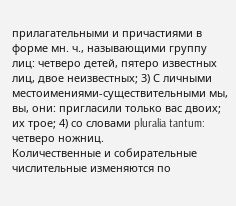прилагательными и причастиями в форме мн. ч., называющими группу лиц: четверо детей, пятеро известных лиц, двое неизвестных; 3) С личными местоимениями-существительными мы, вы, они: пригласили только вас двоих; их трое; 4) со словами pluralia tantum: четверо ножниц.
Количественные и собирательные числительные изменяются по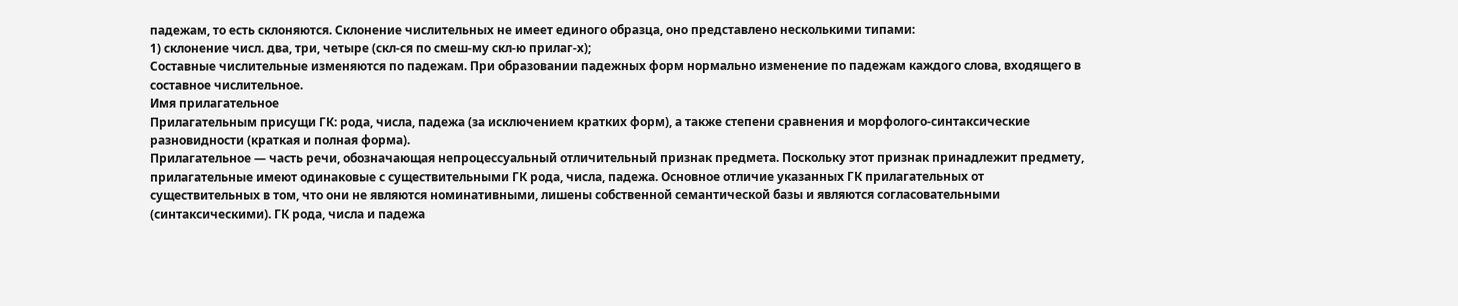падежам, то есть склоняются. Склонение числительных не имеет единого образца, оно представлено несколькими типами:
1) склонение числ. два, три, четыре (скл-ся по смеш-му скл-ю прилаг-х);
Составные числительные изменяются по падежам. При образовании падежных форм нормально изменение по падежам каждого слова, входящего в составное числительное.
Имя прилагательное
Прилагательным присущи ГК: рода, числа, падежа (за исключением кратких форм), а также степени сравнения и морфолого-синтаксические разновидности (краткая и полная форма).
Прилагательное — часть речи, обозначающая непроцессуальный отличительный признак предмета. Поскольку этот признак принадлежит предмету, прилагательные имеют одинаковые с существительными ГК рода, числа, падежа. Основное отличие указанных ГК прилагательных от существительных в том, что они не являются номинативными, лишены собственной семантической базы и являются согласовательными (синтаксическими). ГК рода, числа и падежа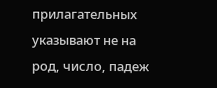прилагательных указывают не на род, число, падеж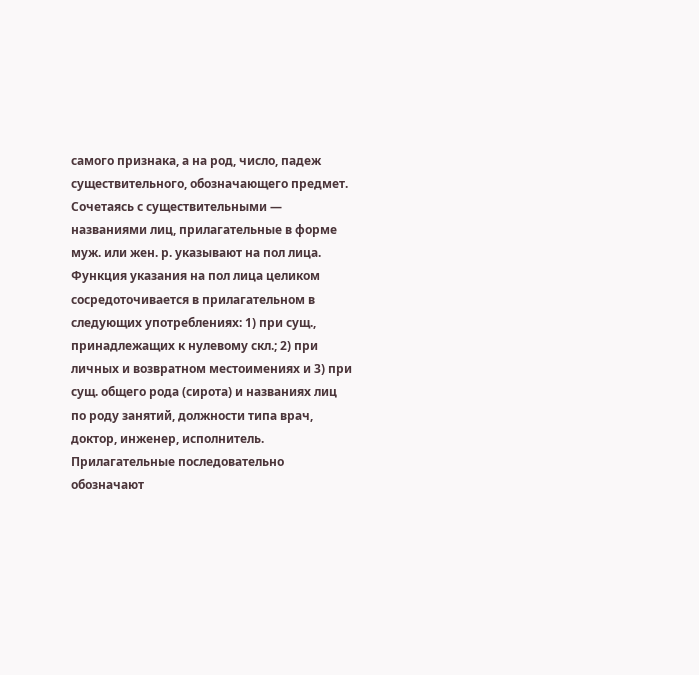самого признака, а на род, число, падеж существительного, обозначающего предмет.
Сочетаясь с существительными — названиями лиц, прилагательные в форме муж. или жен. р. указывают на пол лица. Функция указания на пол лица целиком сосредоточивается в прилагательном в следующих употреблениях: 1) при сущ., принадлежащих к нулевому скл.; 2) при личных и возвратном местоимениях и 3) при сущ. общего рода (сирота) и названиях лиц по роду занятий, должности типа врач, доктор, инженер, исполнитель.
Прилагательные последовательно обозначают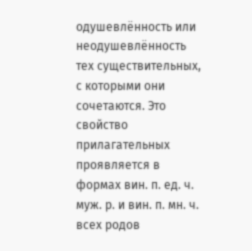одушевлённость или неодушевлённость тех существительных, с которыми они сочетаются. Это свойство прилагательных проявляется в формах вин. п. ед. ч. муж. р. и вин. п. мн. ч. всех родов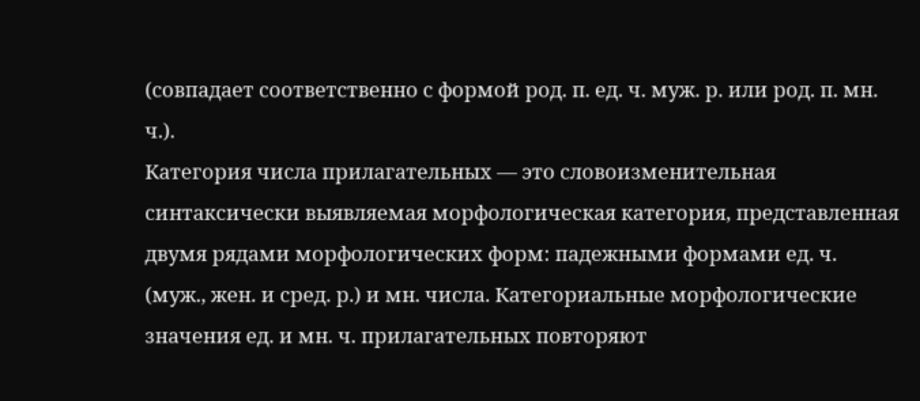(совпадает соответственно с формой род. п. ед. ч. муж. р. или род. п. мн. ч.).
Категория числа прилагательных — это словоизменительная синтаксически выявляемая морфологическая категория, представленная двумя рядами морфологических форм: падежными формами ед. ч. (муж., жен. и сред. р.) и мн. числа. Категориальные морфологические значения ед. и мн. ч. прилагательных повторяют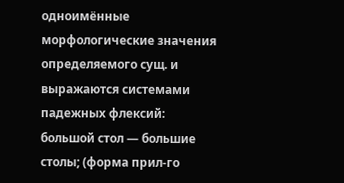одноимённые морфологические значения определяемого сущ. и выражаются системами падежных флексий: большой стол — большие столы; (форма прил-го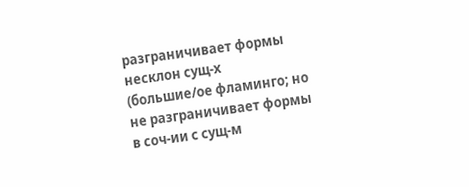разграничивает формы несклон сущ-х (большие/ое фламинго; но не разграничивает формы в соч-ии с сущ-м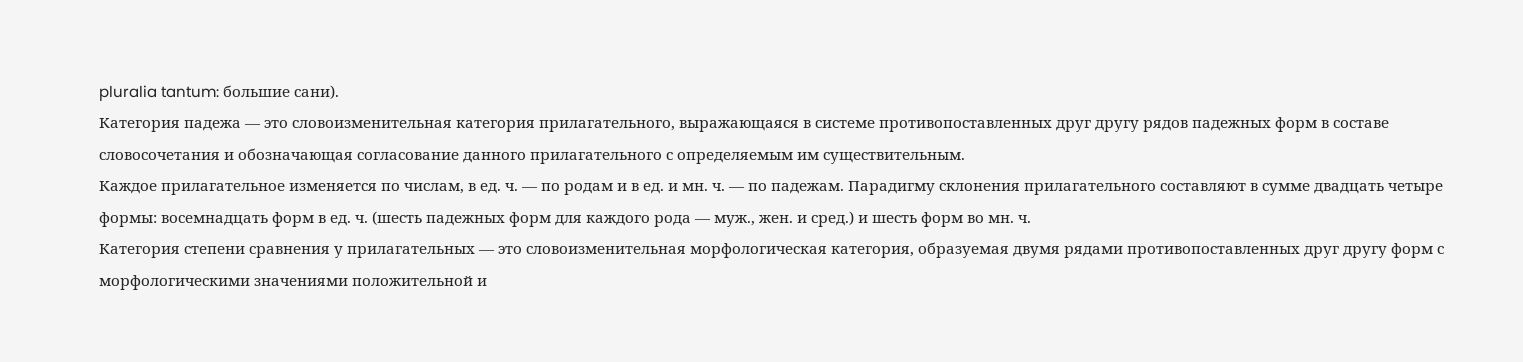pluralia tantum: большие сани).
Категория падежа — это словоизменительная категория прилагательного, выражающаяся в системе противопоставленных друг другу рядов падежных форм в составе словосочетания и обозначающая согласование данного прилагательного с определяемым им существительным.
Каждое прилагательное изменяется по числам, в ед. ч. — по родам и в ед. и мн. ч. — по падежам. Парадигму склонения прилагательного составляют в сумме двадцать четыре формы: восемнадцать форм в ед. ч. (шесть падежных форм для каждого рода — муж., жен. и сред.) и шесть форм во мн. ч.
Категория степени сравнения у прилагательных — это словоизменительная морфологическая категория, образуемая двумя рядами противопоставленных друг другу форм с морфологическими значениями положительной и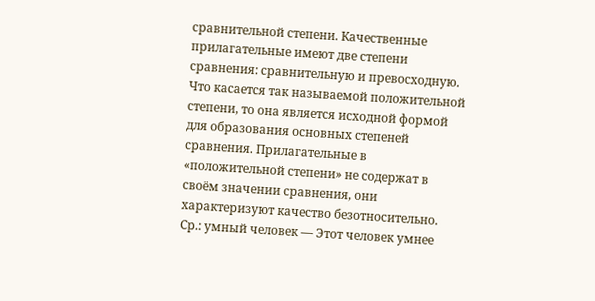сравнительной степени. Качественные прилагательные имеют две степени сравнения: сравнительную и превосходную. Что касается так называемой положительной степени, то она является исходной формой для образования основных степеней сравнения. Прилагательные в «положительной степени» не содержат в своём значении сравнения, они характеризуют качество безотносительно. Ср.: умный человек — Этот человек умнее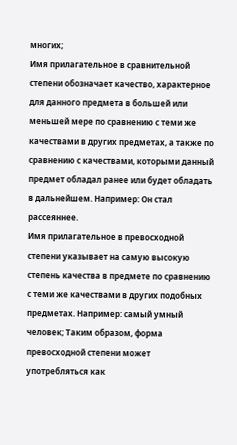многих;
Имя прилагательное в сравнительной степени обозначает качество, характерное для данного предмета в большей или меньшей мере по сравнению с теми же качествами в других предметах, а также по сравнению с качествами, которыми данный предмет обладал ранее или будет обладать в дальнейшем. Например: Он стал рассеяннее.
Имя прилагательное в превосходной степени указывает на самую высокую степень качества в предмете по сравнению с теми же качествами в других подобных предметах. Например: самый умный человек; Таким образом, форма превосходной степени может употребляться как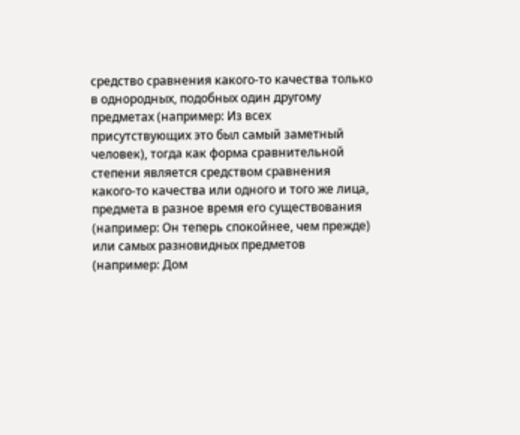средство сравнения какого-то качества только в однородных, подобных один другому предметах (например: Из всех присутствующих это был самый заметный человек), тогда как форма сравнительной степени является средством сравнения какого-то качества или одного и того же лица, предмета в разное время его существования (например: Он теперь спокойнее, чем прежде) или самых разновидных предметов (например: Дом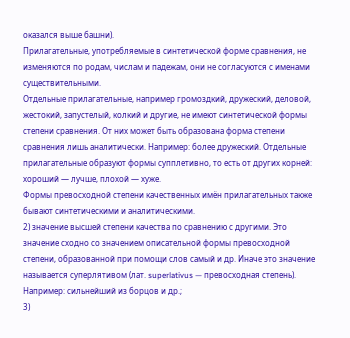оказался выше башни).
Прилагательные, употребляемые в синтетической форме сравнения, не изменяются по родам, числам и падежам, они не согласуются с именами существительными.
Отдельные прилагательные, например громоздкий, дружеский, деловой, жестокий, запустелый, колкий и другие, не имеют синтетической формы степени сравнения. От них может быть образована форма степени сравнения лишь аналитически. Например: более дружеский. Отдельные прилагательные образуют формы супплетивно, то есть от других корней: хороший — лучше, плохой — хуже.
Формы превосходной степени качественных имён прилагательных также бывают синтетическими и аналитическими.
2) значение высшей степени качества по сравнению с другими. Это значение сходно со значением описательной формы превосходной степени, образованной при помощи слов самый и др. Иначе это значение называется суперлятивом (лат. superlativus — превосходная степень). Например: сильнейший из борцов и др.;
3)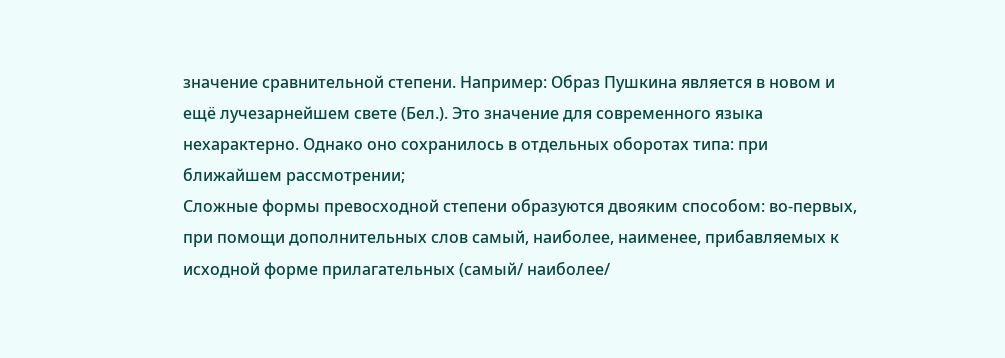значение сравнительной степени. Например: Образ Пушкина является в новом и ещё лучезарнейшем свете (Бел.). Это значение для современного языка нехарактерно. Однако оно сохранилось в отдельных оборотах типа: при ближайшем рассмотрении;
Сложные формы превосходной степени образуются двояким способом: во-первых, при помощи дополнительных слов самый, наиболее, наименее, прибавляемых к исходной форме прилагательных (самый/ наиболее/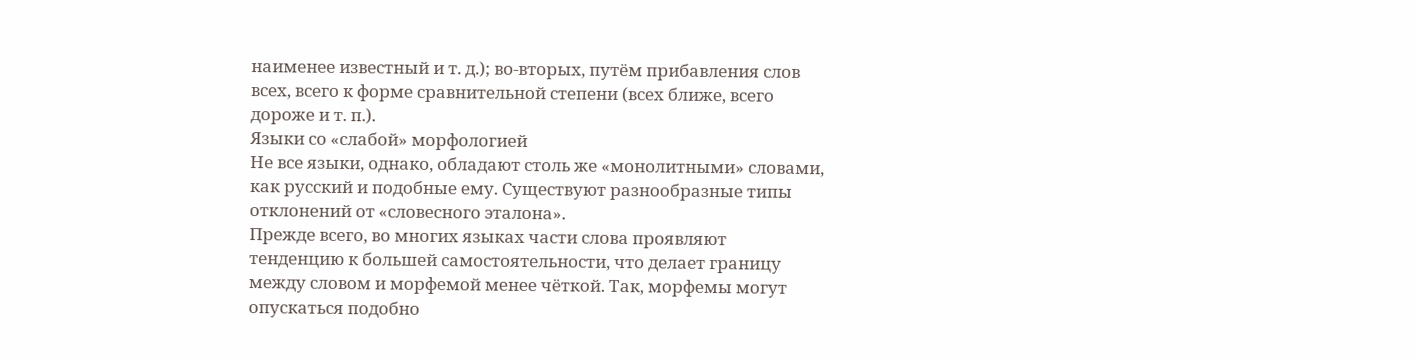наименее известный и т. д.); во-вторых, путём прибавления слов всех, всего к форме сравнительной степени (всех ближе, всего дороже и т. п.).
Языки со «слабой» морфологией
Не все языки, однако, обладают столь же «монолитными» словами, как русский и подобные ему. Существуют разнообразные типы отклонений от «словесного эталона».
Прежде всего, во многих языках части слова проявляют тенденцию к большей самостоятельности, что делает границу между словом и морфемой менее чёткой. Так, морфемы могут опускаться подобно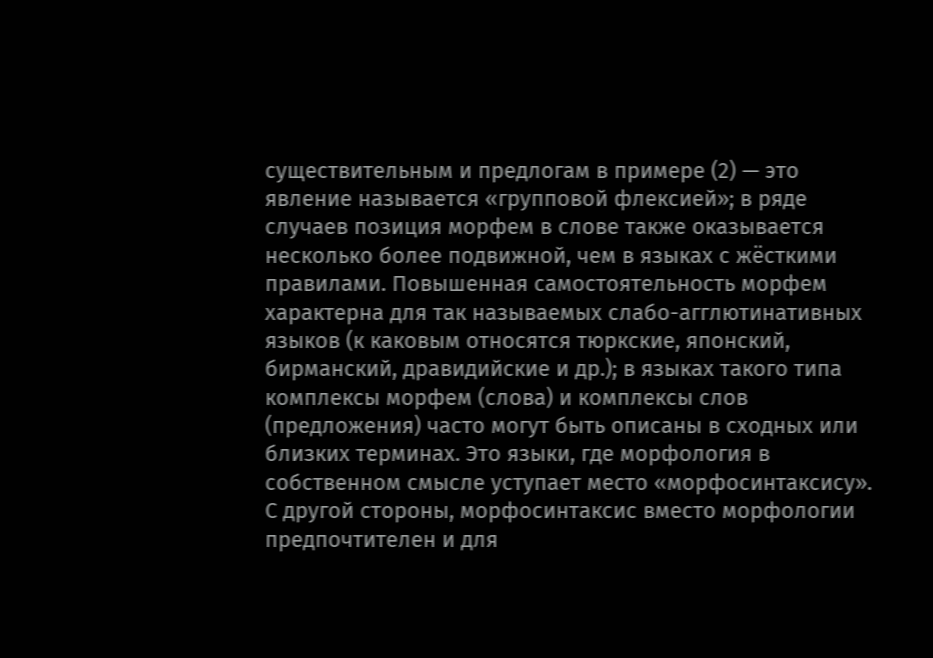существительным и предлогам в примере (2) — это явление называется «групповой флексией»; в ряде случаев позиция морфем в слове также оказывается несколько более подвижной, чем в языках с жёсткими правилами. Повышенная самостоятельность морфем характерна для так называемых слабо-агглютинативных языков (к каковым относятся тюркские, японский, бирманский, дравидийские и др.); в языках такого типа комплексы морфем (слова) и комплексы слов (предложения) часто могут быть описаны в сходных или близких терминах. Это языки, где морфология в собственном смысле уступает место «морфосинтаксису».
С другой стороны, морфосинтаксис вместо морфологии предпочтителен и для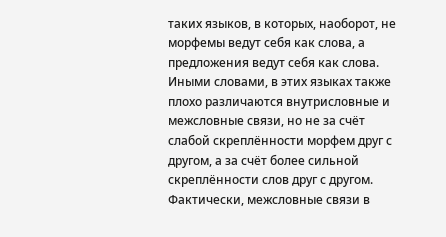таких языков, в которых, наоборот, не морфемы ведут себя как слова, а предложения ведут себя как слова. Иными словами, в этих языках также плохо различаются внутрисловные и межсловные связи, но не за счёт слабой скреплённости морфем друг с другом, а за счёт более сильной скреплённости слов друг с другом. Фактически, межсловные связи в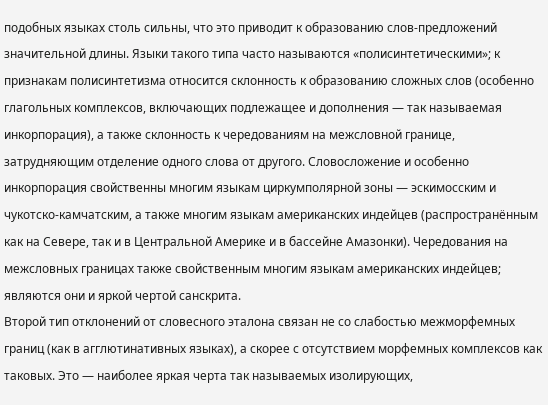подобных языках столь сильны, что это приводит к образованию слов-предложений значительной длины. Языки такого типа часто называются «полисинтетическими»; к признакам полисинтетизма относится склонность к образованию сложных слов (особенно глагольных комплексов, включающих подлежащее и дополнения — так называемая инкорпорация), а также склонность к чередованиям на межсловной границе, затрудняющим отделение одного слова от другого. Словосложение и особенно инкорпорация свойственны многим языкам циркумполярной зоны — эскимосским и чукотско-камчатским, а также многим языкам американских индейцев (распространённым как на Севере, так и в Центральной Америке и в бассейне Амазонки). Чередования на межсловных границах также свойственным многим языкам американских индейцев; являются они и яркой чертой санскрита.
Второй тип отклонений от словесного эталона связан не со слабостью межморфемных границ (как в агглютинативных языках), а скорее с отсутствием морфемных комплексов как таковых. Это — наиболее яркая черта так называемых изолирующих,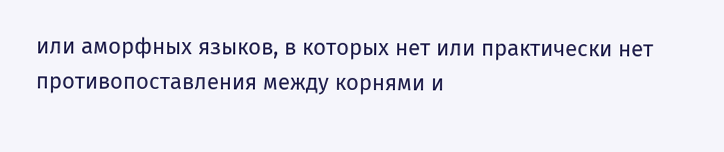или аморфных языков, в которых нет или практически нет противопоставления между корнями и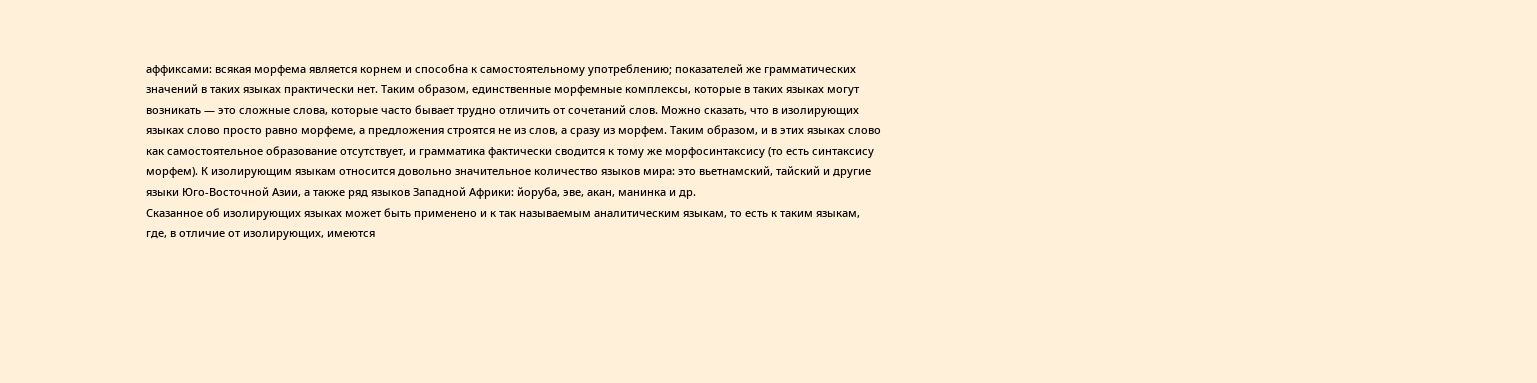аффиксами: всякая морфема является корнем и способна к самостоятельному употреблению; показателей же грамматических значений в таких языках практически нет. Таким образом, единственные морфемные комплексы, которые в таких языках могут возникать — это сложные слова, которые часто бывает трудно отличить от сочетаний слов. Можно сказать, что в изолирующих языках слово просто равно морфеме, а предложения строятся не из слов, а сразу из морфем. Таким образом, и в этих языках слово как самостоятельное образование отсутствует, и грамматика фактически сводится к тому же морфосинтаксису (то есть синтаксису морфем). К изолирующим языкам относится довольно значительное количество языков мира: это вьетнамский, тайский и другие языки Юго-Восточной Азии, а также ряд языков Западной Африки: йоруба, эве, акан, манинка и др.
Сказанное об изолирующих языках может быть применено и к так называемым аналитическим языкам, то есть к таким языкам, где, в отличие от изолирующих, имеются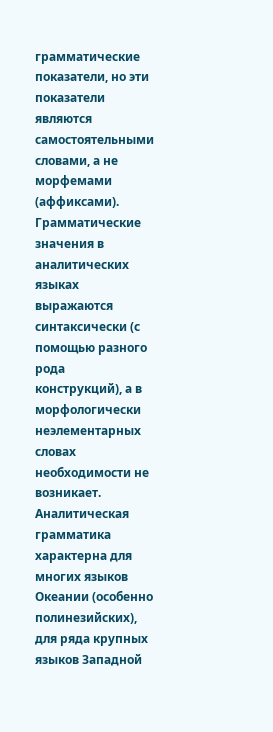грамматические показатели, но эти показатели являются самостоятельными словами, а не морфемами (аффиксами). Грамматические значения в аналитических языках выражаются синтаксически (с помощью разного рода конструкций), а в морфологически неэлементарных словах необходимости не возникает. Аналитическая грамматика характерна для многих языков Океании (особенно полинезийских), для ряда крупных языков Западной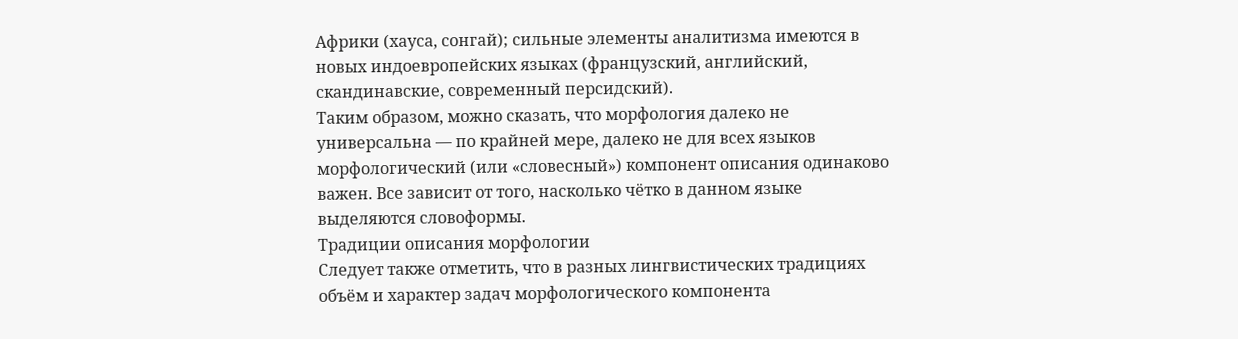Африки (хауса, сонгай); сильные элементы аналитизма имеются в новых индоевропейских языках (французский, английский, скандинавские, современный персидский).
Таким образом, можно сказать, что морфология далеко не универсальна — по крайней мере, далеко не для всех языков морфологический (или «словесный») компонент описания одинаково важен. Все зависит от того, насколько чётко в данном языке выделяются словоформы.
Традиции описания морфологии
Следует также отметить, что в разных лингвистических традициях объём и характер задач морфологического компонента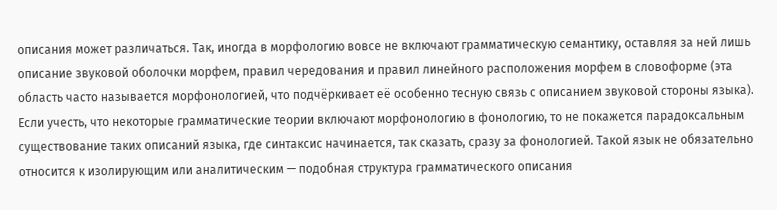описания может различаться. Так, иногда в морфологию вовсе не включают грамматическую семантику, оставляя за ней лишь описание звуковой оболочки морфем, правил чередования и правил линейного расположения морфем в словоформе (эта область часто называется морфонологией, что подчёркивает её особенно тесную связь с описанием звуковой стороны языка). Если учесть, что некоторые грамматические теории включают морфонологию в фонологию, то не покажется парадоксальным существование таких описаний языка, где синтаксис начинается, так сказать, сразу за фонологией. Такой язык не обязательно относится к изолирующим или аналитическим — подобная структура грамматического описания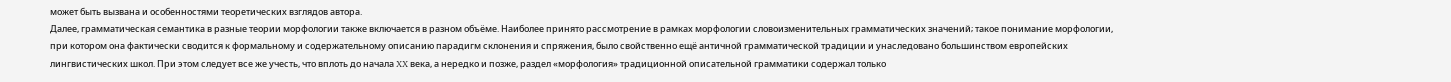может быть вызвана и особенностями теоретических взглядов автора.
Далее, грамматическая семантика в разные теории морфологии также включается в разном объёме. Наиболее принято рассмотрение в рамках морфологии словоизменительных грамматических значений; такое понимание морфологии, при котором она фактически сводится к формальному и содержательному описанию парадигм склонения и спряжения, было свойственно ещё античной грамматической традиции и унаследовано большинством европейских лингвистических школ. При этом следует все же учесть, что вплоть до начала XX века, а нередко и позже, раздел «морфология» традиционной описательной грамматики содержал только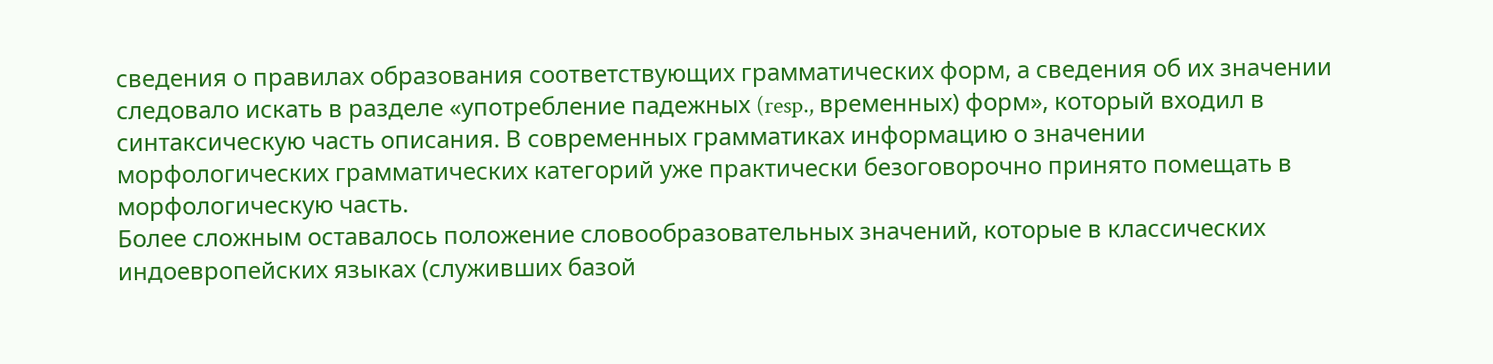сведения о правилах образования соответствующих грамматических форм, а сведения об их значении следовало искать в разделе «употребление падежных (resp., временных) форм», который входил в синтаксическую часть описания. В современных грамматиках информацию о значении морфологических грамматических категорий уже практически безоговорочно принято помещать в морфологическую часть.
Более сложным оставалось положение словообразовательных значений, которые в классических индоевропейских языках (служивших базой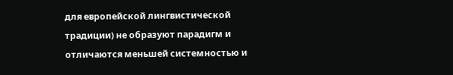для европейской лингвистической традиции) не образуют парадигм и отличаются меньшей системностью и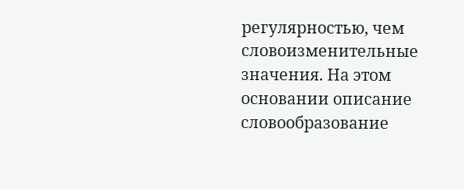регулярностью, чем словоизменительные значения. На этом основании описание словообразование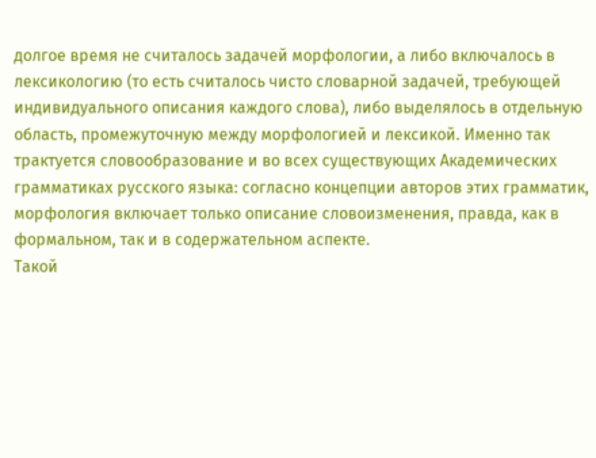долгое время не считалось задачей морфологии, а либо включалось в лексикологию (то есть считалось чисто словарной задачей, требующей индивидуального описания каждого слова), либо выделялось в отдельную область, промежуточную между морфологией и лексикой. Именно так трактуется словообразование и во всех существующих Академических грамматиках русского языка: согласно концепции авторов этих грамматик, морфология включает только описание словоизменения, правда, как в формальном, так и в содержательном аспекте.
Такой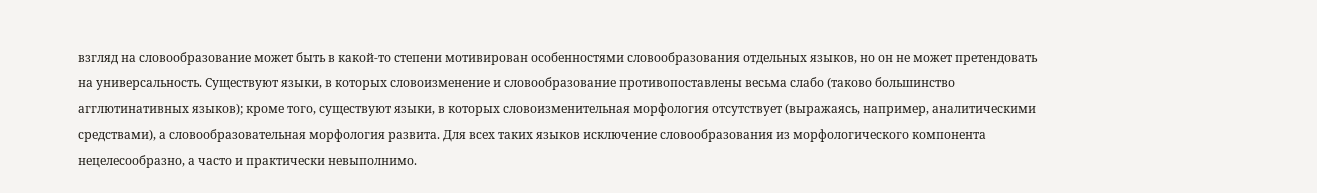взгляд на словообразование может быть в какой-то степени мотивирован особенностями словообразования отдельных языков, но он не может претендовать на универсальность. Существуют языки, в которых словоизменение и словообразование противопоставлены весьма слабо (таково большинство агглютинативных языков); кроме того, существуют языки, в которых словоизменительная морфология отсутствует (выражаясь, например, аналитическими средствами), а словообразовательная морфология развита. Для всех таких языков исключение словообразования из морфологического компонента нецелесообразно, а часто и практически невыполнимо.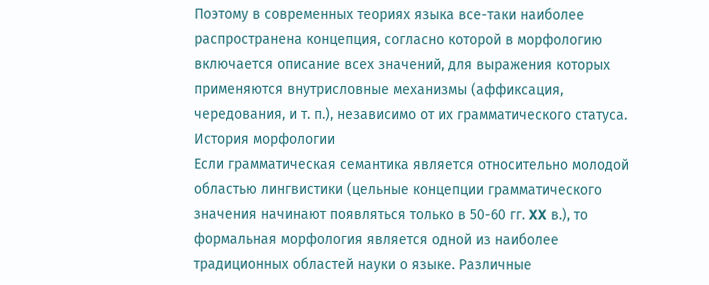Поэтому в современных теориях языка все-таки наиболее распространена концепция, согласно которой в морфологию включается описание всех значений, для выражения которых применяются внутрисловные механизмы (аффиксация, чередования, и т. п.), независимо от их грамматического статуса.
История морфологии
Если грамматическая семантика является относительно молодой областью лингвистики (цельные концепции грамматического значения начинают появляться только в 50-60 гг. XX в.), то формальная морфология является одной из наиболее традиционных областей науки о языке. Различные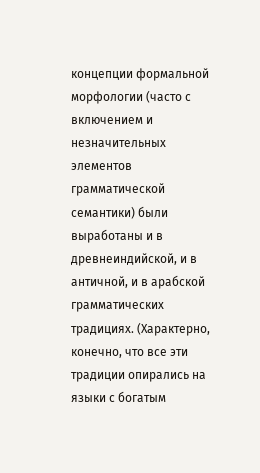концепции формальной морфологии (часто с включением и незначительных элементов грамматической семантики) были выработаны и в древнеиндийской, и в античной, и в арабской грамматических традициях. (Характерно, конечно, что все эти традиции опирались на языки с богатым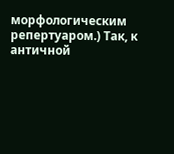морфологическим репертуаром.) Так, к античной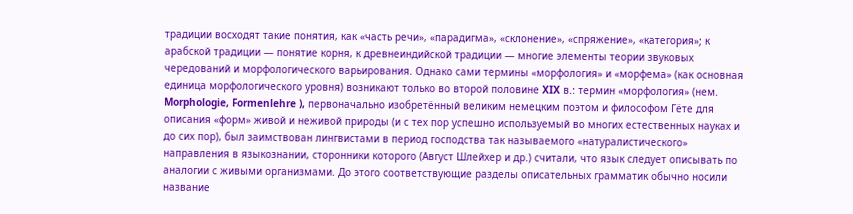традиции восходят такие понятия, как «часть речи», «парадигма», «склонение», «спряжение», «категория»; к арабской традиции — понятие корня, к древнеиндийской традиции — многие элементы теории звуковых чередований и морфологического варьирования. Однако сами термины «морфология» и «морфема» (как основная единица морфологического уровня) возникают только во второй половине XIX в.: термин «морфология» (нем. Morphologie, Formenlehre ), первоначально изобретённый великим немецким поэтом и философом Гёте для описания «форм» живой и неживой природы (и с тех пор успешно используемый во многих естественных науках и до сих пор), был заимствован лингвистами в период господства так называемого «натуралистического» направления в языкознании, сторонники которого (Август Шлейхер и др.) считали, что язык следует описывать по аналогии с живыми организмами. До этого соответствующие разделы описательных грамматик обычно носили название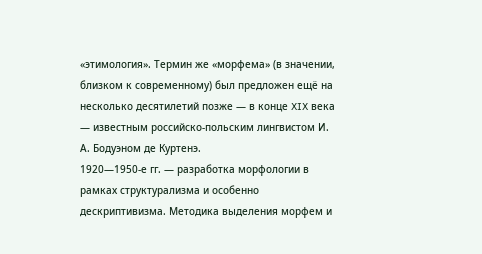«этимология». Термин же «морфема» (в значении, близком к современному) был предложен ещё на несколько десятилетий позже — в конце XIX века — известным российско-польским лингвистом И. А. Бодуэном де Куртенэ.
1920—1950-е гг. — разработка морфологии в рамках структурализма и особенно дескриптивизма. Методика выделения морфем и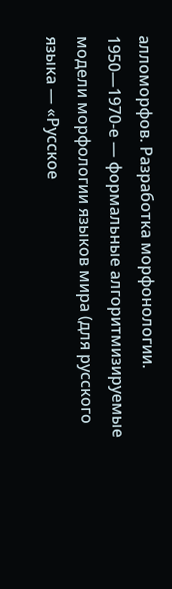алломорфов. Разработка морфонологии.
1950—1970-е — формальные алгоритмизируемые модели морфологии языков мира (для русского языка — «Русское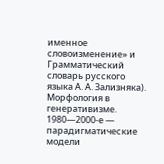именное словоизменение» и Грамматический словарь русского языка А. А. Зализняка). Морфология в генеративизме.
1980—2000-е — парадигматические модели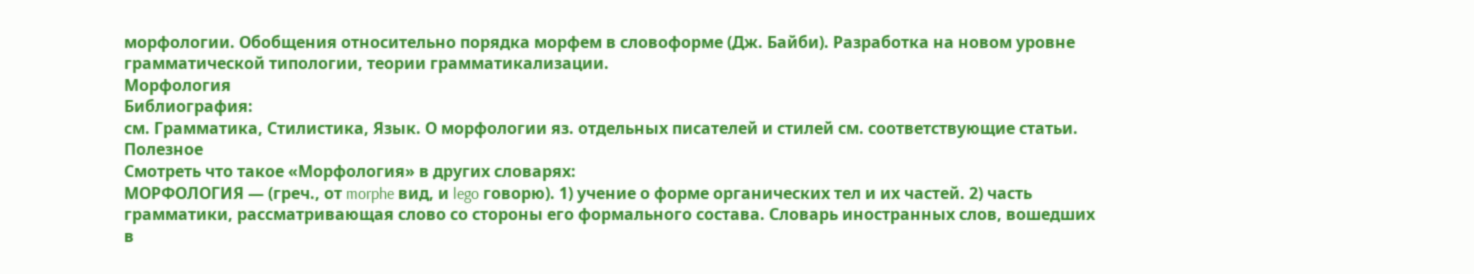морфологии. Обобщения относительно порядка морфем в словоформе (Дж. Байби). Разработка на новом уровне грамматической типологии, теории грамматикализации.
Морфология
Библиография:
см. Грамматика, Стилистика, Язык. О морфологии яз. отдельных писателей и стилей см. соответствующие статьи.
Полезное
Смотреть что такое «Морфология» в других словарях:
МОРФОЛОГИЯ — (греч., от morphe вид, и lego говорю). 1) учение о форме органических тел и их частей. 2) часть грамматики, рассматривающая слово со стороны его формального состава. Словарь иностранных слов, вошедших в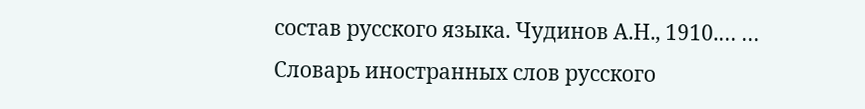состав русского языка. Чудинов А.Н., 1910.… … Словарь иностранных слов русского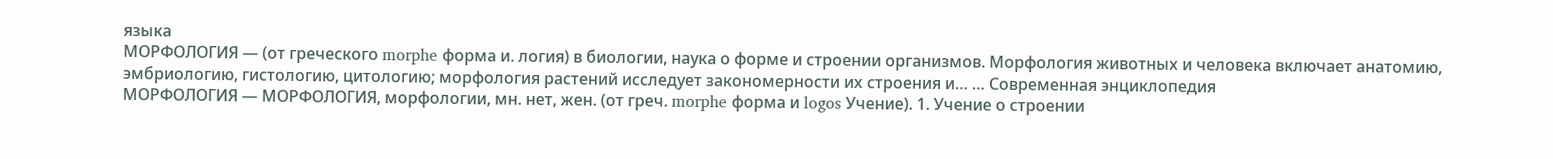языка
МОРФОЛОГИЯ — (от греческого morphe форма и. логия) в биологии, наука о форме и строении организмов. Морфология животных и человека включает анатомию, эмбриологию, гистологию, цитологию; морфология растений исследует закономерности их строения и… … Современная энциклопедия
МОРФОЛОГИЯ — МОРФОЛОГИЯ, морфологии, мн. нет, жен. (от греч. morphe форма и logos Учение). 1. Учение о строении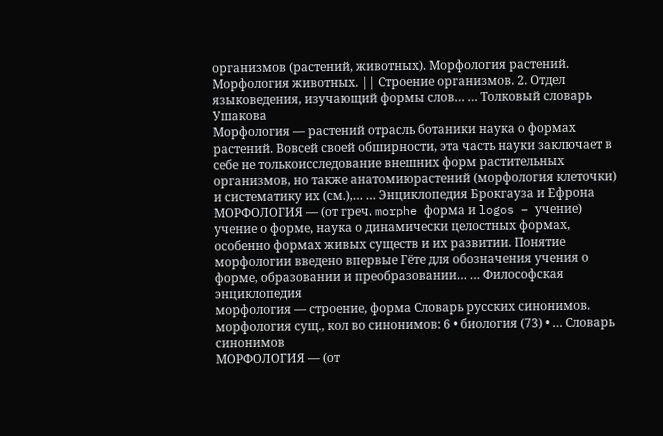организмов (растений, животных). Морфология растений. Морфология животных. || Строение организмов. 2. Отдел языковедения, изучающий формы слов… … Толковый словарь Ушакова
Морфология — растений отрасль ботаники наука о формах растений. Вовсей своей обширности, эта часть науки заключает в себе не толькоисследование внешних форм растительных организмов, но также анатомиюрастений (морфология клеточки) и систематику их (см.),… … Энциклопедия Брокгауза и Ефрона
МОРФОЛОГИЯ — (от греч. morphe форма и logos – учение) учение о форме, наука о динамически целостных формах, особенно формах живых существ и их развитии. Понятие морфологии введено впервые Гёте для обозначения учения о форме, образовании и преобразовании… … Философская энциклопедия
морфология — строение, форма Словарь русских синонимов. морфология сущ., кол во синонимов: 6 • биология (73) • … Словарь синонимов
МОРФОЛОГИЯ — (от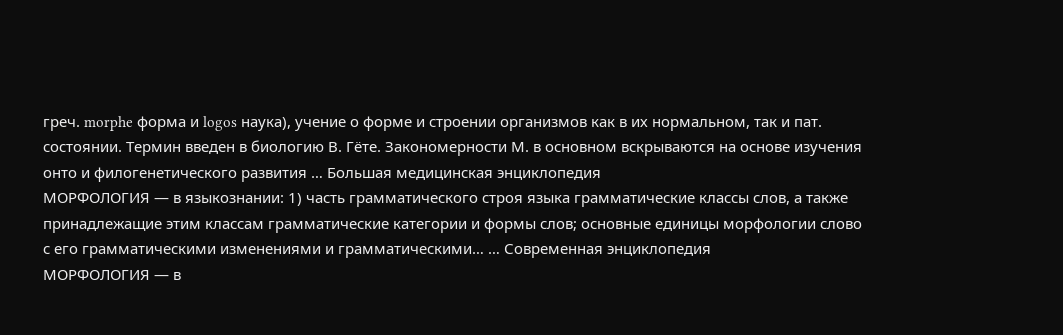греч. morphe форма и logos наука), учение о форме и строении организмов как в их нормальном, так и пат. состоянии. Термин введен в биологию В. Гёте. Закономерности М. в основном вскрываются на основе изучения онто и филогенетического развития … Большая медицинская энциклопедия
МОРФОЛОГИЯ — в языкознании: 1) часть грамматического строя языка грамматические классы слов, а также принадлежащие этим классам грамматические категории и формы слов; основные единицы морфологии слово с его грамматическими изменениями и грамматическими… … Современная энциклопедия
МОРФОЛОГИЯ — в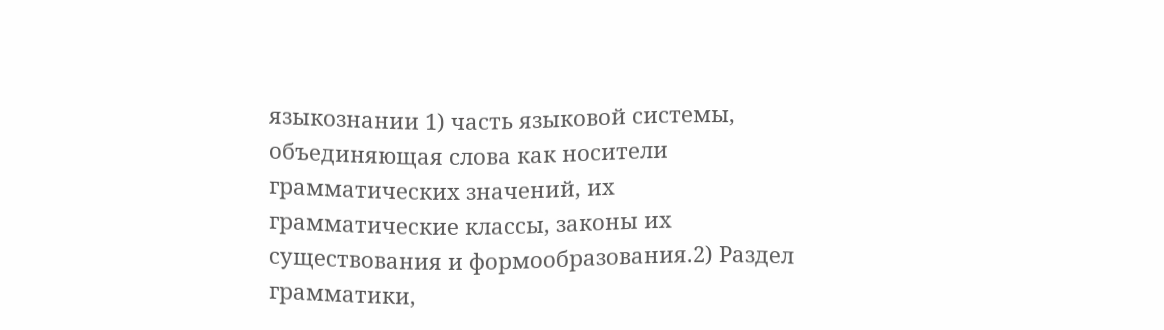языкознании 1) часть языковой системы, объединяющая слова как носители грамматических значений, их грамматические классы, законы их существования и формообразования.2) Раздел грамматики,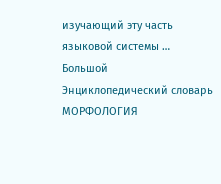изучающий эту часть языковой системы … Большой Энциклопедический словарь
МОРФОЛОГИЯ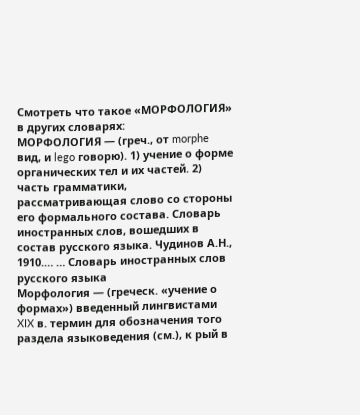Смотреть что такое «МОРФОЛОГИЯ» в других словарях:
МОРФОЛОГИЯ — (греч., от morphe вид, и lego говорю). 1) учение о форме органических тел и их частей. 2) часть грамматики, рассматривающая слово со стороны его формального состава. Словарь иностранных слов, вошедших в состав русского языка. Чудинов А.Н., 1910.… … Словарь иностранных слов русского языка
Морфология — (греческ. «учение о формах») введенный лингвистами XIX в. термин для обозначения того раздела языковедения (см.), к рый в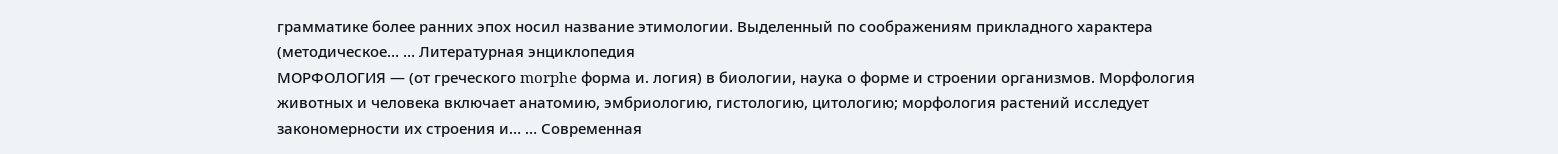грамматике более ранних эпох носил название этимологии. Выделенный по соображениям прикладного характера (методическое… … Литературная энциклопедия
МОРФОЛОГИЯ — (от греческого morphe форма и. логия) в биологии, наука о форме и строении организмов. Морфология животных и человека включает анатомию, эмбриологию, гистологию, цитологию; морфология растений исследует закономерности их строения и… … Современная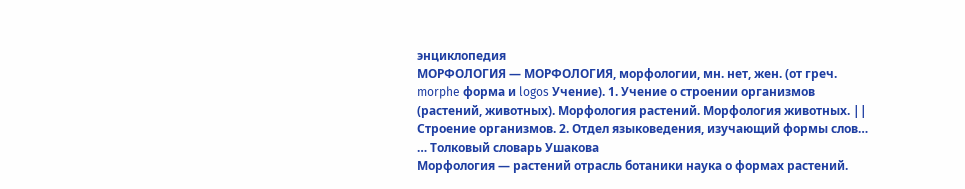энциклопедия
МОРФОЛОГИЯ — МОРФОЛОГИЯ, морфологии, мн. нет, жен. (от греч. morphe форма и logos Учение). 1. Учение о строении организмов (растений, животных). Морфология растений. Морфология животных. || Строение организмов. 2. Отдел языковедения, изучающий формы слов… … Толковый словарь Ушакова
Морфология — растений отрасль ботаники наука о формах растений.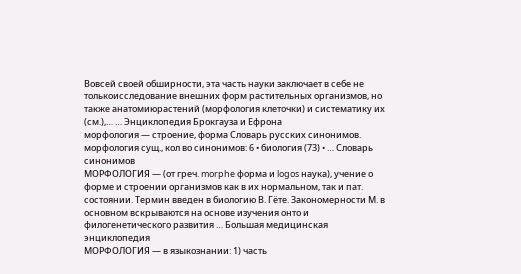Вовсей своей обширности, эта часть науки заключает в себе не толькоисследование внешних форм растительных организмов, но также анатомиюрастений (морфология клеточки) и систематику их (см.),… … Энциклопедия Брокгауза и Ефрона
морфология — строение, форма Словарь русских синонимов. морфология сущ., кол во синонимов: 6 • биология (73) • … Словарь синонимов
МОРФОЛОГИЯ — (от греч. morphe форма и logos наука), учение о форме и строении организмов как в их нормальном, так и пат. состоянии. Термин введен в биологию В. Гёте. Закономерности М. в основном вскрываются на основе изучения онто и филогенетического развития … Большая медицинская энциклопедия
МОРФОЛОГИЯ — в языкознании: 1) часть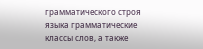грамматического строя языка грамматические классы слов, а также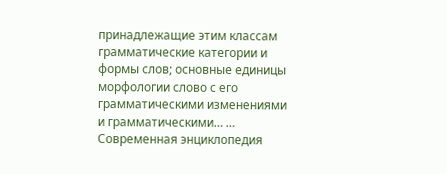принадлежащие этим классам грамматические категории и формы слов; основные единицы морфологии слово с его грамматическими изменениями и грамматическими… … Современная энциклопедия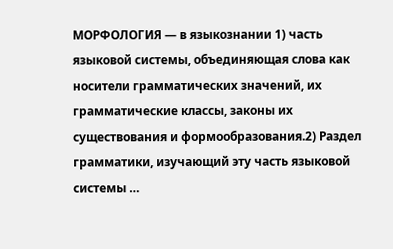МОРФОЛОГИЯ — в языкознании 1) часть языковой системы, объединяющая слова как носители грамматических значений, их грамматические классы, законы их существования и формообразования.2) Раздел грамматики, изучающий эту часть языковой системы …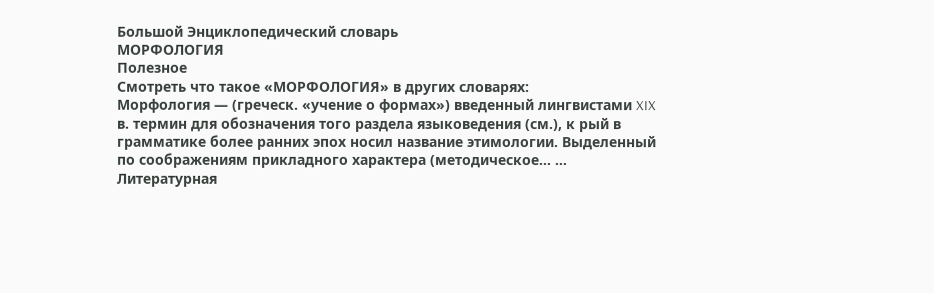Большой Энциклопедический словарь
МОРФОЛОГИЯ
Полезное
Смотреть что такое «МОРФОЛОГИЯ» в других словарях:
Морфология — (греческ. «учение о формах») введенный лингвистами XIX в. термин для обозначения того раздела языковедения (см.), к рый в грамматике более ранних эпох носил название этимологии. Выделенный по соображениям прикладного характера (методическое… … Литературная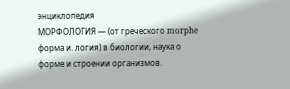энциклопедия
МОРФОЛОГИЯ — (от греческого morphe форма и. логия) в биологии, наука о форме и строении организмов.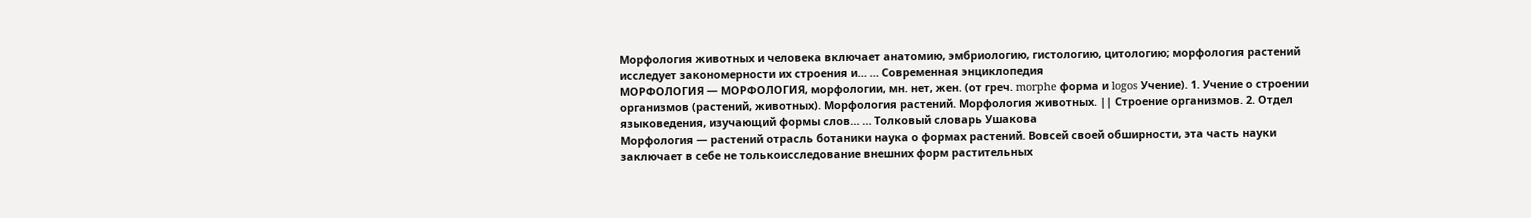Морфология животных и человека включает анатомию, эмбриологию, гистологию, цитологию; морфология растений исследует закономерности их строения и… … Современная энциклопедия
МОРФОЛОГИЯ — МОРФОЛОГИЯ, морфологии, мн. нет, жен. (от греч. morphe форма и logos Учение). 1. Учение о строении организмов (растений, животных). Морфология растений. Морфология животных. || Строение организмов. 2. Отдел языковедения, изучающий формы слов… … Толковый словарь Ушакова
Морфология — растений отрасль ботаники наука о формах растений. Вовсей своей обширности, эта часть науки заключает в себе не толькоисследование внешних форм растительных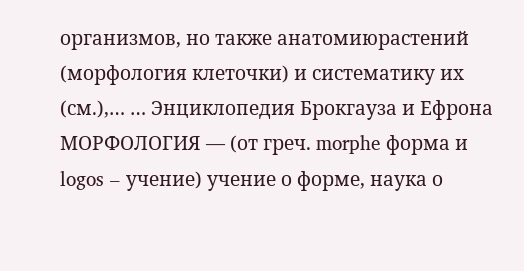организмов, но также анатомиюрастений (морфология клеточки) и систематику их (см.),… … Энциклопедия Брокгауза и Ефрона
МОРФОЛОГИЯ — (от греч. morphe форма и logos – учение) учение о форме, наука о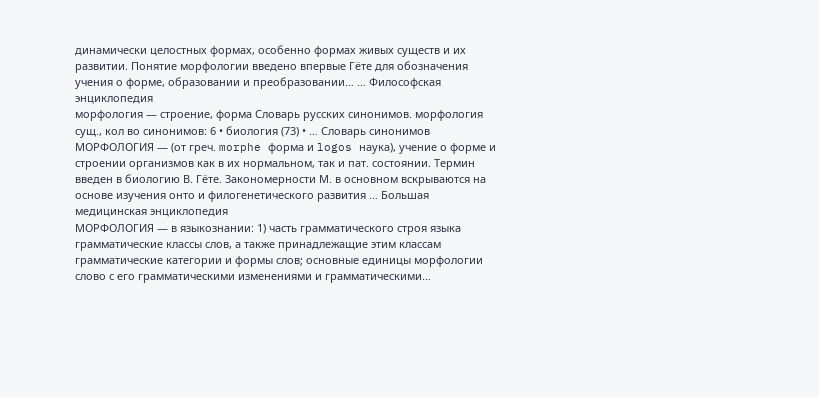динамически целостных формах, особенно формах живых существ и их развитии. Понятие морфологии введено впервые Гёте для обозначения учения о форме, образовании и преобразовании… … Философская энциклопедия
морфология — строение, форма Словарь русских синонимов. морфология сущ., кол во синонимов: 6 • биология (73) • … Словарь синонимов
МОРФОЛОГИЯ — (от греч. morphe форма и logos наука), учение о форме и строении организмов как в их нормальном, так и пат. состоянии. Термин введен в биологию В. Гёте. Закономерности М. в основном вскрываются на основе изучения онто и филогенетического развития … Большая медицинская энциклопедия
МОРФОЛОГИЯ — в языкознании: 1) часть грамматического строя языка грамматические классы слов, а также принадлежащие этим классам грамматические категории и формы слов; основные единицы морфологии слово с его грамматическими изменениями и грамматическими…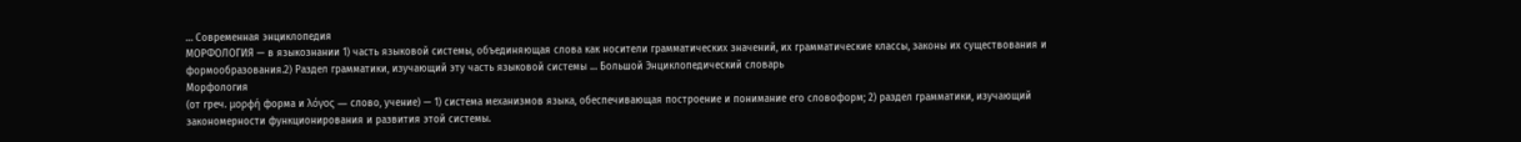… Современная энциклопедия
МОРФОЛОГИЯ — в языкознании 1) часть языковой системы, объединяющая слова как носители грамматических значений, их грамматические классы, законы их существования и формообразования.2) Раздел грамматики, изучающий эту часть языковой системы … Большой Энциклопедический словарь
Морфология
(от греч. μορφή форма и λόγος — слово, учение) — 1) система механизмов языка, обеспечивающая построение и понимание его словоформ; 2) раздел грамматики, изучающий закономерности функционирования и развития этой системы.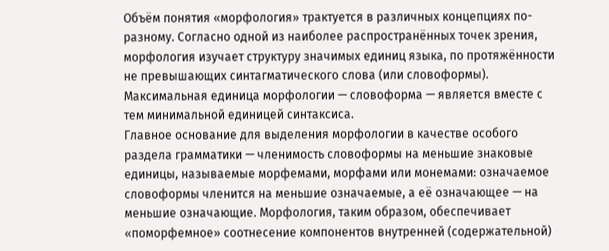Объём понятия «морфология» трактуется в различных концепциях по-разному. Согласно одной из наиболее распространённых точек зрения, морфология изучает структуру значимых единиц языка, по протяжённости не превышающих синтагматического слова (или словоформы). Максимальная единица морфологии — словоформа — является вместе с тем минимальной единицей синтаксиса.
Главное основание для выделения морфологии в качестве особого раздела грамматики — членимость словоформы на меньшие знаковые единицы, называемые морфемами, морфами или монемами: означаемое словоформы членится на меньшие означаемые, а её означающее — на меньшие означающие. Морфология, таким образом, обеспечивает «поморфемное» соотнесение компонентов внутренней (содержательной)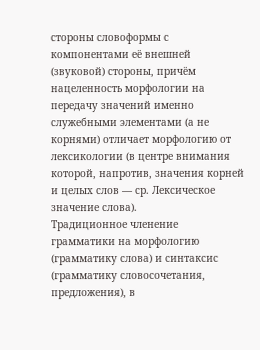стороны словоформы с компонентами её внешней (звуковой) стороны, причём нацеленность морфологии на передачу значений именно служебными элементами (а не корнями) отличает морфологию от лексикологии (в центре внимания которой, напротив, значения корней и целых слов — ср. Лексическое значение слова).
Традиционное членение грамматики на морфологию (грамматику слова) и синтаксис (грамматику словосочетания, предложения), в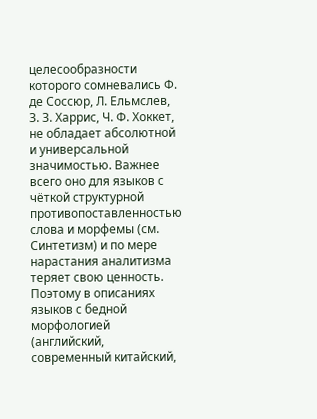целесообразности которого сомневались Ф. де Соссюр, Л. Ельмслев, З. З. Харрис, Ч. Ф. Хоккет, не обладает абсолютной и универсальной значимостью. Важнее всего оно для языков с чёткой структурной противопоставленностью слова и морфемы (см. Синтетизм) и по мере нарастания аналитизма теряет свою ценность. Поэтому в описаниях языков с бедной морфологией (английский, современный китайский,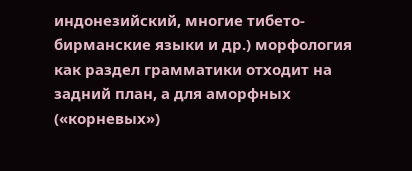индонезийский, многие тибето-бирманские языки и др.) морфология как раздел грамматики отходит на задний план, а для аморфных («корневых»)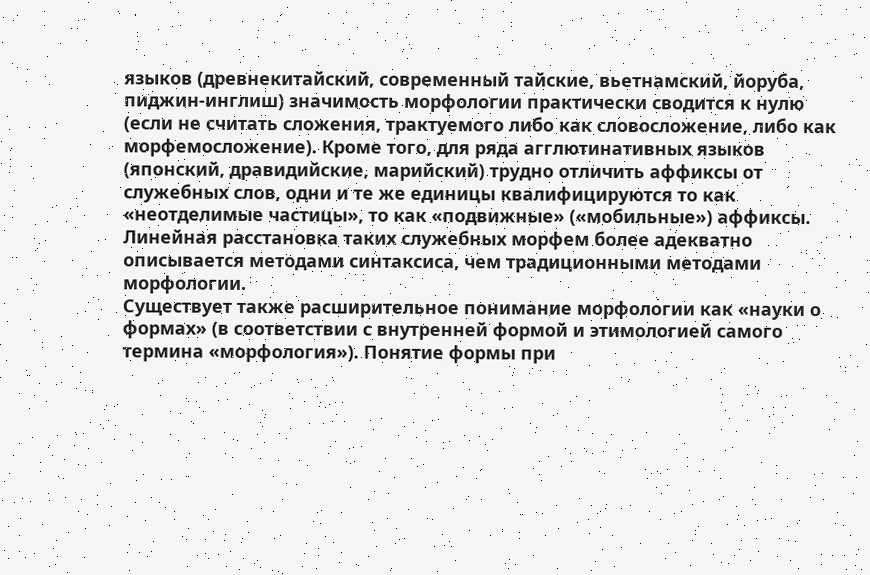языков (древнекитайский, современный тайские, вьетнамский, йоруба, пиджин-инглиш) значимость морфологии практически сводится к нулю (если не считать сложения, трактуемого либо как словосложение, либо как морфемосложение). Кроме того, для ряда агглютинативных языков (японский, дравидийские, марийский) трудно отличить аффиксы от служебных слов, одни и те же единицы квалифицируются то как «неотделимые частицы», то как «подвижные» («мобильные») аффиксы. Линейная расстановка таких служебных морфем более адекватно описывается методами синтаксиса, чем традиционными методами морфологии.
Существует также расширительное понимание морфологии как «науки о формах» (в соответствии с внутренней формой и этимологией самого термина «морфология»). Понятие формы при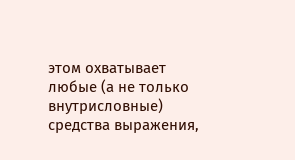этом охватывает любые (а не только внутрисловные) средства выражения,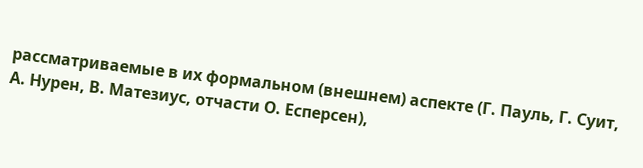рассматриваемые в их формальном (внешнем) аспекте (Г. Пауль, Г. Суит, А. Нурен, В. Матезиус, отчасти О. Есперсен),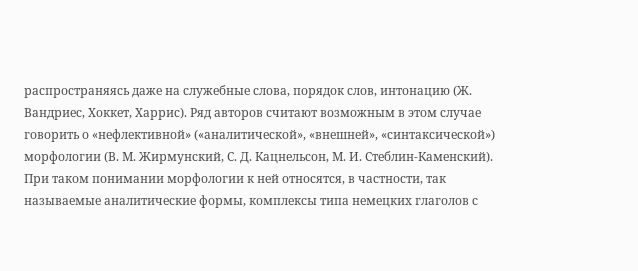распространяясь даже на служебные слова, порядок слов, интонацию (Ж. Вандриес, Хоккет, Харрис). Ряд авторов считают возможным в этом случае говорить о «нефлективной» («аналитической», «внешней», «синтаксической») морфологии (В. М. Жирмунский, С. Д. Кацнельсон, М. И. Стеблин-Каменский). При таком понимании морфологии к ней относятся, в частности, так называемые аналитические формы, комплексы типа немецких глаголов с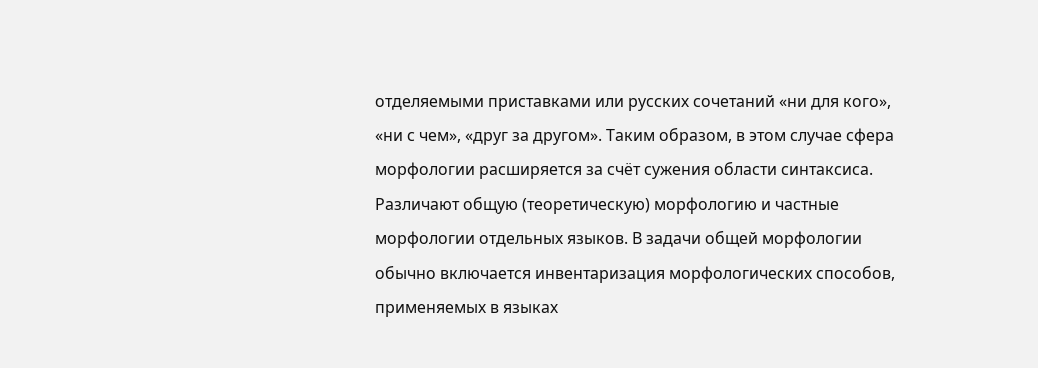отделяемыми приставками или русских сочетаний «ни для кого», «ни с чем», «друг за другом». Таким образом, в этом случае сфера морфологии расширяется за счёт сужения области синтаксиса.
Различают общую (теоретическую) морфологию и частные морфологии отдельных языков. В задачи общей морфологии обычно включается инвентаризация морфологических способов, применяемых в языках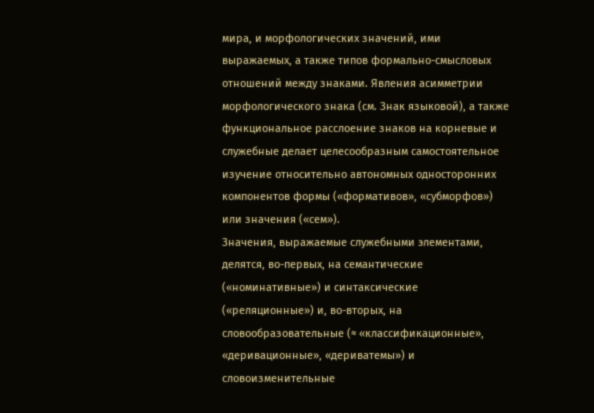мира, и морфологических значений, ими выражаемых, а также типов формально-смысловых отношений между знаками. Явления асимметрии морфологического знака (см. Знак языковой), а также функциональное расслоение знаков на корневые и служебные делает целесообразным самостоятельное изучение относительно автономных односторонних компонентов формы («формативов», «субморфов») или значения («сем»).
Значения, выражаемые служебными элементами, делятся, во-первых, на семантические («номинативные») и синтаксические («реляционные») и, во-вторых, на словообразовательные (≈ «классификационные», «деривационные», «дериватемы») и словоизменительные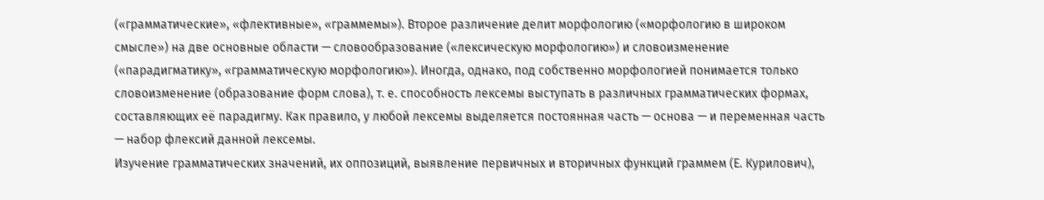(«грамматические», «флективные», «граммемы»). Второе различение делит морфологию («морфологию в широком смысле») на две основные области — словообразование («лексическую морфологию») и словоизменение («парадигматику», «грамматическую морфологию»). Иногда, однако, под собственно морфологией понимается только словоизменение (образование форм слова), т. е. способность лексемы выступать в различных грамматических формах, составляющих её парадигму. Как правило, у любой лексемы выделяется постоянная часть — основа — и переменная часть — набор флексий данной лексемы.
Изучение грамматических значений, их оппозиций, выявление первичных и вторичных функций граммем (Е. Курилович),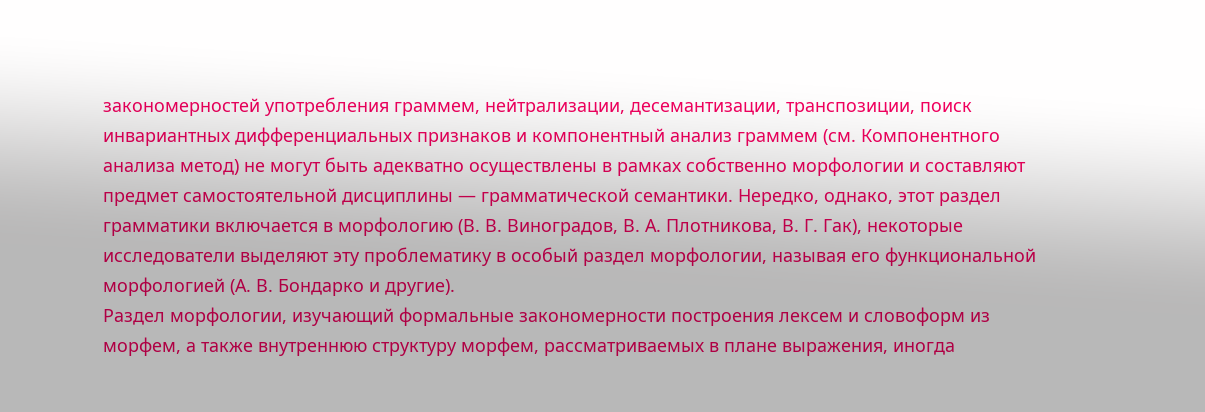закономерностей употребления граммем, нейтрализации, десемантизации, транспозиции, поиск инвариантных дифференциальных признаков и компонентный анализ граммем (см. Компонентного анализа метод) не могут быть адекватно осуществлены в рамках собственно морфологии и составляют предмет самостоятельной дисциплины — грамматической семантики. Нередко, однако, этот раздел грамматики включается в морфологию (В. В. Виноградов, В. А. Плотникова, В. Г. Гак), некоторые исследователи выделяют эту проблематику в особый раздел морфологии, называя его функциональной морфологией (А. В. Бондарко и другие).
Раздел морфологии, изучающий формальные закономерности построения лексем и словоформ из морфем, а также внутреннюю структуру морфем, рассматриваемых в плане выражения, иногда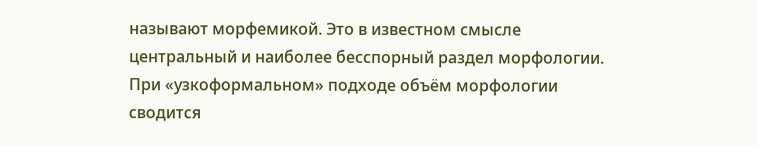называют морфемикой. Это в известном смысле центральный и наиболее бесспорный раздел морфологии. При «узкоформальном» подходе объём морфологии сводится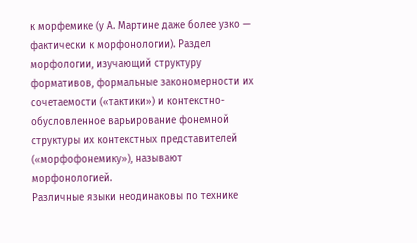к морфемике (у А. Мартине даже более узко — фактически к морфонологии). Раздел морфологии, изучающий структуру формативов, формальные закономерности их сочетаемости («тактики») и контекстно-обусловленное варьирование фонемной структуры их контекстных представителей («морфофонемику»), называют морфонологией.
Различные языки неодинаковы по технике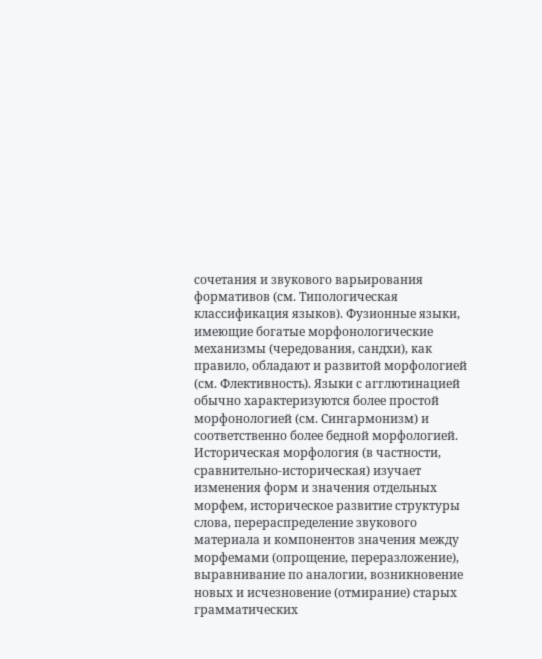сочетания и звукового варьирования формативов (см. Типологическая классификация языков). Фузионные языки, имеющие богатые морфонологические механизмы (чередования, сандхи), как правило, обладают и развитой морфологией (см. Флективность). Языки с агглютинацией обычно характеризуются более простой морфонологией (см. Сингармонизм) и соответственно более бедной морфологией.
Историческая морфология (в частности, сравнительно-историческая) изучает изменения форм и значения отдельных морфем, историческое развитие структуры слова, перераспределение звукового материала и компонентов значения между морфемами (опрощение, переразложение), выравнивание по аналогии, возникновение новых и исчезновение (отмирание) старых грамматических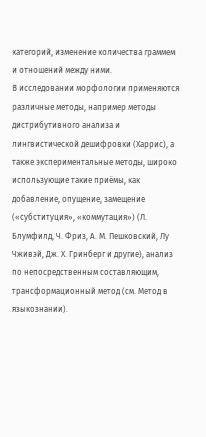категорий, изменение количества граммем и отношений между ними.
В исследовании морфологии применяются различные методы, например методы дистрибутивного анализа и лингвистической дешифровки (Харрис), а также экспериментальные методы, широко использующие такие приёмы, как добавление, опущение, замещение («субституция», «коммутация») (Л. Блумфилд, Ч. Фриз, А. М. Пешковский, Лу Чживэй, Дж. Х. Гринберг и другие), анализ по непосредственным составляющим, трансформационный метод (см. Метод в языкознании).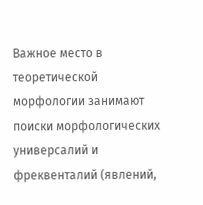Важное место в теоретической морфологии занимают поиски морфологических универсалий и фреквенталий (явлений,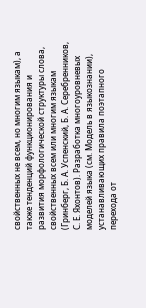свойственных не всем, но многим языкам), а также тенденций функционирования и развития морфологической структуры слова, свойственных всем или многим языкам (Гринберг, Б. А. Успенский, Б. А. Серебренников, С. Е. Яхонтов). Разработка многоуровневых моделей языка (см. Модель в языкознании), устанавливающих правила поэтапного перехода от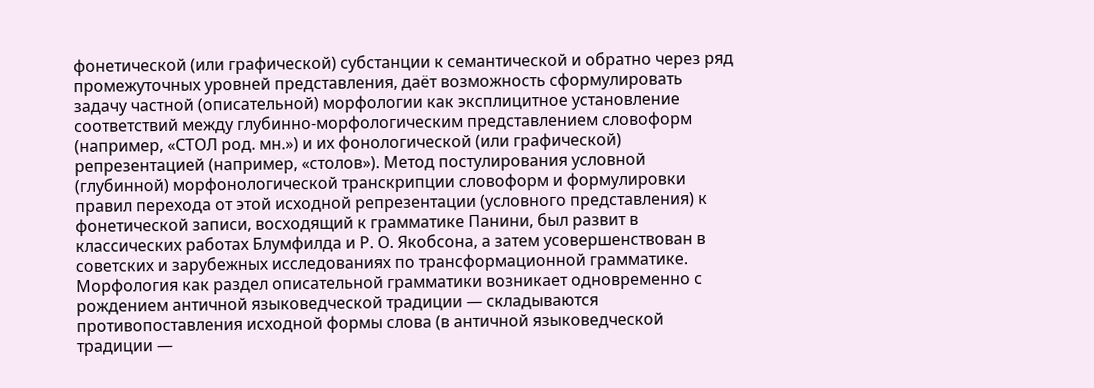фонетической (или графической) субстанции к семантической и обратно через ряд промежуточных уровней представления, даёт возможность сформулировать задачу частной (описательной) морфологии как эксплицитное установление соответствий между глубинно-морфологическим представлением словоформ (например, «СТОЛ род. мн.») и их фонологической (или графической) репрезентацией (например, «столов»). Метод постулирования условной (глубинной) морфонологической транскрипции словоформ и формулировки правил перехода от этой исходной репрезентации (условного представления) к фонетической записи, восходящий к грамматике Панини, был развит в классических работах Блумфилда и Р. О. Якобсона, а затем усовершенствован в советских и зарубежных исследованиях по трансформационной грамматике.
Морфология как раздел описательной грамматики возникает одновременно с рождением античной языковедческой традиции — складываются противопоставления исходной формы слова (в античной языковедческой традиции —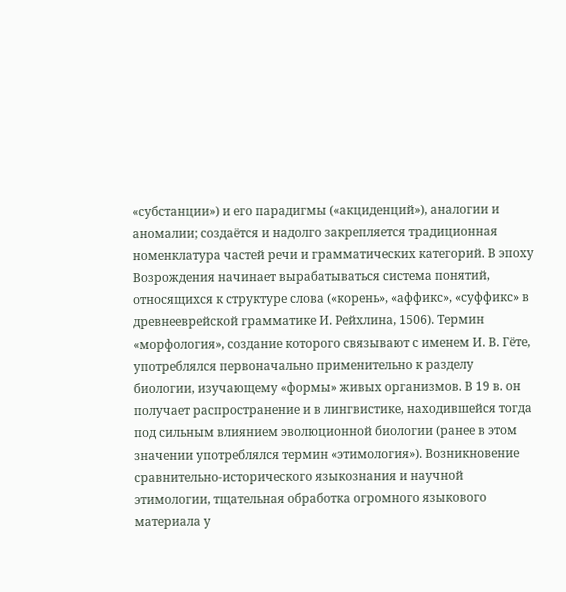«субстанции») и его парадигмы («акциденций»), аналогии и аномалии; создаётся и надолго закрепляется традиционная номенклатура частей речи и грамматических категорий. В эпоху Возрождения начинает вырабатываться система понятий, относящихся к структуре слова («корень», «аффикс», «суффикс» в древнееврейской грамматике И. Рейхлина, 1506). Термин «морфология», создание которого связывают с именем И. В. Гёте, употреблялся первоначально применительно к разделу биологии, изучающему «формы» живых организмов. В 19 в. он получает распространение и в лингвистике, находившейся тогда под сильным влиянием эволюционной биологии (ранее в этом значении употреблялся термин «этимология»). Возникновение сравнительно-исторического языкознания и научной этимологии, тщательная обработка огромного языкового материала у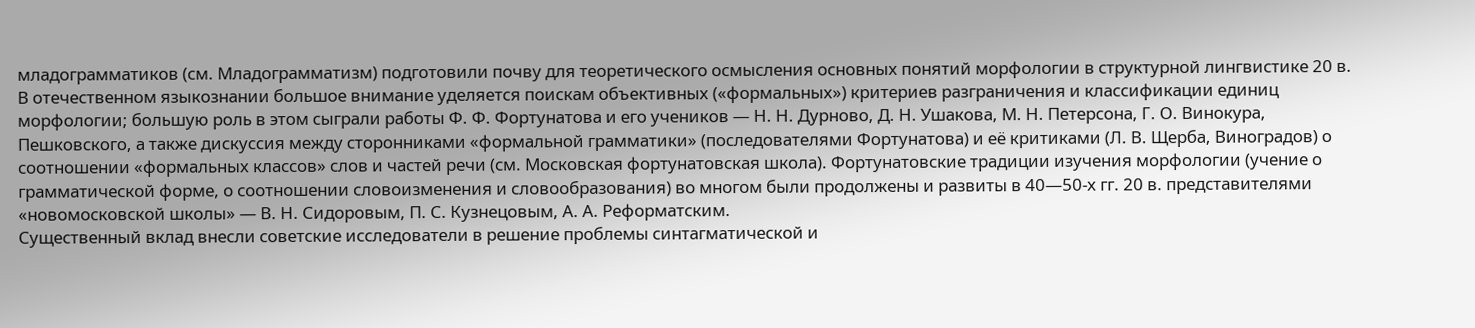младограмматиков (см. Младограмматизм) подготовили почву для теоретического осмысления основных понятий морфологии в структурной лингвистике 20 в.
В отечественном языкознании большое внимание уделяется поискам объективных («формальных») критериев разграничения и классификации единиц морфологии; большую роль в этом сыграли работы Ф. Ф. Фортунатова и его учеников — Н. Н. Дурново, Д. Н. Ушакова, М. Н. Петерсона, Г. О. Винокура, Пешковского, а также дискуссия между сторонниками «формальной грамматики» (последователями Фортунатова) и её критиками (Л. В. Щерба, Виноградов) о соотношении «формальных классов» слов и частей речи (см. Московская фортунатовская школа). Фортунатовские традиции изучения морфологии (учение о грамматической форме, о соотношении словоизменения и словообразования) во многом были продолжены и развиты в 40—50‑х гг. 20 в. представителями «новомосковской школы» — В. Н. Сидоровым, П. С. Кузнецовым, А. А. Реформатским.
Существенный вклад внесли советские исследователи в решение проблемы синтагматической и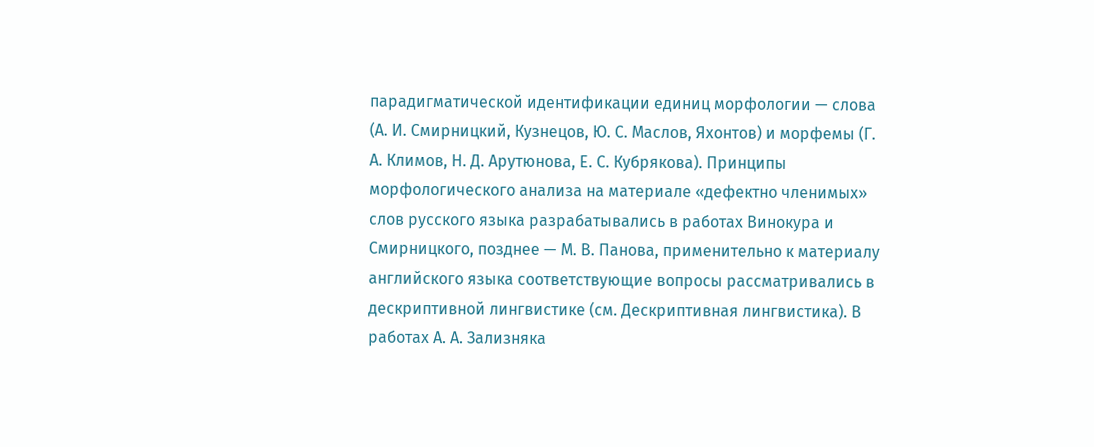парадигматической идентификации единиц морфологии — слова (А. И. Смирницкий, Кузнецов, Ю. С. Маслов, Яхонтов) и морфемы (Г. А. Климов, Н. Д. Арутюнова, Е. С. Кубрякова). Принципы морфологического анализа на материале «дефектно членимых» слов русского языка разрабатывались в работах Винокура и Смирницкого, позднее — М. В. Панова, применительно к материалу английского языка соответствующие вопросы рассматривались в дескриптивной лингвистике (см. Дескриптивная лингвистика). В работах А. А. Зализняка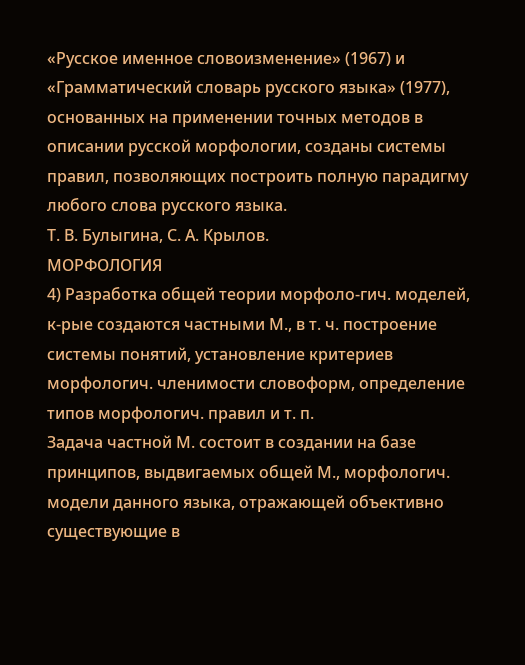«Русское именное словоизменение» (1967) и «Грамматический словарь русского языка» (1977), основанных на применении точных методов в описании русской морфологии, созданы системы правил, позволяющих построить полную парадигму любого слова русского языка.
Т. В. Булыгина, С. А. Крылов.
МОРФОЛОГИЯ
4) Разработка общей теории морфоло-гич. моделей, к-рые создаются частными М., в т. ч. построение системы понятий, установление критериев морфологич. членимости словоформ, определение типов морфологич. правил и т. п.
Задача частной М. состоит в создании на базе принципов, выдвигаемых общей М., морфологич. модели данного языка, отражающей объективно существующие в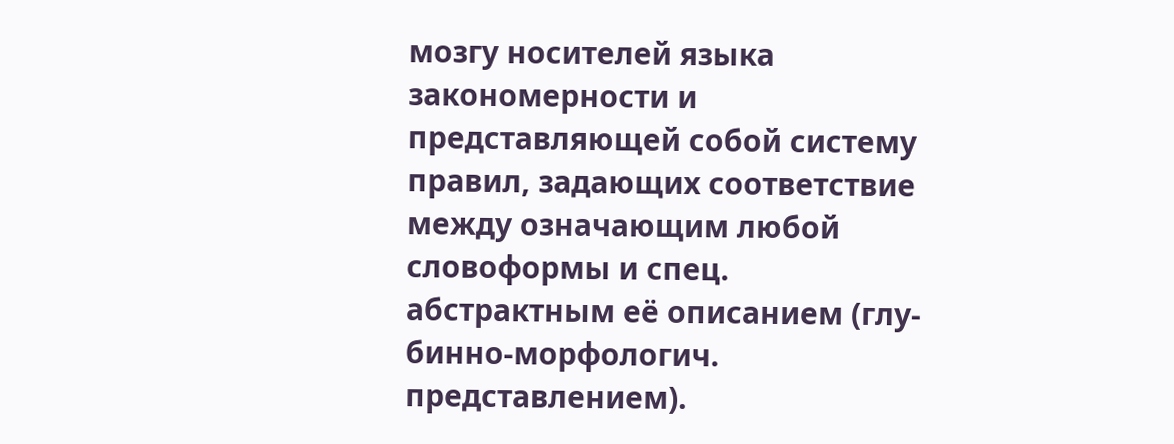мозгу носителей языка закономерности и представляющей собой систему правил, задающих соответствие между означающим любой словоформы и спец. абстрактным её описанием (глу-бинно-морфологич. представлением).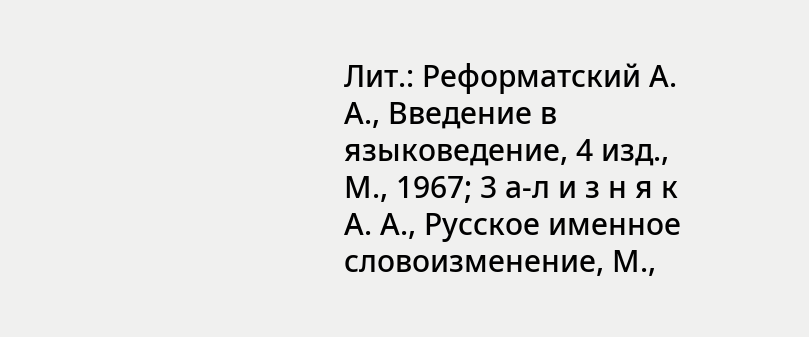Лит.: Реформатский А. А., Введение в языковедение, 4 изд., М., 1967; 3 а-л и з н я к А. А., Русское именное словоизменение, М.,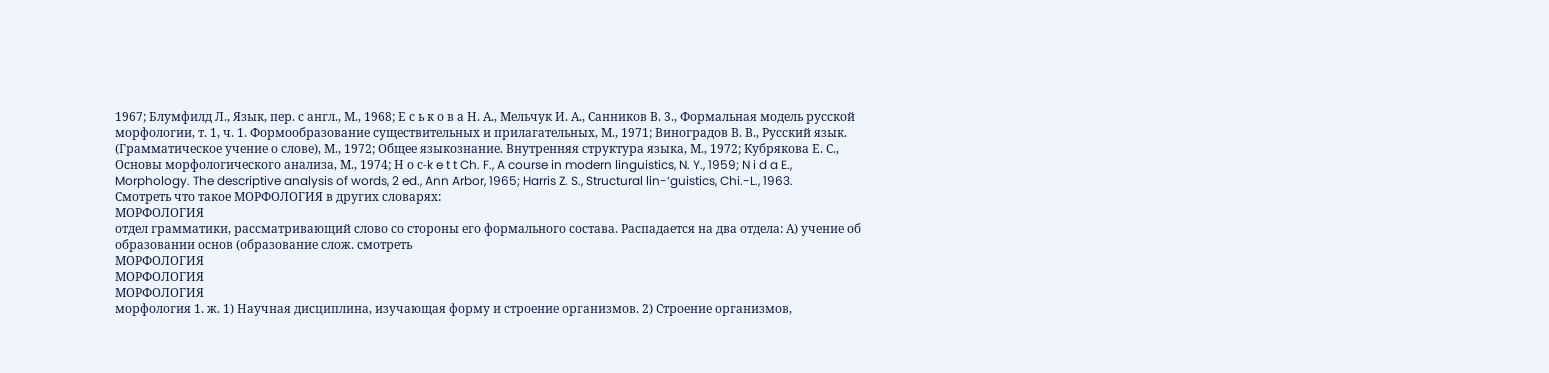1967; Блумфилд Л., Язык, пер. с англ., М., 1968; Е с ь к о в а Н. А., Мельчук И. А., Санников В. 3., Формальная модель русской морфологии, т. 1, ч. 1. Формообразование существительных и прилагательных, М., 1971; Виноградов В. В., Русский язык. (Грамматическое учение о слове), М., 1972; Общее языкознание. Внутренняя структура языка, М., 1972; Кубрякова Е. С., Основы морфологического анализа, М., 1974; Н о с-k e t t Ch. F., A course in modern linguistics, N. Y., 1959; N i d a E., Morphology. The descriptive analysis of words, 2 ed., Ann Arbor, 1965; Harris Z. S., Structural lin-‘guistics, Chi.-L., 1963.
Смотреть что такое МОРФОЛОГИЯ в других словарях:
МОРФОЛОГИЯ
отдел грамматики, рассматривающий слово со стороны его формального состава. Распадается на два отдела: А) учение об образовании основ (образование слож. смотреть
МОРФОЛОГИЯ
МОРФОЛОГИЯ
МОРФОЛОГИЯ
морфология 1. ж. 1) Научная дисциплина, изучающая форму и строение организмов. 2) Строение организмов,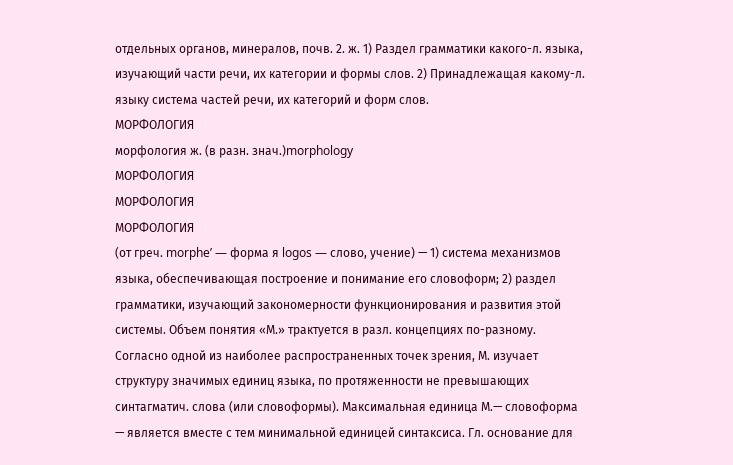отдельных органов, минералов, почв. 2. ж. 1) Раздел грамматики какого-л. языка, изучающий части речи, их категории и формы слов. 2) Принадлежащая какому-л. языку система частей речи, их категорий и форм слов.
МОРФОЛОГИЯ
морфология ж. (в разн. знач.)morphology
МОРФОЛОГИЯ
МОРФОЛОГИЯ
МОРФОЛОГИЯ
(от греч. morphe’ — форма я logos — слово, учение) — 1) система механизмов языка, обеспечивающая построение и понимание его словоформ; 2) раздел грамматики, изучающий закономерности функционирования и развития этой системы. Объем понятия «М.» трактуется в разл. концепциях по-разному. Согласно одной из наиболее распространенных точек зрения, М. изучает структуру значимых единиц языка, по протяженности не превышающих синтагматич. слова (или словоформы). Максимальная единица М.— словоформа — является вместе с тем минимальной единицей синтаксиса. Гл. основание для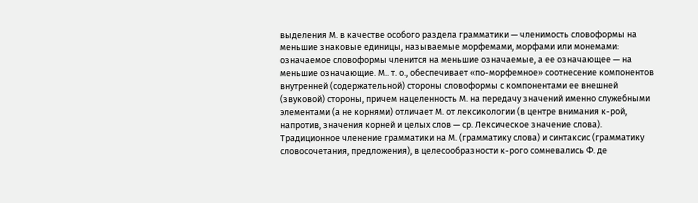выделения М. в качестве особого раздела грамматики — членимость словоформы на меньшие знаковые единицы, называемые морфемами, морфами или монемами: означаемое словоформы членится на меньшие означаемые, а ее означающее — на меньшие означающие. М.. т. о., обеспечивает «по-морфемное» соотнесение компонентов внутренней (содержательной) стороны словоформы с компонентами ее внешней (звуковой) стороны, причем нацеленность М. на передачу значений именно служебными элементами (а не корнями) отличает М. от лексикологии (в центре внимания к-рой, напротив, значения корней и целых слов — ср. Лексическое значение слова). Традиционное членение грамматики на М. (грамматику слова) и синтаксис (грамматику словосочетания, предложения), в целесообразности к-рого сомневались Ф. де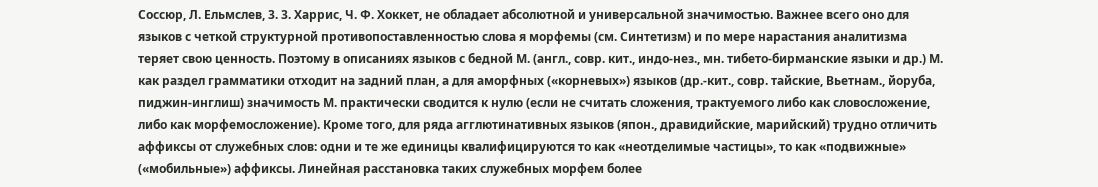Соссюр, Л. Ельмслев, 3. 3. Харрис, Ч. Ф. Хоккет, не обладает абсолютной и универсальной значимостью. Важнее всего оно для языков с четкой структурной противопоставленностью слова я морфемы (см. Синтетизм) и по мере нарастания аналитизма теряет свою ценность. Поэтому в описаниях языков с бедной М. (англ., совр. кит., индо-нез., мн. тибето-бирманские языки и др.) М. как раздел грамматики отходит на задний план, а для аморфных («корневых») языков (др.-кит., совр. тайские, Вьетнам., йоруба, пиджин-инглиш) значимость М. практически сводится к нулю (если не считать сложения, трактуемого либо как словосложение, либо как морфемосложение). Кроме того, для ряда агглютинативных языков (япон., дравидийские, марийский) трудно отличить аффиксы от служебных слов: одни и те же единицы квалифицируются то как «неотделимые частицы», то как «подвижные» («мобильные») аффиксы. Линейная расстановка таких служебных морфем более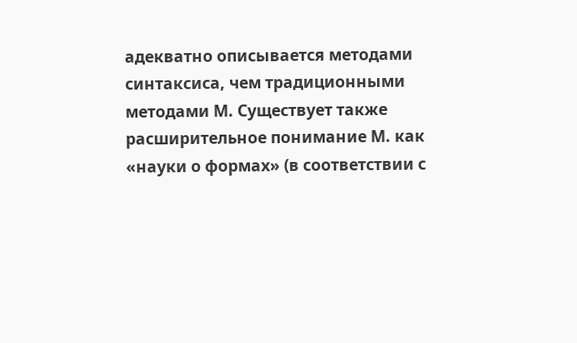адекватно описывается методами синтаксиса, чем традиционными методами М. Существует также расширительное понимание М. как «науки о формах» (в соответствии с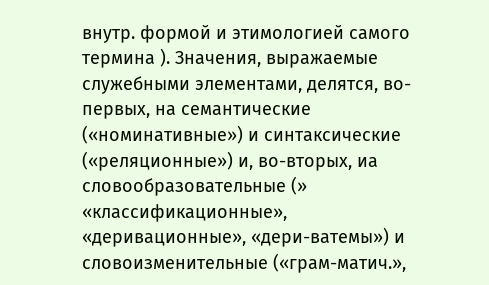внутр. формой и этимологией самого термина ). Значения, выражаемые служебными элементами, делятся, во-первых, на семантические («номинативные») и синтаксические («реляционные») и, во-вторых, иа словообразовательные (» «классификационные», «деривационные», «дери-ватемы») и словоизменительные («грам-матич.»,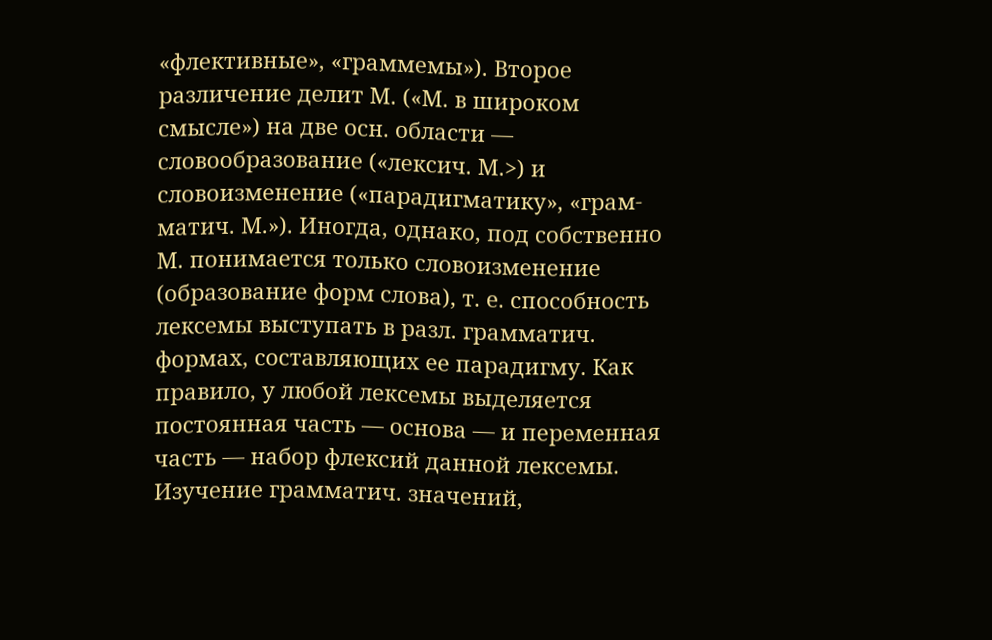«флективные», «граммемы»). Второе различение делит М. («М. в широком смысле») на две осн. области — словообразование («лексич. М.>) и словоизменение («парадигматику», «грам-матич. М.»). Иногда, однако, под собственно М. понимается только словоизменение (образование форм слова), т. е. способность лексемы выступать в разл. грамматич. формах, составляющих ее парадигму. Как правило, у любой лексемы выделяется постоянная часть — основа — и переменная часть — набор флексий данной лексемы. Изучение грамматич. значений,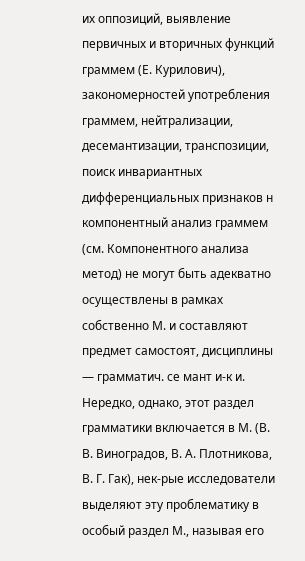их оппозиций, выявление первичных и вторичных функций граммем (Е. Курилович), закономерностей употребления граммем, нейтрализации, десемантизации, транспозиции, поиск инвариантных дифференциальных признаков н компонентный анализ граммем (см. Компонентного анализа метод) не могут быть адекватно осуществлены в рамках собственно М. и составляют предмет самостоят, дисциплины — грамматич. се мант и-к и. Нередко, однако, этот раздел грамматики включается в М. (В. В. Виноградов, В. А. Плотникова, В. Г. Гак), нек-рые исследователи выделяют эту проблематику в особый раздел М., называя его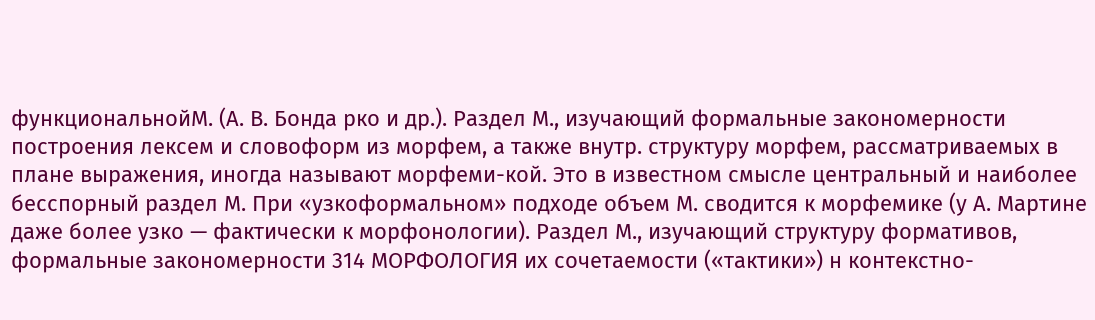функциональнойМ. (А. В. Бонда рко и др.). Раздел М., изучающий формальные закономерности построения лексем и словоформ из морфем, а также внутр. структуру морфем, рассматриваемых в плане выражения, иногда называют морфеми-кой. Это в известном смысле центральный и наиболее бесспорный раздел М. При «узкоформальном» подходе объем М. сводится к морфемике (у А. Мартине даже более узко — фактически к морфонологии). Раздел М., изучающий структуру формативов, формальные закономерности 314 МОРФОЛОГИЯ их сочетаемости («тактики») н контекстно-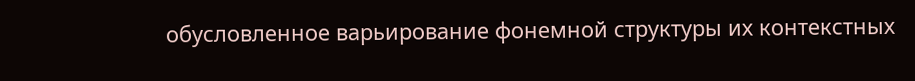обусловленное варьирование фонемной структуры их контекстных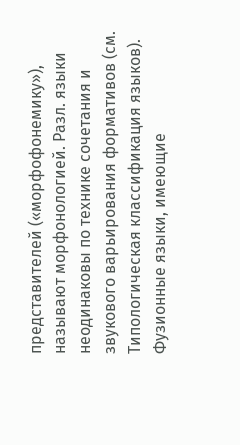представителей («морфофонемику»), называют морфонологией. Разл. языки неодинаковы по технике сочетания и звукового варьирования формативов (см. Типологическая классификация языков). Фузионные языки, имеющие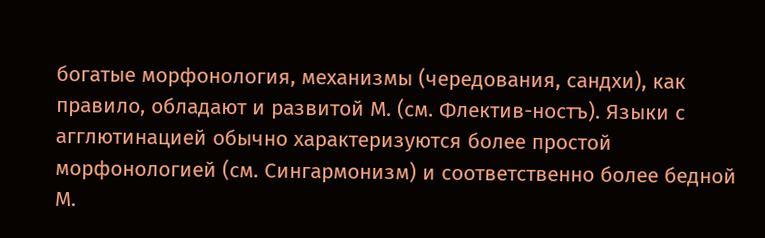богатые морфонология, механизмы (чередования, сандхи), как правило, обладают и развитой М. (см. Флектив-ностъ). Языки с агглютинацией обычно характеризуются более простой морфонологией (см. Сингармонизм) и соответственно более бедной М.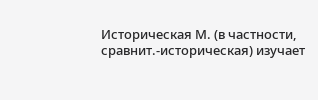Историческая М. (в частности, сравнит.-историческая) изучает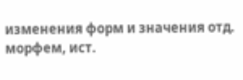изменения форм и значения отд. морфем, ист.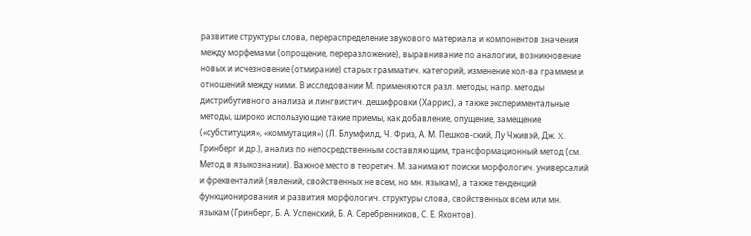развитие структуры слова, перераспределение звукового материала и компонентов значения между морфемами (опрощение, переразложение), выравнивание по аналогии, возникновение новых и исчезновение (отмирание) старых грамматич. категорий, изменение кол-ва граммем и отношений между ними. В исследовании М. применяются разл. методы, напр. методы дистрибутивного анализа и лингвистич. дешифровки (Харрис), а также экспериментальные методы, широко использующие такие приемы, как добавление, опущение, замещение («субституция», «коммутация») (Л. Блумфилд, Ч. Фриз, А. М. Пешков-ский, Лу Чживэй, Дж. X. Гринберг и др.), анализ по непосредственным составляющим, трансформационный метод (см. Метод в языкознании). Важное место в теоретич. М. занимают поиски морфологич. универсалий и фреквенталий (явлений, свойственных не всем, но мн. языкам), а также тенденций функционирования и развития морфологич. структуры слова, свойственных всем или мн. языкам (Гринберг, Б. А. Успенский, Б. А. Серебренников, С. Е. Яхонтов).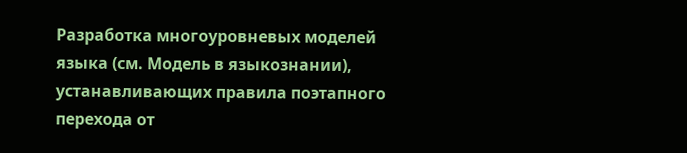Разработка многоуровневых моделей языка (см. Модель в языкознании), устанавливающих правила поэтапного перехода от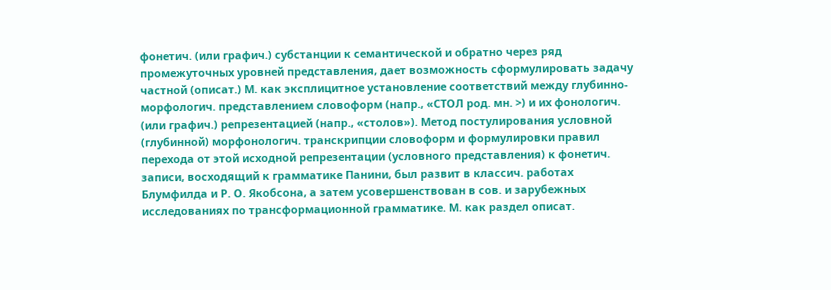фонетич. (или графич.) субстанции к семантической и обратно через ряд промежуточных уровней представления, дает возможность сформулировать задачу частной (описат.) М. как эксплицитное установление соответствий между глубинно-морфологич. представлением словоформ (напр., «СТОЛ род. мн. >) и их фонологич. (или графич.) репрезентацией (напр., «столов»). Метод постулирования условной (глубинной) морфонологич. транскрипции словоформ и формулировки правил перехода от этой исходной репрезентации (условного представления) к фонетич. записи, восходящий к грамматике Панини, был развит в классич. работах Блумфилда и Р. О. Якобсона, а затем усовершенствован в сов. и зарубежных исследованиях по трансформационной грамматике. М. как раздел описат.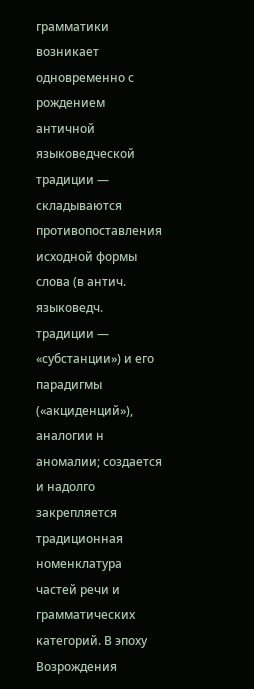грамматики возникает одновременно с рождением античной языковедческой традиции — складываются противопоставления исходной формы слова (в антич. языковедч. традиции — «субстанции») и его парадигмы («акциденций»), аналогии н аномалии; создается и надолго закрепляется традиционная номенклатура частей речи и грамматических категорий. В эпоху Возрождения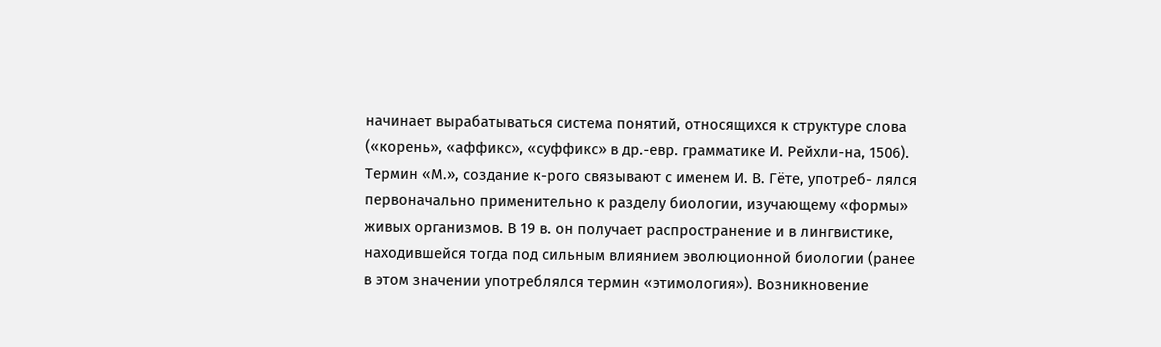начинает вырабатываться система понятий, относящихся к структуре слова («корень», «аффикс», «суффикс» в др.-евр. грамматике И. Рейхли-на, 1506). Термин «М.», создание к-рого связывают с именем И. В. Гёте, употреб- лялся первоначально применительно к разделу биологии, изучающему «формы» живых организмов. В 19 в. он получает распространение и в лингвистике, находившейся тогда под сильным влиянием эволюционной биологии (ранее в этом значении употреблялся термин «этимология»). Возникновение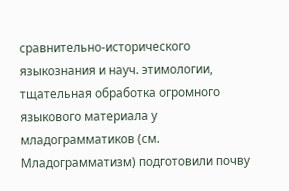сравнительно-исторического языкознания и науч. этимологии, тщательная обработка огромного языкового материала у младограмматиков (см. Младограмматизм) подготовили почву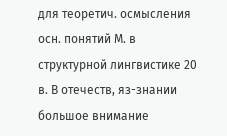для теоретич. осмысления осн. понятий М. в структурной лингвистике 20 в. В отечеств, яз-знании большое внимание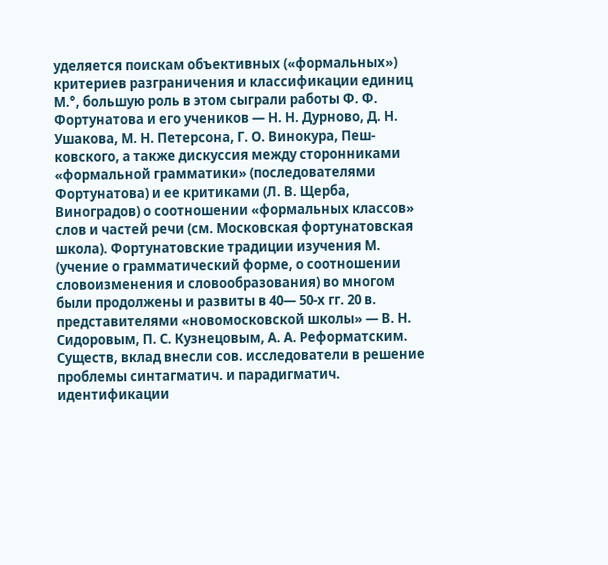уделяется поискам объективных («формальных») критериев разграничения и классификации единиц М.°, большую роль в этом сыграли работы Ф. Ф. Фортунатова и его учеников — Н. Н. Дурново, Д. Н. Ушакова, М. Н. Петерсона, Г. О. Винокура, Пеш-ковского, а также дискуссия между сторонниками «формальной грамматики» (последователями Фортунатова) и ее критиками (Л. В. Щерба, Виноградов) о соотношении «формальных классов» слов и частей речи (см. Московская фортунатовская школа). Фортунатовские традиции изучения М. (учение о грамматический форме, о соотношении словоизменения и словообразования) во многом были продолжены и развиты в 40— 50-х гг. 20 в. представителями «новомосковской школы» — В. Н. Сидоровым, П. С. Кузнецовым, А. А. Реформатским. Существ, вклад внесли сов. исследователи в решение проблемы синтагматич. и парадигматич. идентификации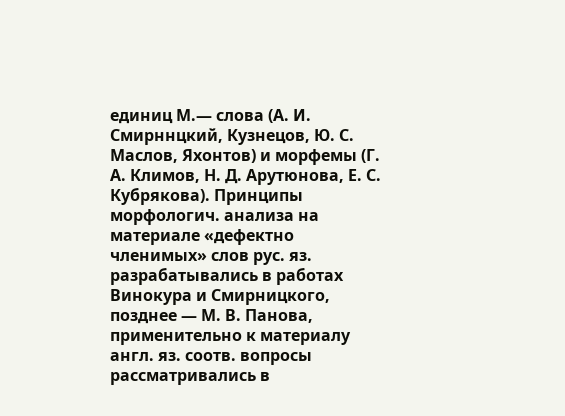единиц М.— слова (А. И. Смирннцкий, Кузнецов, Ю. С. Маслов, Яхонтов) и морфемы (Г. А. Климов, Н. Д. Арутюнова, Е. С. Кубрякова). Принципы морфологич. анализа на материале «дефектно членимых» слов рус. яз. разрабатывались в работах Винокура и Смирницкого, позднее — М. В. Панова, применительно к материалу англ. яз. соотв. вопросы рассматривались в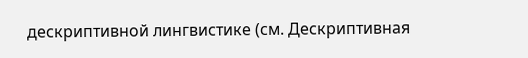дескриптивной лингвистике (см. Дескриптивная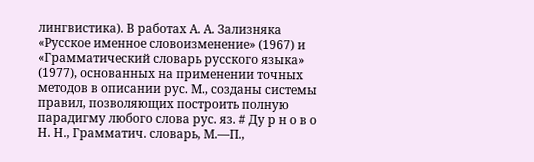лингвистика). В работах А. А. Зализняка «Русское именное словоизменение» (1967) и «Грамматический словарь русского языка» (1977), основанных на применении точных методов в описании рус. М., созданы системы правил, позволяющих построить полную парадигму любого слова рус. яз. # Ду р н о в о Н. Н., Грамматич. словарь, М.—П.,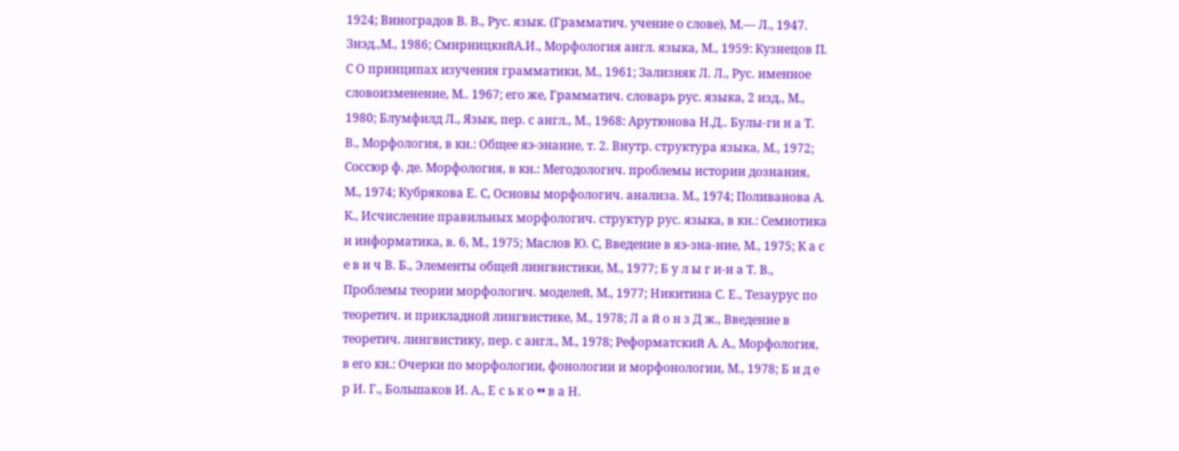1924; Виноградов В. В., Рус. язык. (Грамматич. учение о слове), М.— Л., 1947. Знэд.,М., 1986; СмнрницкнйА.И., Морфология англ. языка, М., 1959: Кузнецов П. С О принципах изучения грамматики, М., 1961; Зализняк Л. Л., Рус. именное словоизменение, М.. 1967; его же, Грамматич. словарь рус. языка, 2 изд., М., 1980; Блумфилд Л., Язык, пер. с англ., М., 1968: Арутюнова Н.Д.. Булы-ги н а Т. В., Морфология, в кн.: Общее яэ-энанне, т. 2. Внутр. структура языка, М., 1972; Соссюр ф. де. Морфология, в кн.: Мегодологнч. проблемы истории дознания, М., 1974; Кубрякова Е. С, Основы морфологич. анализа. М., 1974; Поливанова А. К., Исчисление правильных морфологич. структур рус. языка, в кн.: Семиотика и информатика, в. 6, М., 1975; Маслов Ю. С, Введение в яэ-зна-ние, М., 1975; К а с е в и ч В. Б., Элементы общей лингвистики, М., 1977; Б у л ы г и-н а Т. В., Проблемы теории морфологич. моделей, М., 1977; Никитина С. Е., Тезаурус по теоретич. и прикладной лингвистике, М., 1978; Л а й о н з Д ж., Введение в теоретич. лингвистику, пер. с англ., М., 1978; Реформатский А. А., Морфология, в его кн.: Очерки по морфологии, фонологии и морфонологии, М., 1978; Б и д е р И. Г., Большаков И. А., Е с ь к о •• в а Н.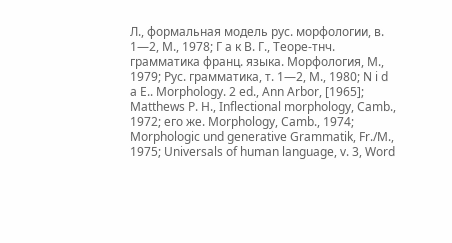Л., формальная модель рус. морфологии, в. 1—2, М., 1978; Г а к В. Г., Теоре-тнч. грамматика франц. языка. Морфология, М., 1979; Рус. грамматика, т. 1—2, М., 1980; N i d a E.. Morphology. 2 ed., Ann Arbor, [1965]; Matthews P. H., Inflectional morphology, Camb., 1972; его же. Morphology, Camb., 1974; Morphologic und generative Grammatik, Fr./M., 1975; Universals of human language, v. 3, Word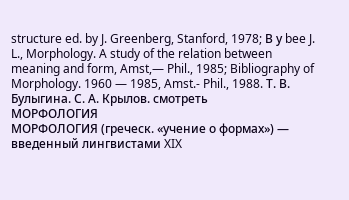structure ed. by J. Greenberg, Stanford, 1978; В у bee J. L., Morphology. A study of the relation between meaning and form, Amst,— Phil., 1985; Bibliography of Morphology. 1960 — 1985, Amst.- Phil., 1988. Т. В. Булыгина. С. А. Крылов. смотреть
МОРФОЛОГИЯ
МОРФОЛОГИЯ (греческ. «учение о формах») — введенный лингвистами XIX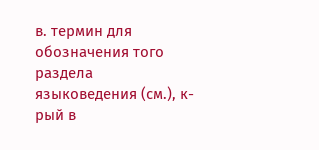в. термин для обозначения того раздела языковедения (см.), к-рый в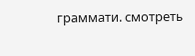граммати. смотреть